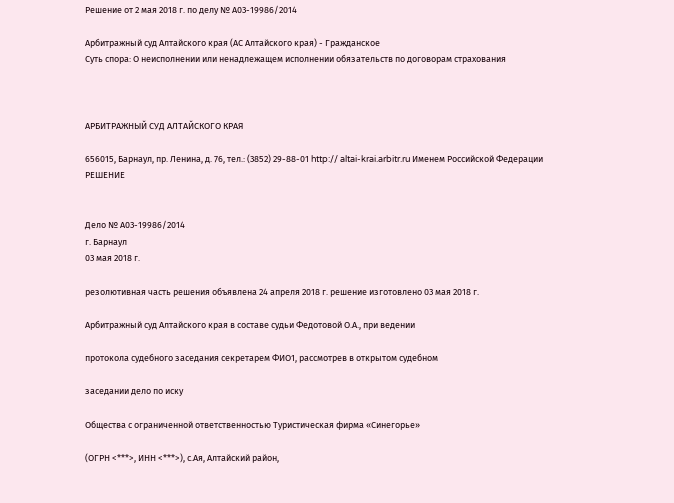Решение от 2 мая 2018 г. по делу № А03-19986/2014

Арбитражный суд Алтайского края (АС Алтайского края) - Гражданское
Суть спора: О неисполнении или ненадлежащем исполнении обязательств по договорам страхования



АРБИТРАЖНЫЙ СУД АЛТАЙСКОГО КРАЯ

656015, Барнаул, пр. Ленина, д. 76, тел.: (3852) 29-88-01 http:// altai-krai.arbitr.ru Именем Российской Федерации
РЕШЕНИЕ


Дело № А03-19986/2014
г. Барнаул
03 мая 2018 г.

резолютивная часть решения объявлена 24 апреля 2018 г. решение изготовлено 03 мая 2018 г.

Арбитражный суд Алтайского края в составе судьи Федотовой О.А., при ведении

протокола судебного заседания секретарем ФИО1, рассмотрев в открытом судебном

заседании дело по иску

Общества с ограниченной ответственностью Туристическая фирма «Синегорье»

(ОГРН <***>, ИНН <***>), с.Ая, Алтайский район,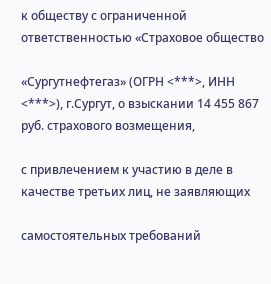к обществу с ограниченной ответственностью «Страховое общество

«Сургутнефтегаз» (ОГРН <***>, ИНН <***>), г.Сургут, о взыскании 14 455 867 руб. страхового возмещения,

с привлечением к участию в деле в качестве третьих лиц, не заявляющих

самостоятельных требований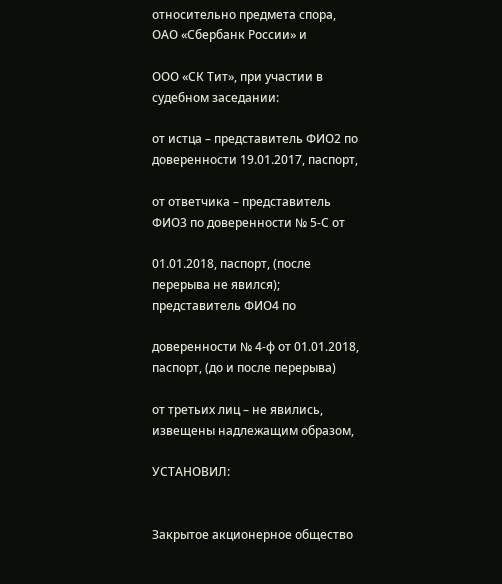относительно предмета спора, ОАО «Сбербанк России» и

ООО «СК Тит», при участии в судебном заседании:

от истца – представитель ФИО2 по доверенности 19.01.2017, паспорт,

от ответчика – представитель ФИО3 по доверенности № 5-С от

01.01.2018, паспорт, (после перерыва не явился); представитель ФИО4 по

доверенности № 4-ф от 01.01.2018, паспорт, (до и после перерыва)

от третьих лиц – не явились, извещены надлежащим образом,

УСТАНОВИЛ:


Закрытое акционерное общество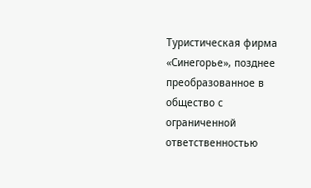Туристическая фирма «Синегорье», позднее преобразованное в общество с ограниченной ответственностью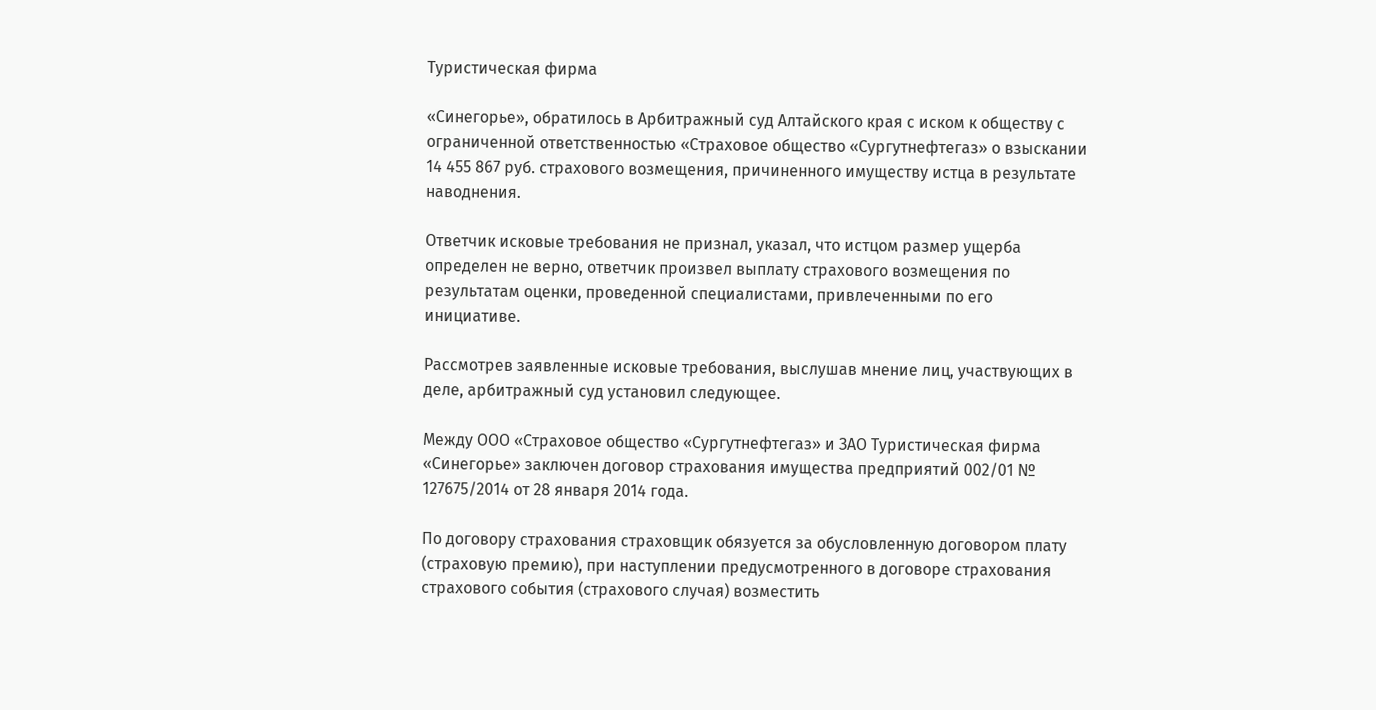Туристическая фирма

«Синегорье», обратилось в Арбитражный суд Алтайского края с иском к обществу с ограниченной ответственностью «Страховое общество «Сургутнефтегаз» о взыскании 14 455 867 руб. страхового возмещения, причиненного имуществу истца в результате наводнения.

Ответчик исковые требования не признал, указал, что истцом размер ущерба определен не верно, ответчик произвел выплату страхового возмещения по результатам оценки, проведенной специалистами, привлеченными по его инициативе.

Рассмотрев заявленные исковые требования, выслушав мнение лиц, участвующих в деле, арбитражный суд установил следующее.

Между ООО «Страховое общество «Сургутнефтегаз» и ЗАО Туристическая фирма «Синегорье» заключен договор страхования имущества предприятий 002/01 № 127675/2014 от 28 января 2014 года.

По договору страхования страховщик обязуется за обусловленную договором плату (страховую премию), при наступлении предусмотренного в договоре страхования страхового события (страхового случая) возместить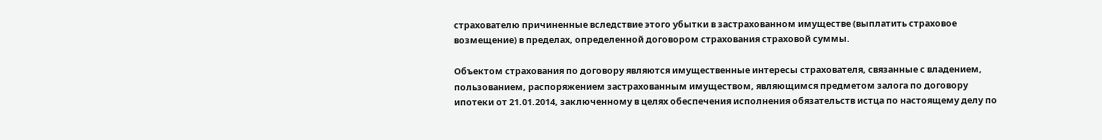страхователю причиненные вследствие этого убытки в застрахованном имуществе (выплатить страховое возмещение) в пределах, определенной договором страхования страховой суммы.

Объектом страхования по договору являются имущественные интересы страхователя, связанные с владением, пользованием, распоряжением застрахованным имуществом, являющимся предметом залога по договору ипотеки от 21.01.2014, заключенному в целях обеспечения исполнения обязательств истца по настоящему делу по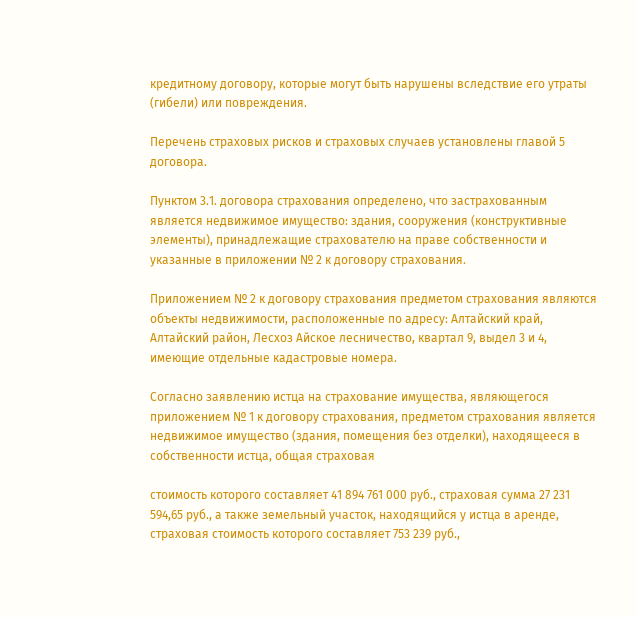кредитному договору, которые могут быть нарушены вследствие его утраты (гибели) или повреждения.

Перечень страховых рисков и страховых случаев установлены главой 5 договора.

Пунктом 3.1. договора страхования определено, что застрахованным является недвижимое имущество: здания, сооружения (конструктивные элементы), принадлежащие страхователю на праве собственности и указанные в приложении № 2 к договору страхования.

Приложением № 2 к договору страхования предметом страхования являются объекты недвижимости, расположенные по адресу: Алтайский край, Алтайский район, Лесхоз Айское лесничество, квартал 9, выдел 3 и 4, имеющие отдельные кадастровые номера.

Согласно заявлению истца на страхование имущества, являющегося приложением № 1 к договору страхования, предметом страхования является недвижимое имущество (здания, помещения без отделки), находящееся в собственности истца, общая страховая

стоимость которого составляет 41 894 761 000 руб., страховая сумма 27 231 594,65 руб., а также земельный участок, находящийся у истца в аренде, страховая стоимость которого составляет 753 239 руб.,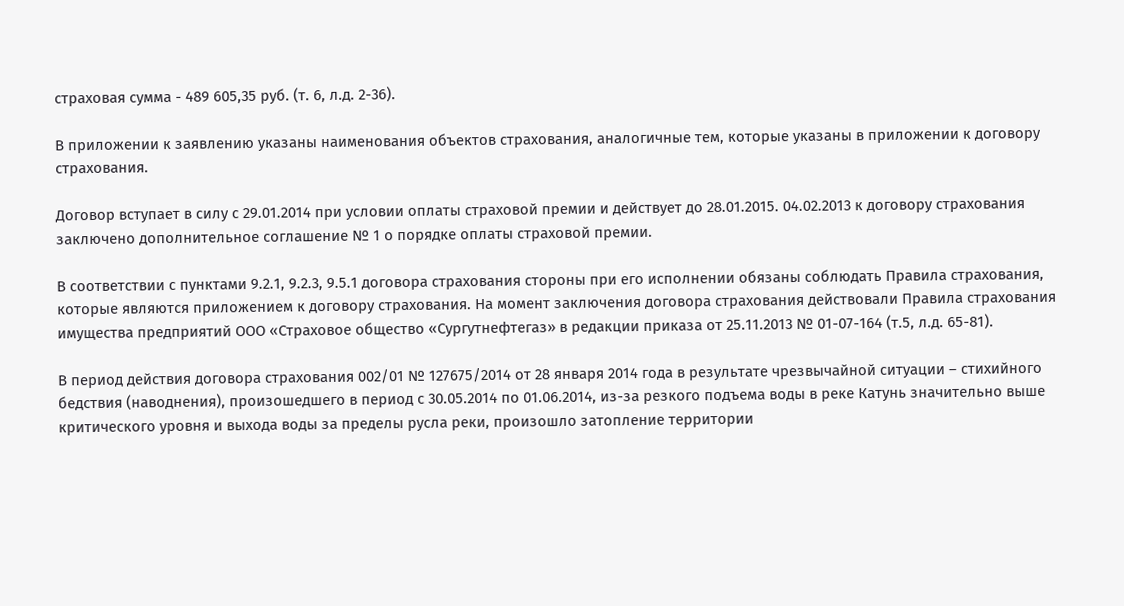страховая сумма - 489 605,35 руб. (т. 6, л.д. 2-36).

В приложении к заявлению указаны наименования объектов страхования, аналогичные тем, которые указаны в приложении к договору страхования.

Договор вступает в силу с 29.01.2014 при условии оплаты страховой премии и действует до 28.01.2015. 04.02.2013 к договору страхования заключено дополнительное соглашение № 1 о порядке оплаты страховой премии.

В соответствии с пунктами 9.2.1, 9.2.3, 9.5.1 договора страхования стороны при его исполнении обязаны соблюдать Правила страхования, которые являются приложением к договору страхования. На момент заключения договора страхования действовали Правила страхования имущества предприятий ООО «Страховое общество «Сургутнефтегаз» в редакции приказа от 25.11.2013 № 01-07-164 (т.5, л.д. 65-81).

В период действия договора страхования 002/01 № 127675/2014 от 28 января 2014 года в результате чрезвычайной ситуации – стихийного бедствия (наводнения), произошедшего в период с 30.05.2014 по 01.06.2014, из-за резкого подъема воды в реке Катунь значительно выше критического уровня и выхода воды за пределы русла реки, произошло затопление территории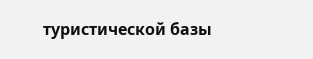туристической базы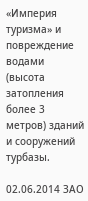«Империя туризма» и повреждение водами (высота затопления более 3 метров) зданий и сооружений турбазы.

02.06.2014 ЗАО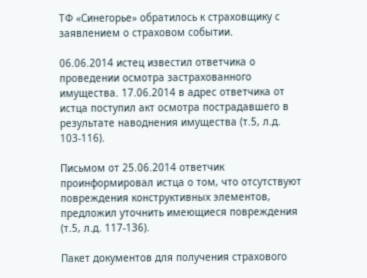ТФ «Синегорье» обратилось к страховщику с заявлением о страховом событии.

06.06.2014 истец известил ответчика о проведении осмотра застрахованного имущества. 17.06.2014 в адрес ответчика от истца поступил акт осмотра пострадавшего в результате наводнения имущества (т.5, л.д. 103-116).

Письмом от 25.06.2014 ответчик проинформировал истца о том, что отсутствуют повреждения конструктивных элементов, предложил уточнить имеющиеся повреждения (т.5, л.д. 117-136).

Пакет документов для получения страхового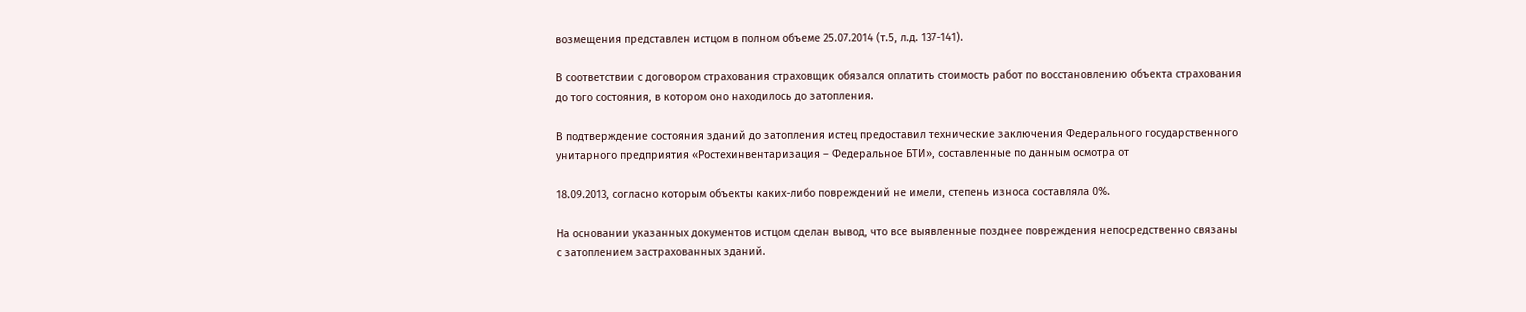возмещения представлен истцом в полном объеме 25.07.2014 (т.5, л.д. 137-141).

В соответствии с договором страхования страховщик обязался оплатить стоимость работ по восстановлению объекта страхования до того состояния, в котором оно находилось до затопления.

В подтверждение состояния зданий до затопления истец предоставил технические заключения Федерального государственного унитарного предприятия «Ростехинвентаризация – Федеральное БТИ», составленные по данным осмотра от

18.09.2013, согласно которым объекты каких-либо повреждений не имели, степень износа составляла 0%.

На основании указанных документов истцом сделан вывод, что все выявленные позднее повреждения непосредственно связаны с затоплением застрахованных зданий.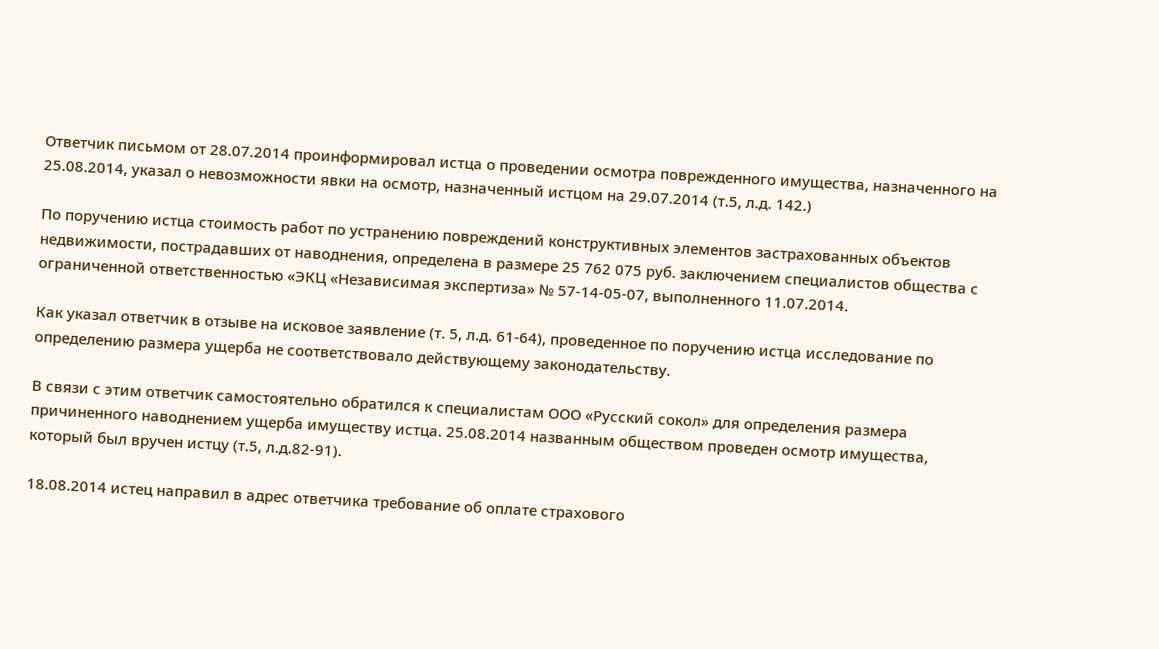Ответчик письмом от 28.07.2014 проинформировал истца о проведении осмотра поврежденного имущества, назначенного на 25.08.2014, указал о невозможности явки на осмотр, назначенный истцом на 29.07.2014 (т.5, л.д. 142.)

По поручению истца стоимость работ по устранению повреждений конструктивных элементов застрахованных объектов недвижимости, пострадавших от наводнения, определена в размере 25 762 075 руб. заключением специалистов общества с ограниченной ответственностью «ЭКЦ «Независимая экспертиза» № 57-14-05-07, выполненного 11.07.2014.

Как указал ответчик в отзыве на исковое заявление (т. 5, л.д. 61-64), проведенное по поручению истца исследование по определению размера ущерба не соответствовало действующему законодательству.

В связи с этим ответчик самостоятельно обратился к специалистам ООО «Русский сокол» для определения размера причиненного наводнением ущерба имуществу истца. 25.08.2014 названным обществом проведен осмотр имущества, который был вручен истцу (т.5, л.д.82-91).

18.08.2014 истец направил в адрес ответчика требование об оплате страхового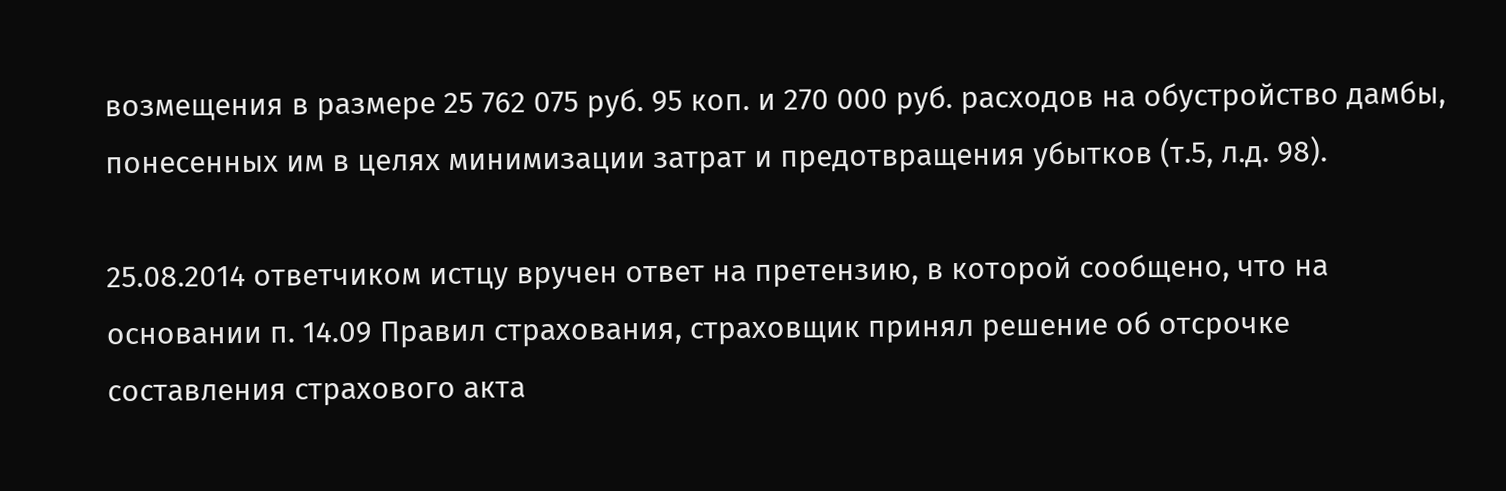возмещения в размере 25 762 075 руб. 95 коп. и 270 000 руб. расходов на обустройство дамбы, понесенных им в целях минимизации затрат и предотвращения убытков (т.5, л.д. 98).

25.08.2014 ответчиком истцу вручен ответ на претензию, в которой сообщено, что на основании п. 14.09 Правил страхования, страховщик принял решение об отсрочке составления страхового акта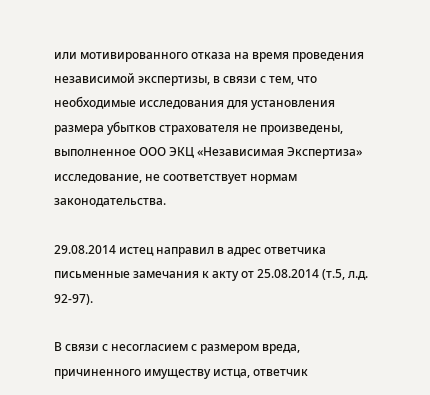или мотивированного отказа на время проведения независимой экспертизы, в связи с тем, что необходимые исследования для установления размера убытков страхователя не произведены, выполненное ООО ЭКЦ «Независимая Экспертиза» исследование, не соответствует нормам законодательства.

29.08.2014 истец направил в адрес ответчика письменные замечания к акту от 25.08.2014 (т.5, л.д. 92-97).

В связи с несогласием с размером вреда, причиненного имуществу истца, ответчик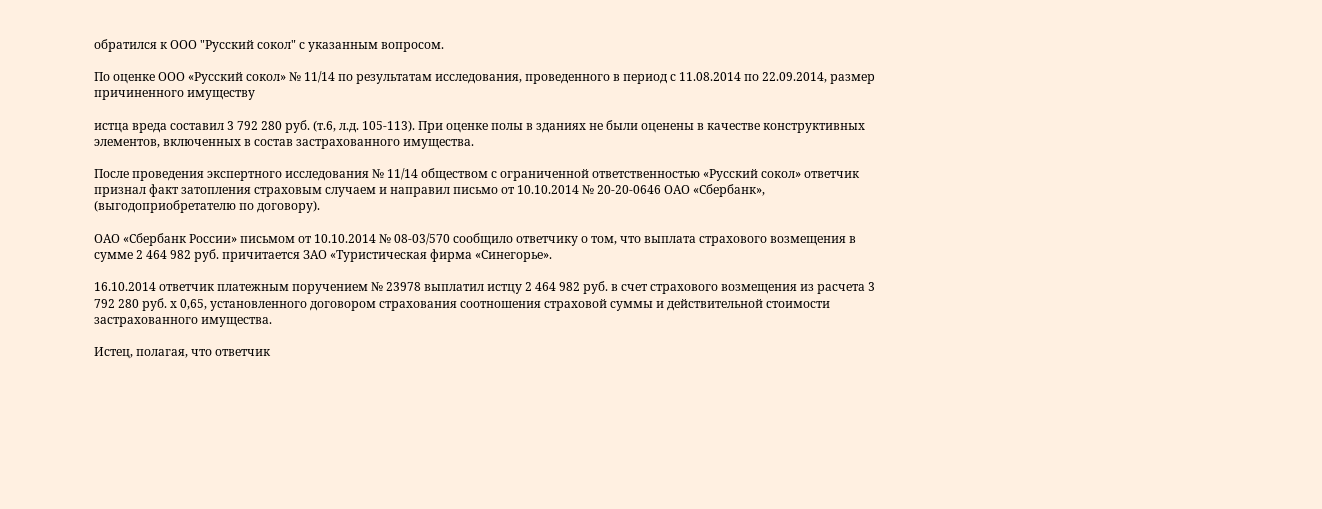обратился к ООО "Русский сокол" с указанным вопросом.

По оценке ООО «Русский сокол» № 11/14 по результатам исследования, проведенного в период с 11.08.2014 по 22.09.2014, размер причиненного имуществу

истца вреда составил 3 792 280 руб. (т.6, л.д. 105-113). При оценке полы в зданиях не были оценены в качестве конструктивных элементов, включенных в состав застрахованного имущества.

После проведения экспертного исследования № 11/14 обществом с ограниченной ответственностью «Русский сокол» ответчик признал факт затопления страховым случаем и направил письмо от 10.10.2014 № 20-20-0646 ОАО «Сбербанк», (выгодоприобретателю по договору).

ОАО «Сбербанк России» письмом от 10.10.2014 № 08-03/570 сообщило ответчику о том, что выплата страхового возмещения в сумме 2 464 982 руб. причитается ЗАО «Туристическая фирма «Синегорье».

16.10.2014 ответчик платежным поручением № 23978 выплатил истцу 2 464 982 руб. в счет страхового возмещения из расчета 3 792 280 руб. х 0,65, установленного договором страхования соотношения страховой суммы и действительной стоимости застрахованного имущества.

Истец, полагая, что ответчик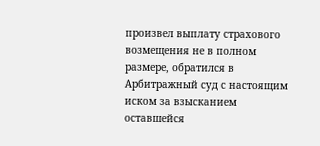произвел выплату страхового возмещения не в полном размере, обратился в Арбитражный суд с настоящим иском за взысканием оставшейся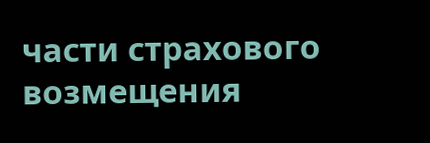части страхового возмещения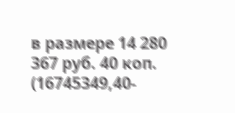в размере 14 280 367 руб. 40 коп. (16745349,40-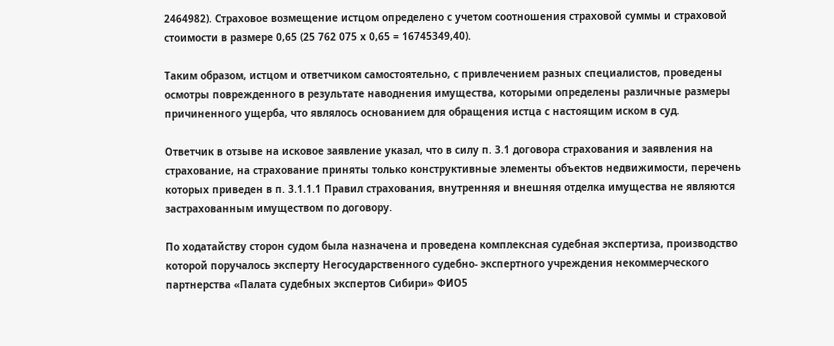2464982). Страховое возмещение истцом определено с учетом соотношения страховой суммы и страховой стоимости в размере 0,65 (25 762 075 х 0,65 = 16745349,40).

Таким образом, истцом и ответчиком самостоятельно, с привлечением разных специалистов, проведены осмотры поврежденного в результате наводнения имущества, которыми определены различные размеры причиненного ущерба, что являлось основанием для обращения истца с настоящим иском в суд.

Ответчик в отзыве на исковое заявление указал, что в силу п. 3.1 договора страхования и заявления на страхование, на страхование приняты только конструктивные элементы объектов недвижимости, перечень которых приведен в п. 3.1.1.1 Правил страхования, внутренняя и внешняя отделка имущества не являются застрахованным имуществом по договору.

По ходатайству сторон судом была назначена и проведена комплексная судебная экспертиза, производство которой поручалось эксперту Негосударственного судебно- экспертного учреждения некоммерческого партнерства «Палата судебных экспертов Сибири» ФИО5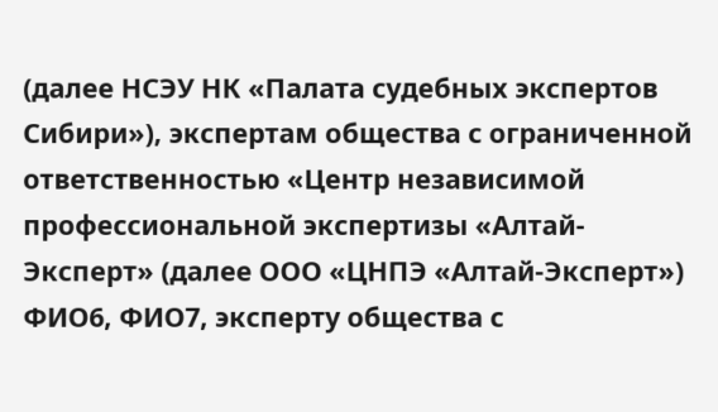(далее НСЭУ НК «Палата судебных экспертов Сибири»), экспертам общества с ограниченной ответственностью «Центр независимой профессиональной экспертизы «Алтай-Эксперт» (далее ООО «ЦНПЭ «Алтай-Эксперт») ФИО6, ФИО7, эксперту общества с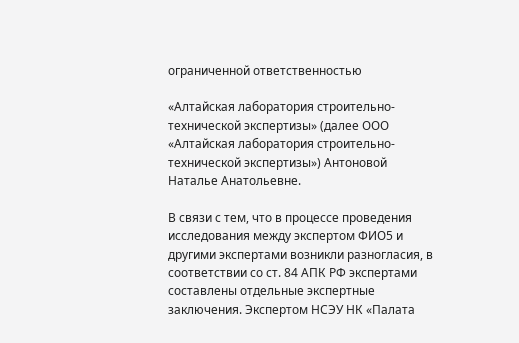ограниченной ответственностью

«Алтайская лаборатория строительно-технической экспертизы» (далее ООО «Алтайская лаборатория строительно-технической экспертизы») Антоновой Наталье Анатольевне.

В связи с тем, что в процессе проведения исследования между экспертом ФИО5 и другими экспертами возникли разногласия, в соответствии со ст. 84 АПК РФ экспертами составлены отдельные экспертные заключения. Экспертом НСЭУ НК «Палата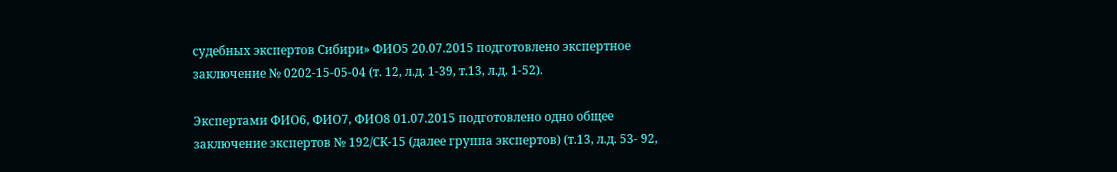судебных экспертов Сибири» ФИО5 20.07.2015 подготовлено экспертное заключение № 0202-15-05-04 (т. 12, л.д. 1-39, т.13, л.д. 1-52).

Экспертами ФИО6, ФИО7, ФИО8 01.07.2015 подготовлено одно общее заключение экспертов № 192/СК-15 (далее группа экспертов) (т.13, л.д. 53- 92,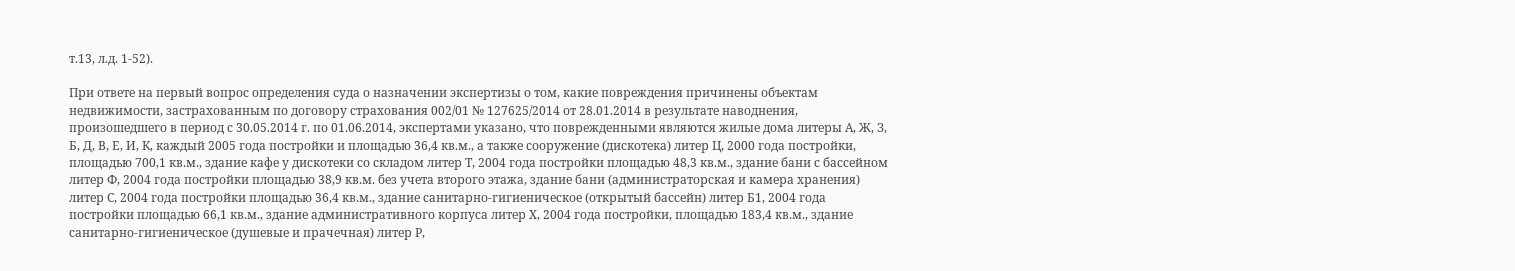т.13, л.д. 1-52).

При ответе на первый вопрос определения суда о назначении экспертизы о том, какие повреждения причинены объектам недвижимости, застрахованным по договору страхования 002/01 № 127625/2014 от 28.01.2014 в результате наводнения, произошедшего в период с 30.05.2014 г. по 01.06.2014, экспертами указано, что поврежденными являются жилые дома литеры А, Ж, З, Б, Д, В, Е, И, К, каждый 2005 года постройки и площадью 36,4 кв.м., а также сооружение (дискотека) литер Ц, 2000 года постройки, площадью 700,1 кв.м., здание кафе у дискотеки со складом литер Т, 2004 года постройки площадью 48,3 кв.м., здание бани с бассейном литер Ф, 2004 года постройки площадью 38,9 кв.м. без учета второго этажа, здание бани (администраторская и камера хранения) литер С, 2004 года постройки площадью 36,4 кв.м., здание санитарно-гигиеническое (открытый бассейн) литер Б1, 2004 года постройки площадью 66,1 кв.м., здание административного корпуса литер Х, 2004 года постройки, площадью 183,4 кв.м., здание санитарно-гигиеническое (душевые и прачечная) литер Р,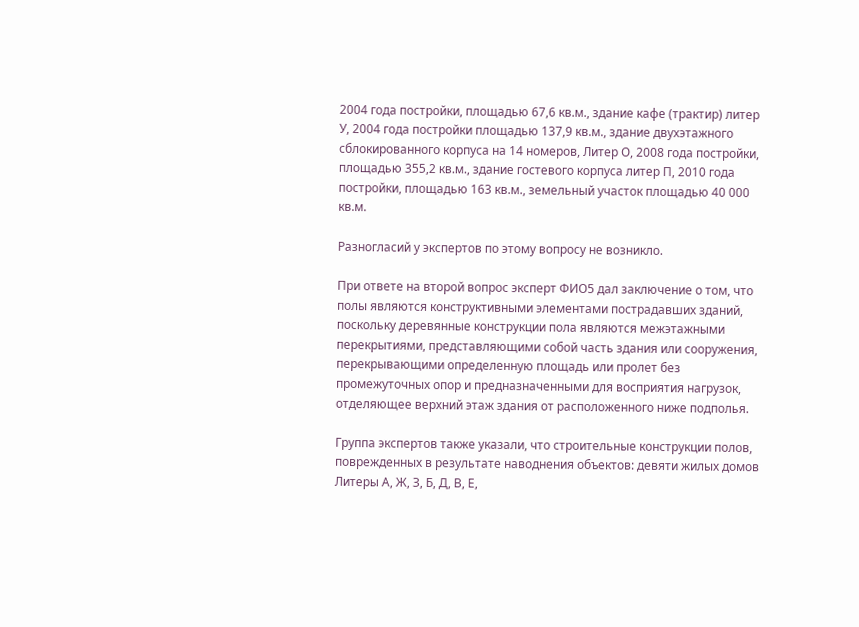2004 года постройки, площадью 67,6 кв.м., здание кафе (трактир) литер У, 2004 года постройки площадью 137,9 кв.м., здание двухэтажного сблокированного корпуса на 14 номеров, Литер О, 2008 года постройки, площадью 355,2 кв.м., здание гостевого корпуса литер П, 2010 года постройки, площадью 163 кв.м., земельный участок площадью 40 000 кв.м.

Разногласий у экспертов по этому вопросу не возникло.

При ответе на второй вопрос эксперт ФИО5 дал заключение о том, что полы являются конструктивными элементами пострадавших зданий, поскольку деревянные конструкции пола являются межэтажными перекрытиями, представляющими собой часть здания или сооружения, перекрывающими определенную площадь или пролет без промежуточных опор и предназначенными для восприятия нагрузок, отделяющее верхний этаж здания от расположенного ниже подполья.

Группа экспертов также указали, что строительные конструкции полов, поврежденных в результате наводнения объектов: девяти жилых домов Литеры А, Ж, З, Б, Д, В, Е,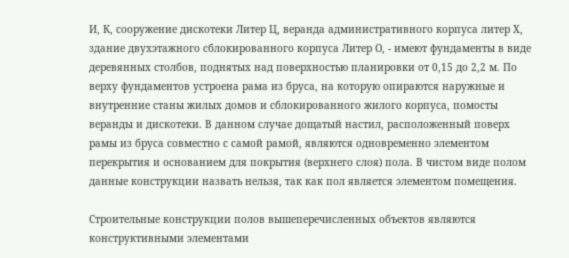И, К, сооружение дискотеки Литер Ц, веранда административного корпуса литер Х, здание двухэтажного сблокированного корпуса Литер О, - имеют фундаменты в виде деревянных столбов, поднятых над поверхностью планировки от 0,15 до 2,2 м. По верху фундаментов устроена рама из бруса, на которую опираются наружные и внутренние станы жилых домов и сблокированного жилого корпуса, помосты веранды и дискотеки. В данном случае дощатый настил, расположенный поверх рамы из бруса совместно с самой рамой, являются одновременно элементом перекрытия и основанием для покрытия (верхнего слоя) пола. В чистом виде полом данные конструкции назвать нельзя, так как пол является элементом помещения.

Строительные конструкции полов вышеперечисленных объектов являются конструктивными элементами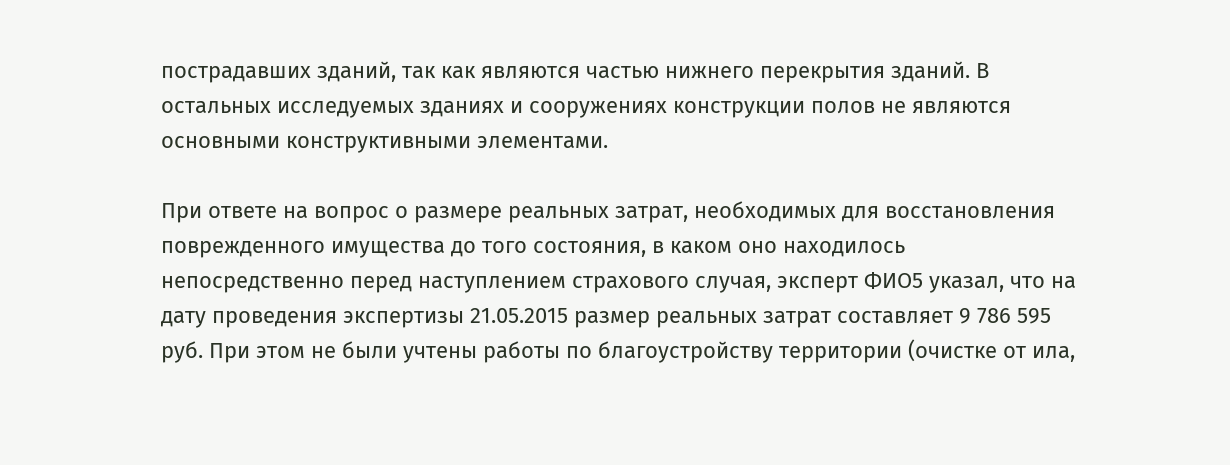пострадавших зданий, так как являются частью нижнего перекрытия зданий. В остальных исследуемых зданиях и сооружениях конструкции полов не являются основными конструктивными элементами.

При ответе на вопрос о размере реальных затрат, необходимых для восстановления поврежденного имущества до того состояния, в каком оно находилось непосредственно перед наступлением страхового случая, эксперт ФИО5 указал, что на дату проведения экспертизы 21.05.2015 размер реальных затрат составляет 9 786 595 руб. При этом не были учтены работы по благоустройству территории (очистке от ила,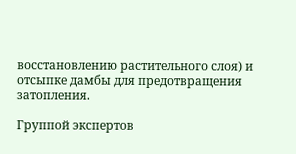восстановлению растительного слоя) и отсыпке дамбы для предотвращения затопления.

Группой экспертов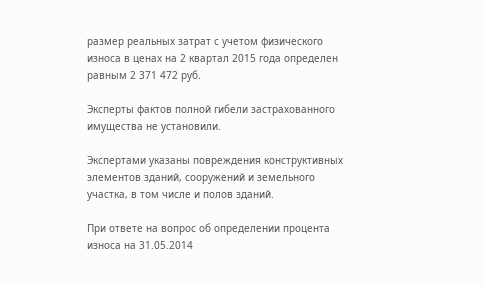размер реальных затрат с учетом физического износа в ценах на 2 квартал 2015 года определен равным 2 371 472 руб.

Эксперты фактов полной гибели застрахованного имущества не установили.

Экспертами указаны повреждения конструктивных элементов зданий, сооружений и земельного участка, в том числе и полов зданий.

При ответе на вопрос об определении процента износа на 31.05.2014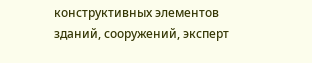конструктивных элементов зданий, сооружений, эксперт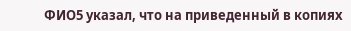ФИО5 указал, что на приведенный в копиях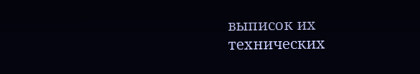выписок их технических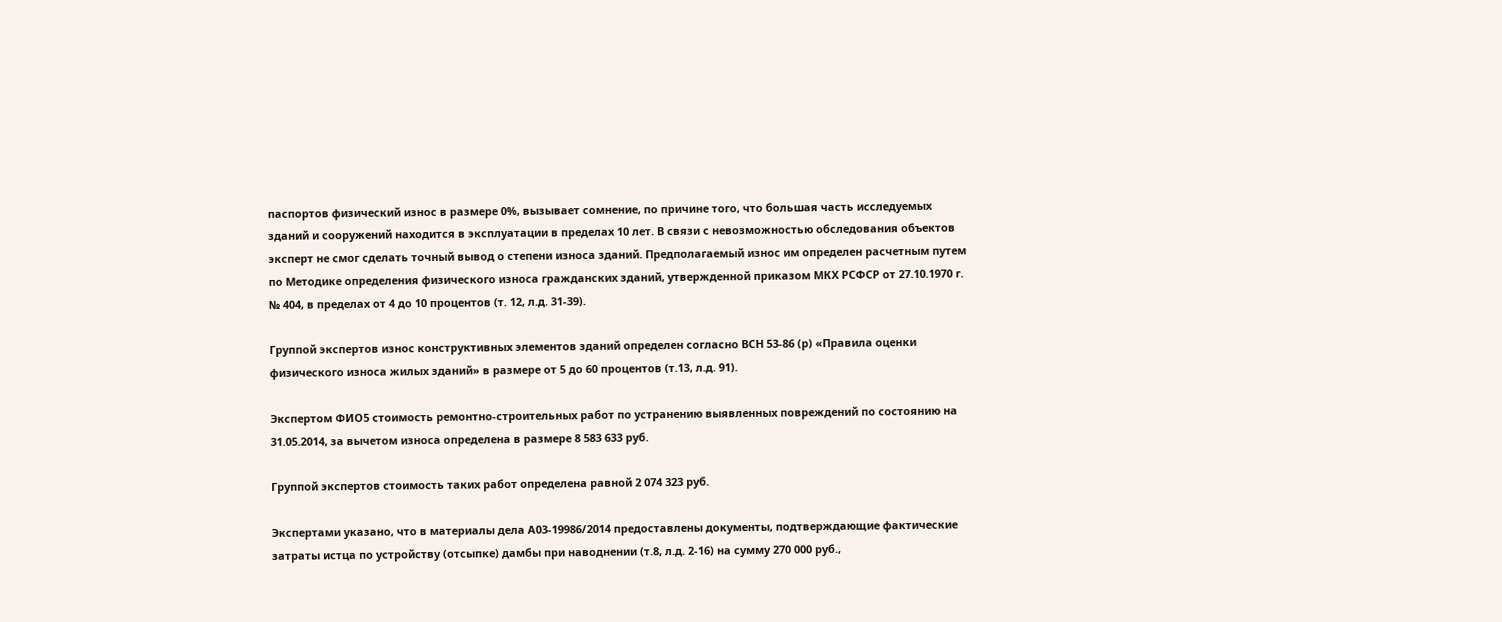паспортов физический износ в размере 0%, вызывает сомнение, по причине того, что большая часть исследуемых зданий и сооружений находится в эксплуатации в пределах 10 лет. В связи с невозможностью обследования объектов эксперт не смог сделать точный вывод о степени износа зданий. Предполагаемый износ им определен расчетным путем по Методике определения физического износа гражданских зданий, утвержденной приказом МКХ РСФСР от 27.10.1970 г. № 404, в пределах от 4 до 10 процентов (т. 12, л.д. 31-39).

Группой экспертов износ конструктивных элементов зданий определен согласно ВСН 53-86 (р) «Правила оценки физического износа жилых зданий» в размере от 5 до 60 процентов (т.13, л.д. 91).

Экспертом ФИО5 стоимость ремонтно-строительных работ по устранению выявленных повреждений по состоянию на 31.05.2014, за вычетом износа определена в размере 8 583 633 руб.

Группой экспертов стоимость таких работ определена равной 2 074 323 руб.

Экспертами указано, что в материалы дела А03-19986/2014 предоставлены документы, подтверждающие фактические затраты истца по устройству (отсыпке) дамбы при наводнении (т.8, л.д. 2-16) на сумму 270 000 руб.,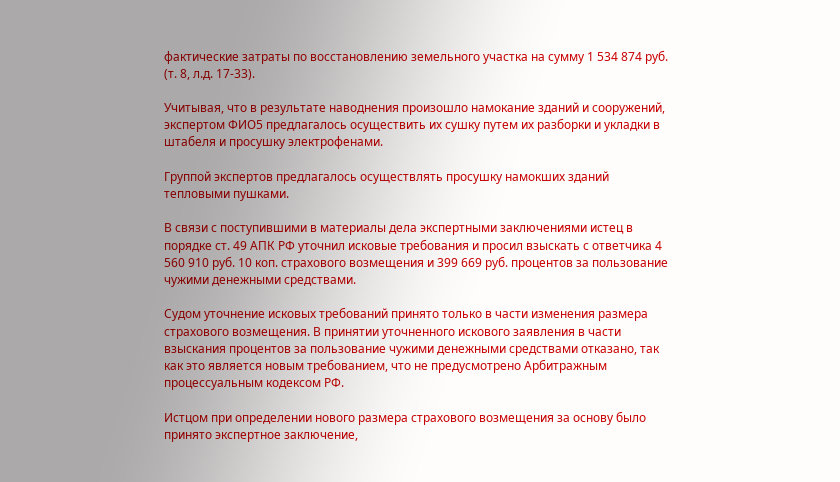фактические затраты по восстановлению земельного участка на сумму 1 534 874 руб. (т. 8, л.д. 17-33).

Учитывая, что в результате наводнения произошло намокание зданий и сооружений, экспертом ФИО5 предлагалось осуществить их сушку путем их разборки и укладки в штабеля и просушку электрофенами.

Группой экспертов предлагалось осуществлять просушку намокших зданий тепловыми пушками.

В связи с поступившими в материалы дела экспертными заключениями истец в порядке ст. 49 АПК РФ уточнил исковые требования и просил взыскать с ответчика 4 560 910 руб. 10 коп. страхового возмещения и 399 669 руб. процентов за пользование чужими денежными средствами.

Судом уточнение исковых требований принято только в части изменения размера страхового возмещения. В принятии уточненного искового заявления в части взыскания процентов за пользование чужими денежными средствами отказано, так как это является новым требованием, что не предусмотрено Арбитражным процессуальным кодексом РФ.

Истцом при определении нового размера страхового возмещения за основу было принято экспертное заключение,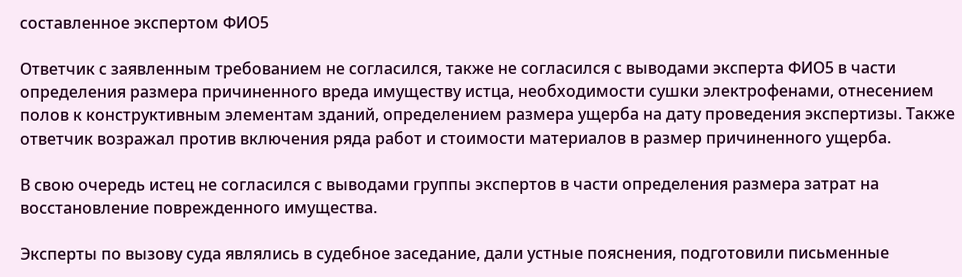составленное экспертом ФИО5

Ответчик с заявленным требованием не согласился, также не согласился с выводами эксперта ФИО5 в части определения размера причиненного вреда имуществу истца, необходимости сушки электрофенами, отнесением полов к конструктивным элементам зданий, определением размера ущерба на дату проведения экспертизы. Также ответчик возражал против включения ряда работ и стоимости материалов в размер причиненного ущерба.

В свою очередь истец не согласился с выводами группы экспертов в части определения размера затрат на восстановление поврежденного имущества.

Эксперты по вызову суда являлись в судебное заседание, дали устные пояснения, подготовили письменные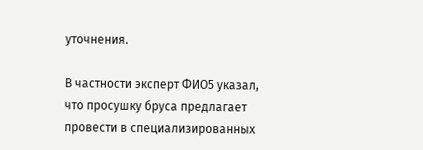уточнения.

В частности эксперт ФИО5 указал, что просушку бруса предлагает провести в специализированных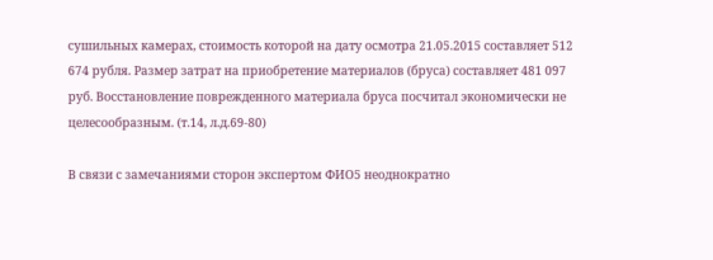сушильных камерах, стоимость которой на дату осмотра 21.05.2015 составляет 512 674 рубля. Размер затрат на приобретение материалов (бруса) составляет 481 097 руб. Восстановление поврежденного материала бруса посчитал экономически не целесообразным. (т.14, л.д.69-80)

В связи с замечаниями сторон экспертом ФИО5 неоднократно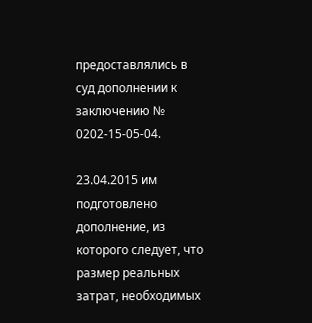предоставлялись в суд дополнении к заключению № 0202-15-05-04.

23.04.2015 им подготовлено дополнение, из которого следует, что размер реальных затрат, необходимых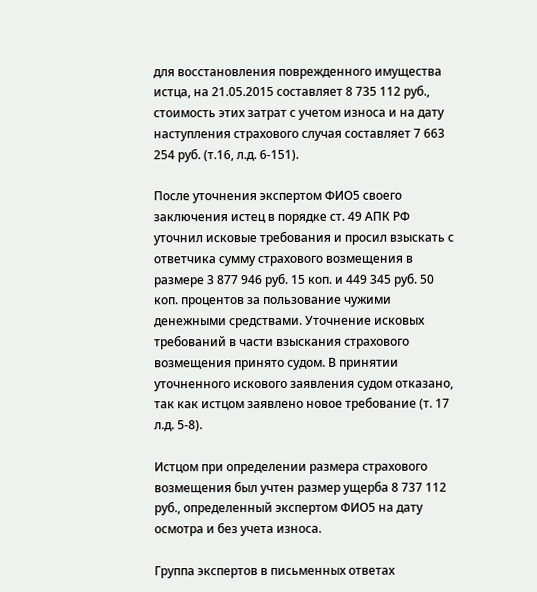для восстановления поврежденного имущества истца, на 21.05.2015 составляет 8 735 112 руб., стоимость этих затрат с учетом износа и на дату наступления страхового случая составляет 7 663 254 руб. (т.16, л.д. 6-151).

После уточнения экспертом ФИО5 своего заключения истец в порядке ст. 49 АПК РФ уточнил исковые требования и просил взыскать с ответчика сумму страхового возмещения в размере 3 877 946 руб. 15 коп. и 449 345 руб. 50 коп. процентов за пользование чужими денежными средствами. Уточнение исковых требований в части взыскания страхового возмещения принято судом. В принятии уточненного искового заявления судом отказано, так как истцом заявлено новое требование (т. 17 л.д. 5-8).

Истцом при определении размера страхового возмещения был учтен размер ущерба 8 737 112 руб., определенный экспертом ФИО5 на дату осмотра и без учета износа.

Группа экспертов в письменных ответах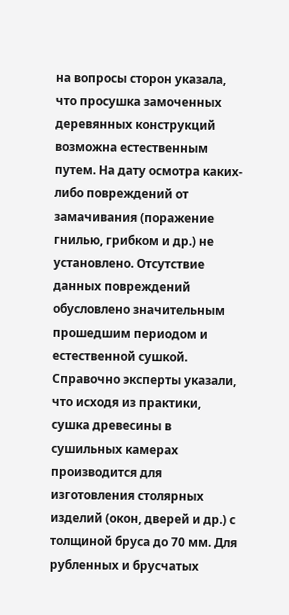на вопросы сторон указала, что просушка замоченных деревянных конструкций возможна естественным путем. На дату осмотра каких-либо повреждений от замачивания (поражение гнилью, грибком и др.) не установлено. Отсутствие данных повреждений обусловлено значительным прошедшим периодом и естественной сушкой. Справочно эксперты указали, что исходя из практики, сушка древесины в сушильных камерах производится для изготовления столярных изделий (окон, дверей и др.) с толщиной бруса до 70 мм. Для рубленных и брусчатых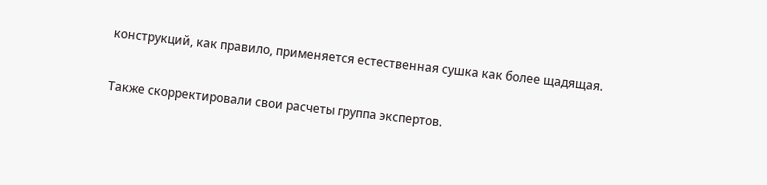конструкций, как правило, применяется естественная сушка как более щадящая.

Также скорректировали свои расчеты группа экспертов.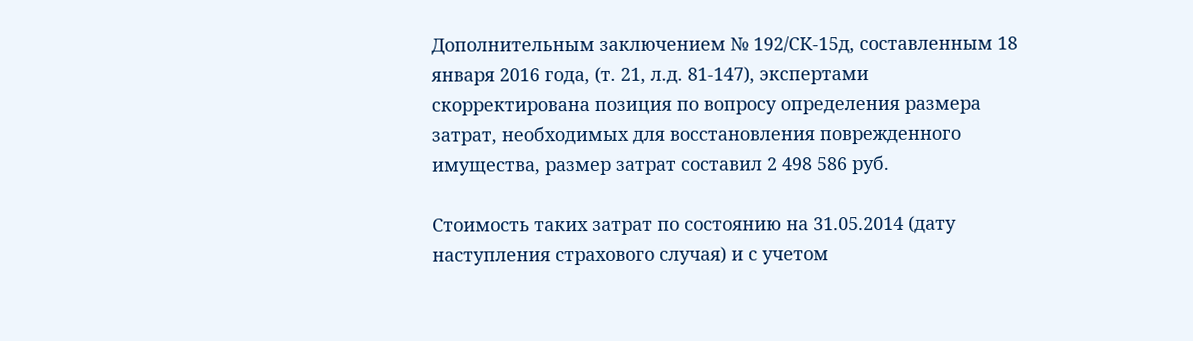Дополнительным заключением № 192/СК-15д, составленным 18 января 2016 года, (т. 21, л.д. 81-147), экспертами скорректирована позиция по вопросу определения размера затрат, необходимых для восстановления поврежденного имущества, размер затрат составил 2 498 586 руб.

Стоимость таких затрат по состоянию на 31.05.2014 (дату наступления страхового случая) и с учетом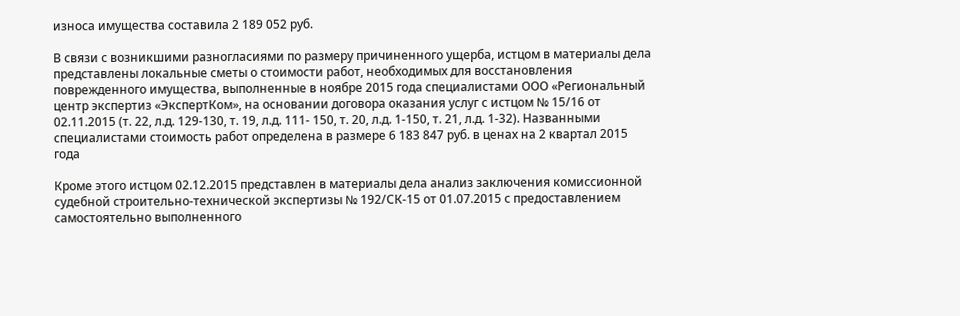износа имущества составила 2 189 052 руб.

В связи с возникшими разногласиями по размеру причиненного ущерба, истцом в материалы дела представлены локальные сметы о стоимости работ, необходимых для восстановления поврежденного имущества, выполненные в ноябре 2015 года специалистами ООО «Региональный центр экспертиз «ЭкспертКом», на основании договора оказания услуг с истцом № 15/16 от 02.11.2015 (т. 22, л.д. 129-130, т. 19, л.д. 111- 150, т. 20, л.д. 1-150, т. 21, л.д. 1-32). Названными специалистами стоимость работ определена в размере 6 183 847 руб. в ценах на 2 квартал 2015 года

Кроме этого истцом 02.12.2015 представлен в материалы дела анализ заключения комиссионной судебной строительно-технической экспертизы № 192/СК-15 от 01.07.2015 с предоставлением самостоятельно выполненного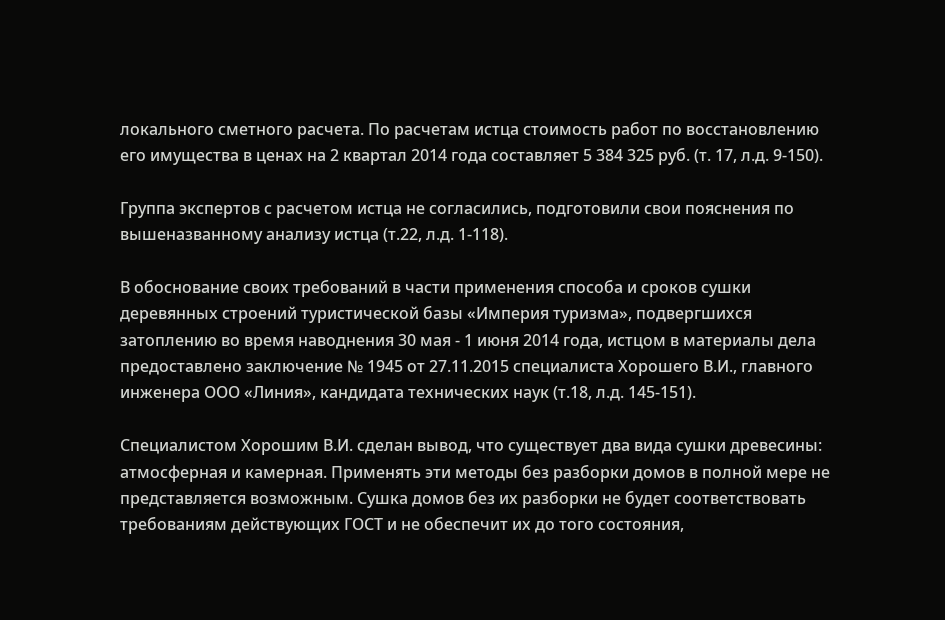локального сметного расчета. По расчетам истца стоимость работ по восстановлению его имущества в ценах на 2 квартал 2014 года составляет 5 384 325 руб. (т. 17, л.д. 9-150).

Группа экспертов с расчетом истца не согласились, подготовили свои пояснения по вышеназванному анализу истца (т.22, л.д. 1-118).

В обоснование своих требований в части применения способа и сроков сушки деревянных строений туристической базы «Империя туризма», подвергшихся затоплению во время наводнения 30 мая - 1 июня 2014 года, истцом в материалы дела предоставлено заключение № 1945 от 27.11.2015 специалиста Хорошего В.И., главного инженера ООО «Линия», кандидата технических наук (т.18, л.д. 145-151).

Специалистом Хорошим В.И. сделан вывод, что существует два вида сушки древесины: атмосферная и камерная. Применять эти методы без разборки домов в полной мере не представляется возможным. Сушка домов без их разборки не будет соответствовать требованиям действующих ГОСТ и не обеспечит их до того состояния,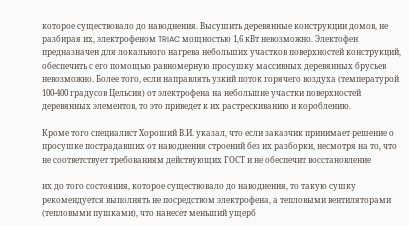которое существовало до наводнения. Высушить деревянные конструкции домов, не разбирая их, электрофеном TRIAC мощностью 1,6 кВт невозможно. Электофен предназначен для локального нагрева небольших участков поверхностей конструкций, обеспечить с его помощью равномерную просушку массивных деревянных брусьев невозможно. Более того, если направлять узкий поток горячего воздуха (температурой 100-400 градусов Цельсия) от электрофена на небольшие участки поверхностей деревянных элементов, то это приведет к их растрескиванию и короблению.

Кроме того специалист Хороший В.И. указал, что если заказчик принимает решение о просушке пострадавших от наводнения строений без их разборки, несмотря на то, что не соответствует требованиям действующих ГОСТ и не обеспечит восстановление

их до того состояния, которое существовало до наводнения, то такую сушку рекомендуется выполнять не посредством электрофена, а тепловыми вентиляторами (тепловыми пушками), что нанесет меньший ущерб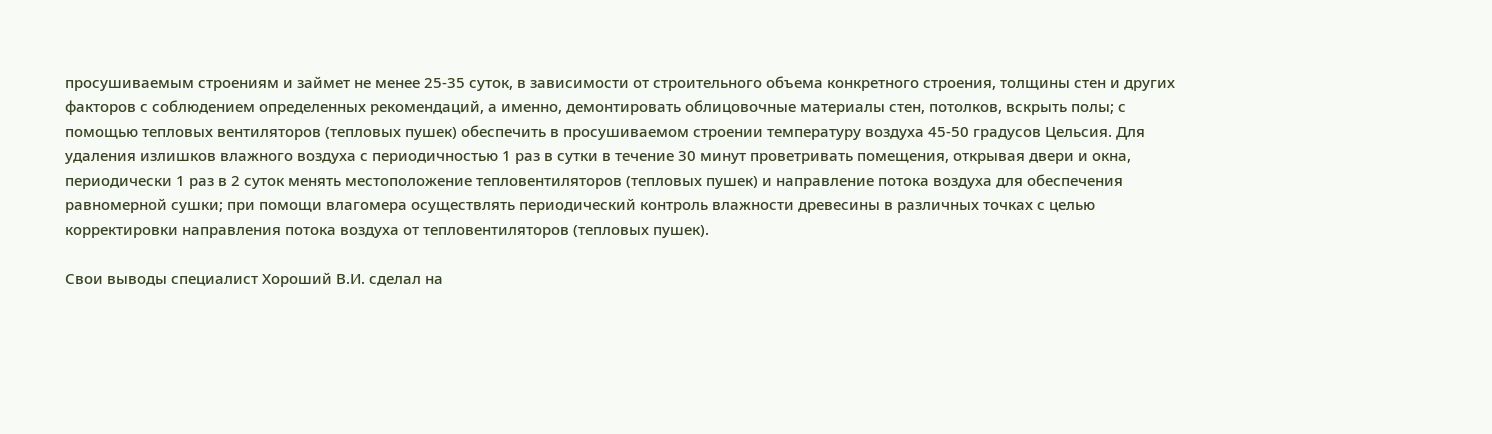просушиваемым строениям и займет не менее 25-35 суток, в зависимости от строительного объема конкретного строения, толщины стен и других факторов с соблюдением определенных рекомендаций, а именно, демонтировать облицовочные материалы стен, потолков, вскрыть полы; с помощью тепловых вентиляторов (тепловых пушек) обеспечить в просушиваемом строении температуру воздуха 45-50 градусов Цельсия. Для удаления излишков влажного воздуха с периодичностью 1 раз в сутки в течение 30 минут проветривать помещения, открывая двери и окна, периодически 1 раз в 2 суток менять местоположение тепловентиляторов (тепловых пушек) и направление потока воздуха для обеспечения равномерной сушки; при помощи влагомера осуществлять периодический контроль влажности древесины в различных точках с целью корректировки направления потока воздуха от тепловентиляторов (тепловых пушек).

Свои выводы специалист Хороший В.И. сделал на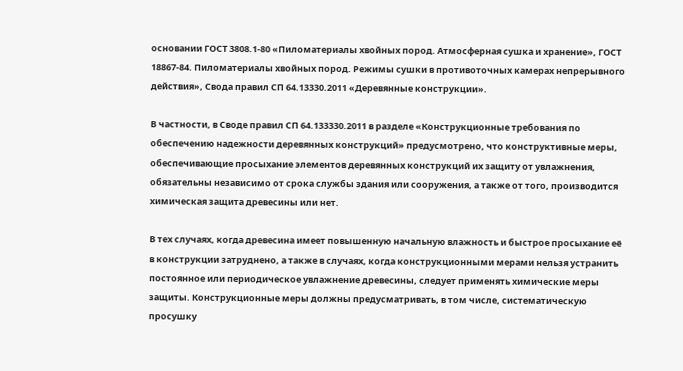основании ГОСТ 3808.1-80 «Пиломатериалы хвойных пород. Атмосферная сушка и хранение», ГОСТ 18867-84. Пиломатериалы хвойных пород. Режимы сушки в противоточных камерах непрерывного действия», Свода правил СП 64.13330.2011 «Деревянные конструкции».

В частности, в Своде правил СП 64.133330.2011 в разделе «Конструкционные требования по обеспечению надежности деревянных конструкций» предусмотрено, что конструктивные меры, обеспечивающие просыхание элементов деревянных конструкций их защиту от увлажнения, обязательны независимо от срока службы здания или сооружения, а также от того, производится химическая защита древесины или нет.

В тех случаях, когда древесина имеет повышенную начальную влажность и быстрое просыхание её в конструкции затруднено, а также в случаях, когда конструкционными мерами нельзя устранить постоянное или периодическое увлажнение древесины, следует применять химические меры защиты. Конструкционные меры должны предусматривать, в том числе, систематическую просушку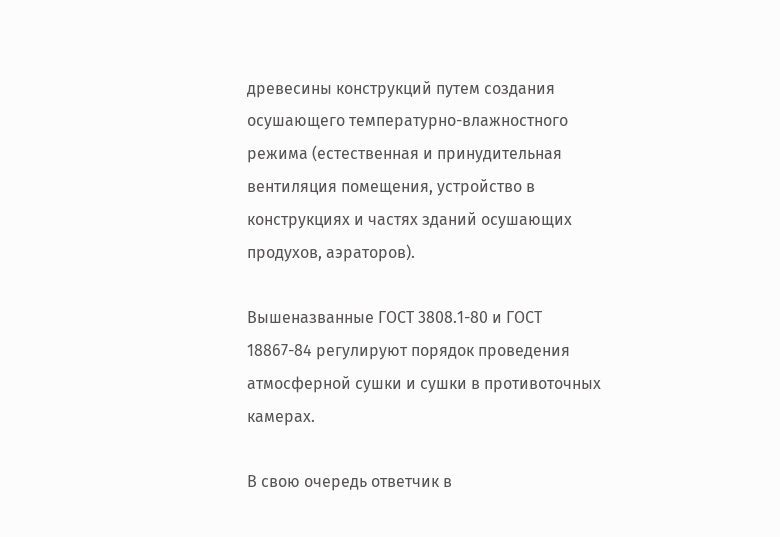древесины конструкций путем создания осушающего температурно-влажностного режима (естественная и принудительная вентиляция помещения, устройство в конструкциях и частях зданий осушающих продухов, аэраторов).

Вышеназванные ГОСТ 3808.1-80 и ГОСТ 18867-84 регулируют порядок проведения атмосферной сушки и сушки в противоточных камерах.

В свою очередь ответчик в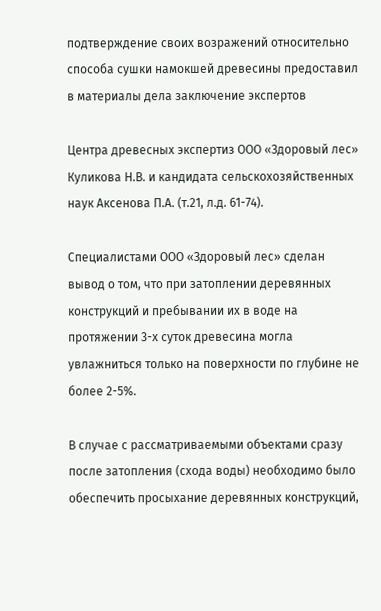подтверждение своих возражений относительно способа сушки намокшей древесины предоставил в материалы дела заключение экспертов

Центра древесных экспертиз ООО «Здоровый лес» Куликова Н.В. и кандидата сельскохозяйственных наук Аксенова П.А. (т.21, л.д. 61-74).

Специалистами ООО «Здоровый лес» сделан вывод о том, что при затоплении деревянных конструкций и пребывании их в воде на протяжении 3-х суток древесина могла увлажниться только на поверхности по глубине не более 2-5%.

В случае с рассматриваемыми объектами сразу после затопления (схода воды) необходимо было обеспечить просыхание деревянных конструкций,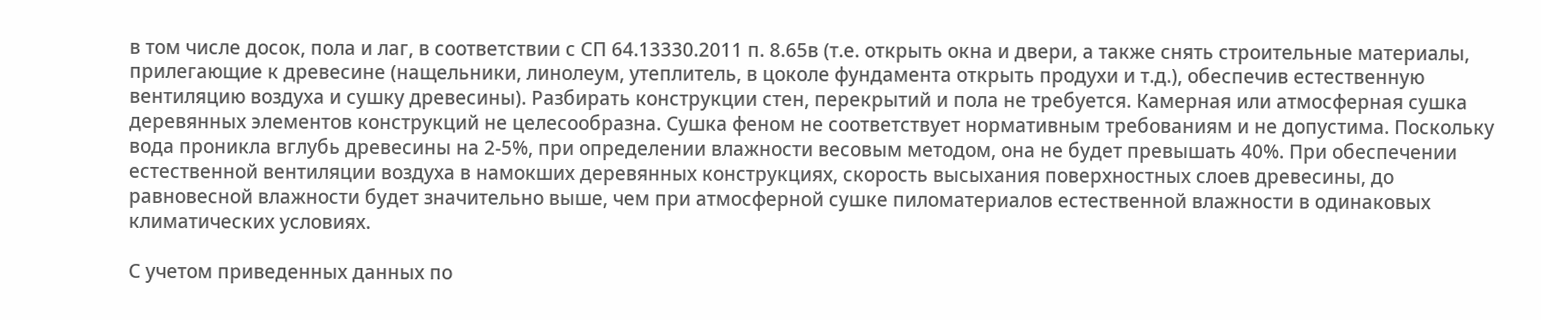в том числе досок, пола и лаг, в соответствии с СП 64.13330.2011 п. 8.65в (т.е. открыть окна и двери, а также снять строительные материалы, прилегающие к древесине (нащельники, линолеум, утеплитель, в цоколе фундамента открыть продухи и т.д.), обеспечив естественную вентиляцию воздуха и сушку древесины). Разбирать конструкции стен, перекрытий и пола не требуется. Камерная или атмосферная сушка деревянных элементов конструкций не целесообразна. Сушка феном не соответствует нормативным требованиям и не допустима. Поскольку вода проникла вглубь древесины на 2-5%, при определении влажности весовым методом, она не будет превышать 40%. При обеспечении естественной вентиляции воздуха в намокших деревянных конструкциях, скорость высыхания поверхностных слоев древесины, до равновесной влажности будет значительно выше, чем при атмосферной сушке пиломатериалов естественной влажности в одинаковых климатических условиях.

С учетом приведенных данных по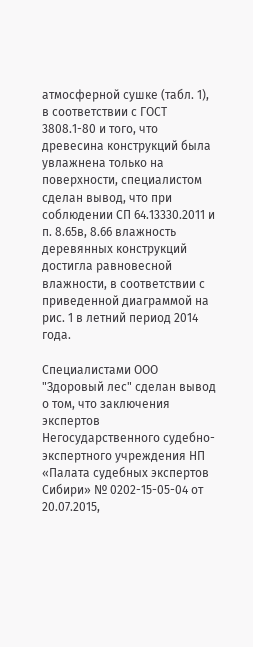атмосферной сушке (табл. 1), в соответствии с ГОСТ 3808.1-80 и того, что древесина конструкций была увлажнена только на поверхности, специалистом сделан вывод, что при соблюдении СП 64.13330.2011 и п. 8.65в, 8.66 влажность деревянных конструкций достигла равновесной влажности, в соответствии с приведенной диаграммой на рис. 1 в летний период 2014 года.

Специалистами ООО "Здоровый лес" сделан вывод о том, что заключения экспертов Негосударственного судебно-экспертного учреждения НП «Палата судебных экспертов Сибири» № 0202-15-05-04 от 20.07.2015,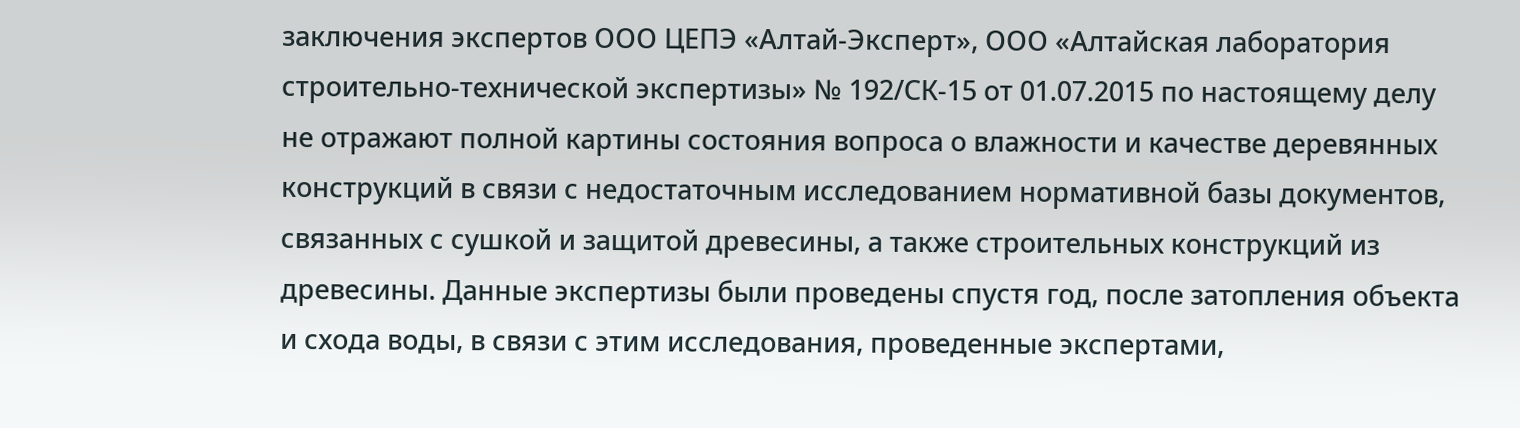заключения экспертов ООО ЦЕПЭ «Алтай-Эксперт», ООО «Алтайская лаборатория строительно-технической экспертизы» № 192/СК-15 от 01.07.2015 по настоящему делу не отражают полной картины состояния вопроса о влажности и качестве деревянных конструкций в связи с недостаточным исследованием нормативной базы документов, связанных с сушкой и защитой древесины, а также строительных конструкций из древесины. Данные экспертизы были проведены спустя год, после затопления объекта и схода воды, в связи с этим исследования, проведенные экспертами,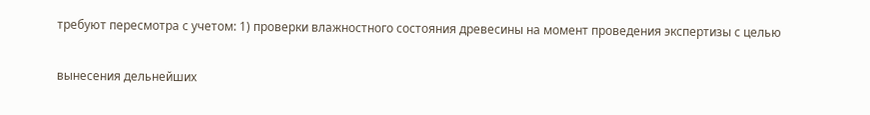требуют пересмотра с учетом: 1) проверки влажностного состояния древесины на момент проведения экспертизы с целью

вынесения дельнейших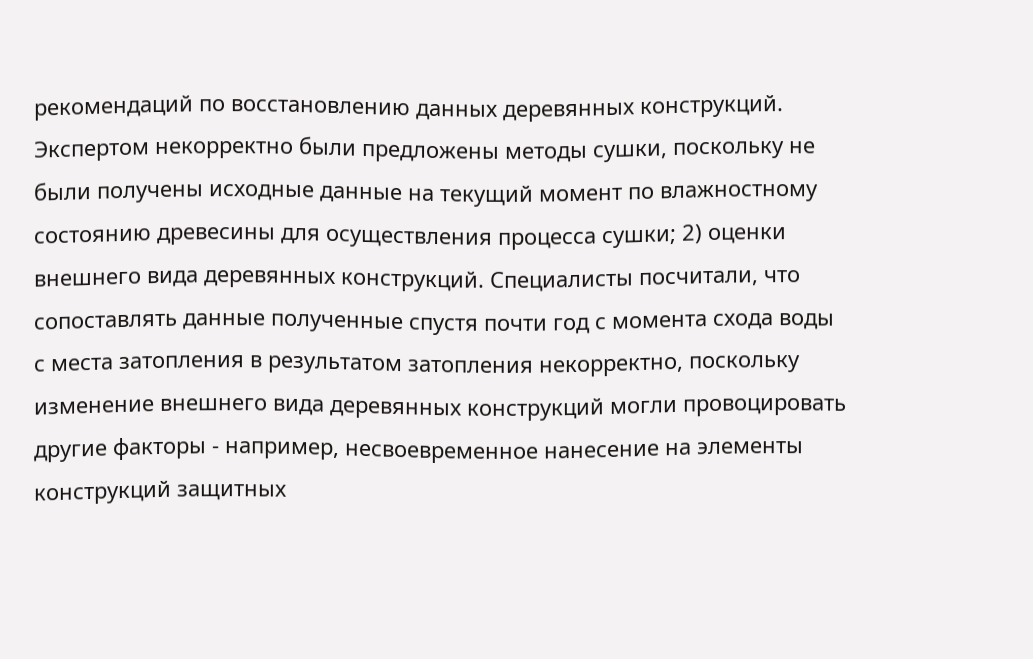рекомендаций по восстановлению данных деревянных конструкций. Экспертом некорректно были предложены методы сушки, поскольку не были получены исходные данные на текущий момент по влажностному состоянию древесины для осуществления процесса сушки; 2) оценки внешнего вида деревянных конструкций. Специалисты посчитали, что сопоставлять данные полученные спустя почти год с момента схода воды с места затопления в результатом затопления некорректно, поскольку изменение внешнего вида деревянных конструкций могли провоцировать другие факторы - например, несвоевременное нанесение на элементы конструкций защитных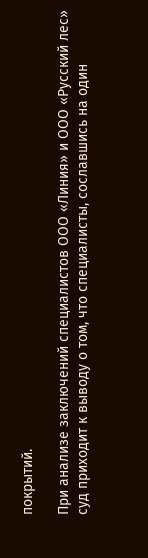покрытий.

При анализе заключений специалистов ООО «Линия» и ООО «Русский лес» суд приходит к выводу о том, что специалисты, сославшись на один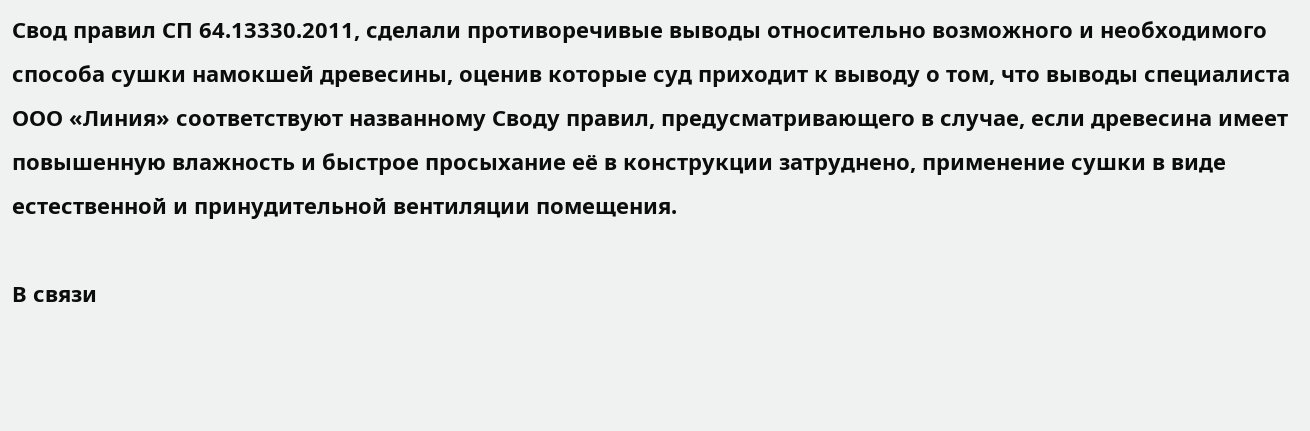Свод правил СП 64.13330.2011, сделали противоречивые выводы относительно возможного и необходимого способа сушки намокшей древесины, оценив которые суд приходит к выводу о том, что выводы специалиста ООО «Линия» соответствуют названному Своду правил, предусматривающего в случае, если древесина имеет повышенную влажность и быстрое просыхание её в конструкции затруднено, применение сушки в виде естественной и принудительной вентиляции помещения.

В связи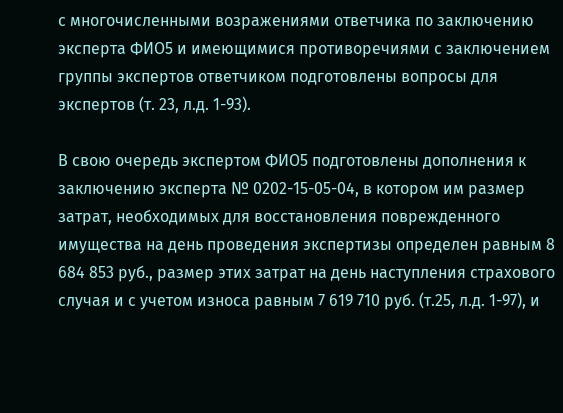с многочисленными возражениями ответчика по заключению эксперта ФИО5 и имеющимися противоречиями с заключением группы экспертов ответчиком подготовлены вопросы для экспертов (т. 23, л.д. 1-93).

В свою очередь экспертом ФИО5 подготовлены дополнения к заключению эксперта № 0202-15-05-04, в котором им размер затрат, необходимых для восстановления поврежденного имущества на день проведения экспертизы определен равным 8 684 853 руб., размер этих затрат на день наступления страхового случая и с учетом износа равным 7 619 710 руб. (т.25, л.д. 1-97), и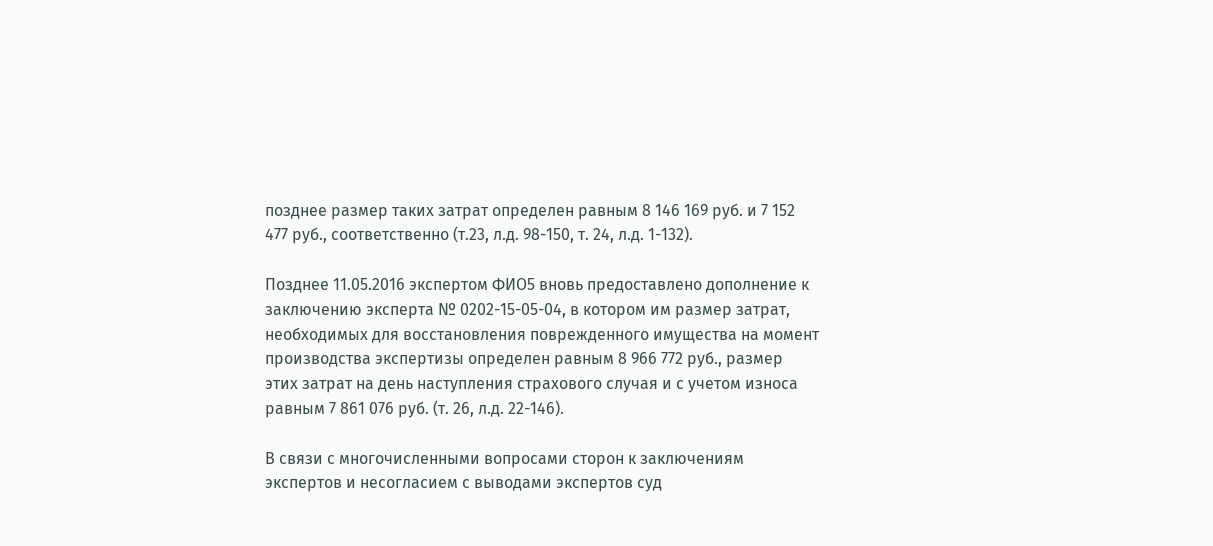позднее размер таких затрат определен равным 8 146 169 руб. и 7 152 477 руб., соответственно (т.23, л.д. 98-150, т. 24, л.д. 1-132).

Позднее 11.05.2016 экспертом ФИО5 вновь предоставлено дополнение к заключению эксперта № 0202-15-05-04, в котором им размер затрат, необходимых для восстановления поврежденного имущества на момент производства экспертизы определен равным 8 966 772 руб., размер этих затрат на день наступления страхового случая и с учетом износа равным 7 861 076 руб. (т. 26, л.д. 22-146).

В связи с многочисленными вопросами сторон к заключениям экспертов и несогласием с выводами экспертов суд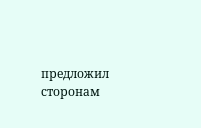предложил сторонам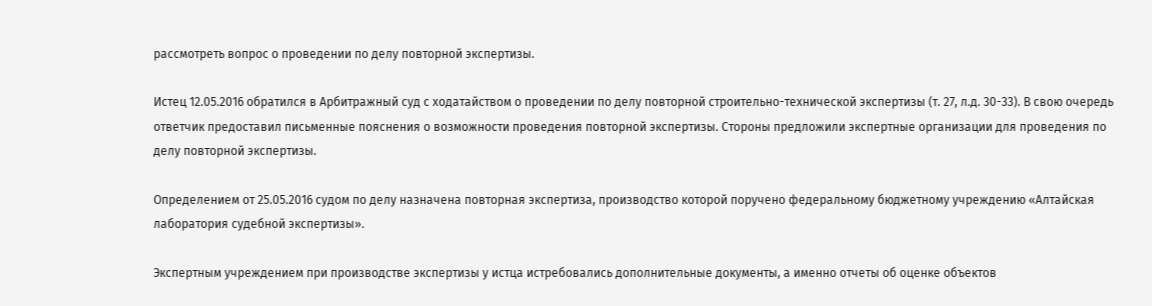рассмотреть вопрос о проведении по делу повторной экспертизы.

Истец 12.05.2016 обратился в Арбитражный суд с ходатайством о проведении по делу повторной строительно-технической экспертизы (т. 27, л.д. 30-33). В свою очередь ответчик предоставил письменные пояснения о возможности проведения повторной экспертизы. Стороны предложили экспертные организации для проведения по делу повторной экспертизы.

Определением от 25.05.2016 судом по делу назначена повторная экспертиза, производство которой поручено федеральному бюджетному учреждению «Алтайская лаборатория судебной экспертизы».

Экспертным учреждением при производстве экспертизы у истца истребовались дополнительные документы, а именно отчеты об оценке объектов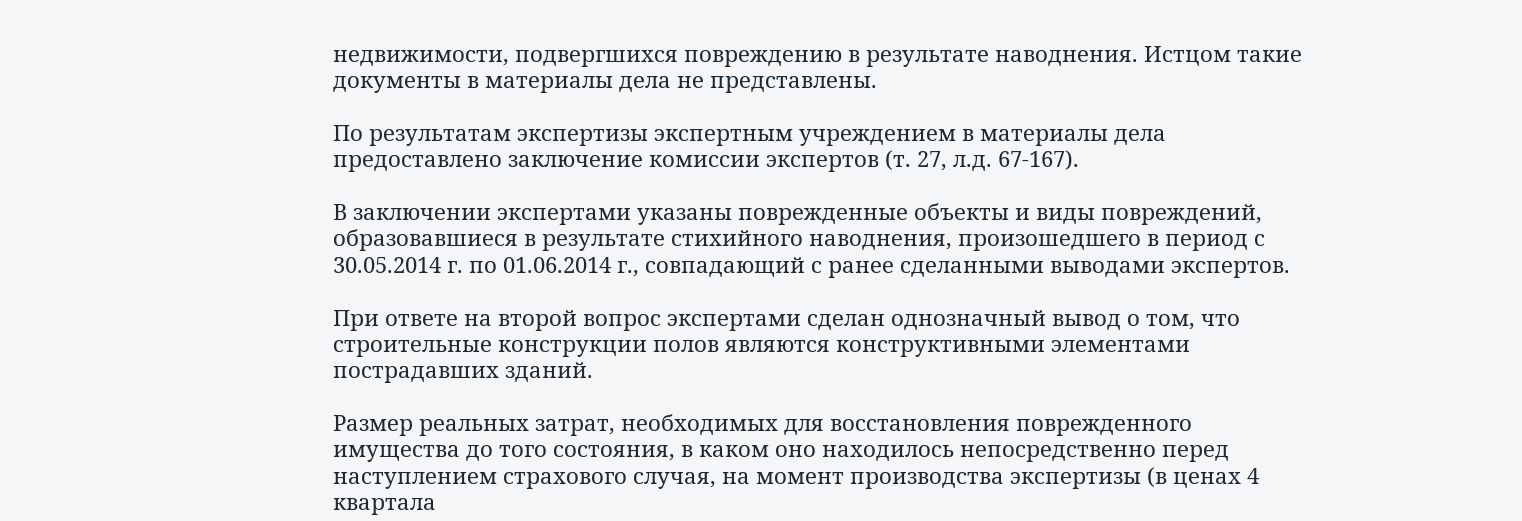недвижимости, подвергшихся повреждению в результате наводнения. Истцом такие документы в материалы дела не представлены.

По результатам экспертизы экспертным учреждением в материалы дела предоставлено заключение комиссии экспертов (т. 27, л.д. 67-167).

В заключении экспертами указаны поврежденные объекты и виды повреждений, образовавшиеся в результате стихийного наводнения, произошедшего в период с 30.05.2014 г. по 01.06.2014 г., совпадающий с ранее сделанными выводами экспертов.

При ответе на второй вопрос экспертами сделан однозначный вывод о том, что строительные конструкции полов являются конструктивными элементами пострадавших зданий.

Размер реальных затрат, необходимых для восстановления поврежденного имущества до того состояния, в каком оно находилось непосредственно перед наступлением страхового случая, на момент производства экспертизы (в ценах 4 квартала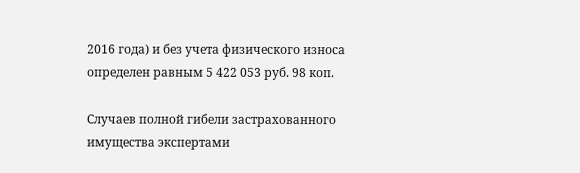2016 года) и без учета физического износа определен равным 5 422 053 руб. 98 коп.

Случаев полной гибели застрахованного имущества экспертами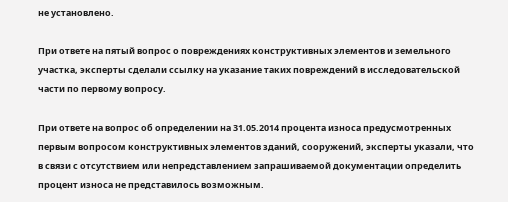не установлено.

При ответе на пятый вопрос о повреждениях конструктивных элементов и земельного участка, эксперты сделали ссылку на указание таких повреждений в исследовательской части по первому вопросу.

При ответе на вопрос об определении на 31.05.2014 процента износа предусмотренных первым вопросом конструктивных элементов зданий, сооружений, эксперты указали, что в связи с отсутствием или непредставлением запрашиваемой документации определить процент износа не представилось возможным.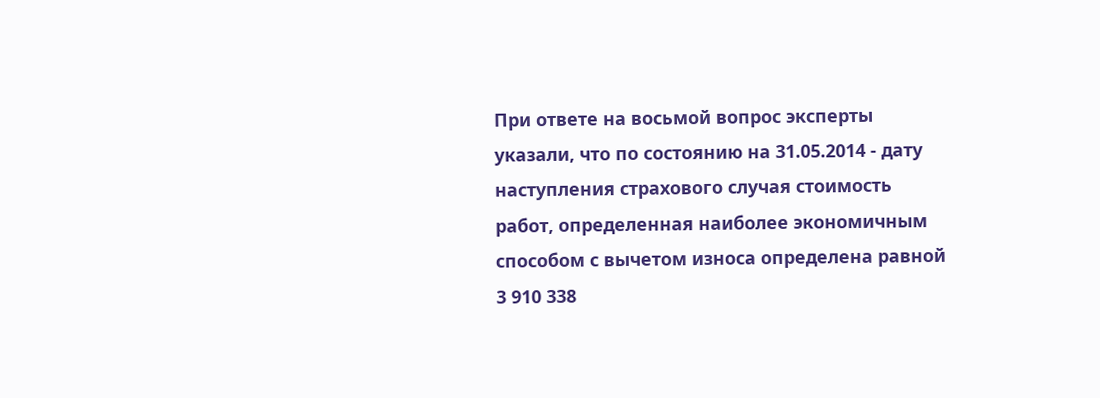При ответе на восьмой вопрос эксперты указали, что по состоянию на 31.05.2014 - дату наступления страхового случая стоимость работ, определенная наиболее экономичным способом с вычетом износа определена равной 3 910 338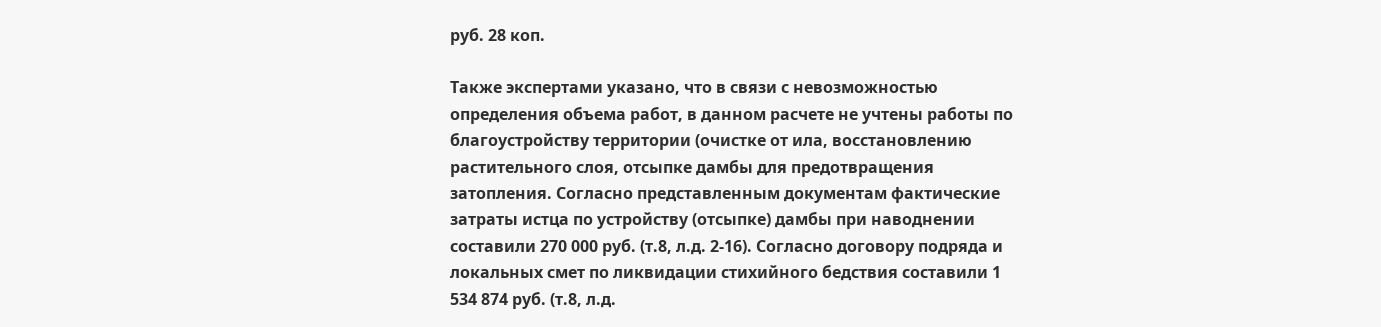руб. 28 коп.

Также экспертами указано, что в связи с невозможностью определения объема работ, в данном расчете не учтены работы по благоустройству территории (очистке от ила, восстановлению растительного слоя, отсыпке дамбы для предотвращения затопления. Согласно представленным документам фактические затраты истца по устройству (отсыпке) дамбы при наводнении составили 270 000 руб. (т.8, л.д. 2-16). Согласно договору подряда и локальных смет по ликвидации стихийного бедствия составили 1 534 874 руб. (т.8, л.д.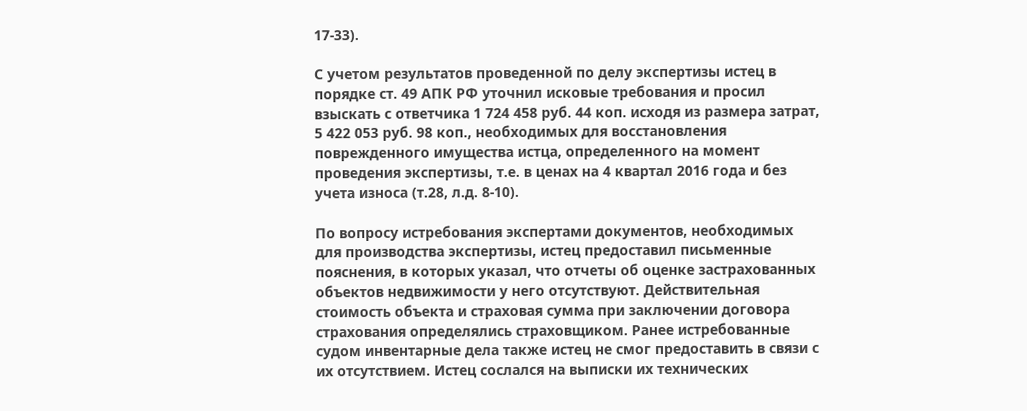17-33).

С учетом результатов проведенной по делу экспертизы истец в порядке ст. 49 АПК РФ уточнил исковые требования и просил взыскать с ответчика 1 724 458 руб. 44 коп. исходя из размера затрат, 5 422 053 руб. 98 коп., необходимых для восстановления поврежденного имущества истца, определенного на момент проведения экспертизы, т.е. в ценах на 4 квартал 2016 года и без учета износа (т.28, л.д. 8-10).

По вопросу истребования экспертами документов, необходимых для производства экспертизы, истец предоставил письменные пояснения, в которых указал, что отчеты об оценке застрахованных объектов недвижимости у него отсутствуют. Действительная стоимость объекта и страховая сумма при заключении договора страхования определялись страховщиком. Ранее истребованные судом инвентарные дела также истец не смог предоставить в связи с их отсутствием. Истец сослался на выписки их технических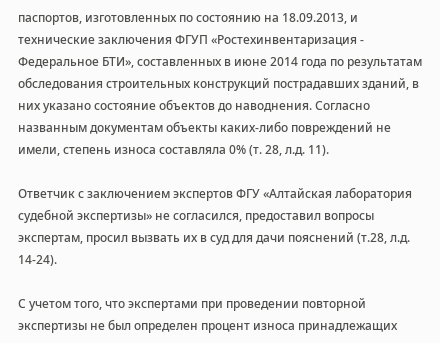паспортов, изготовленных по состоянию на 18.09.2013, и технические заключения ФГУП «Ростехинвентаризация - Федеральное БТИ», составленных в июне 2014 года по результатам обследования строительных конструкций пострадавших зданий, в них указано состояние объектов до наводнения. Согласно названным документам объекты каких-либо повреждений не имели, степень износа составляла 0% (т. 28, л.д. 11).

Ответчик с заключением экспертов ФГУ «Алтайская лаборатория судебной экспертизы» не согласился, предоставил вопросы экспертам, просил вызвать их в суд для дачи пояснений (т.28, л.д. 14-24).

С учетом того, что экспертами при проведении повторной экспертизы не был определен процент износа принадлежащих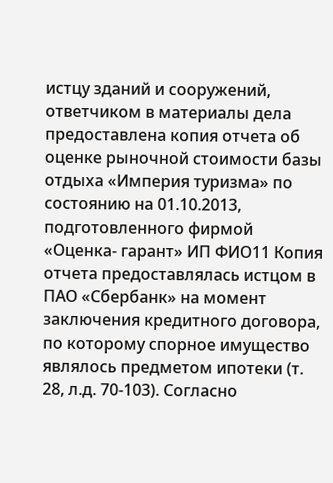истцу зданий и сооружений, ответчиком в материалы дела предоставлена копия отчета об оценке рыночной стоимости базы отдыха «Империя туризма» по состоянию на 01.10.2013, подготовленного фирмой «Оценка- гарант» ИП ФИО11 Копия отчета предоставлялась истцом в ПАО «Сбербанк» на момент заключения кредитного договора, по которому спорное имущество являлось предметом ипотеки (т. 28, л.д. 70-103). Согласно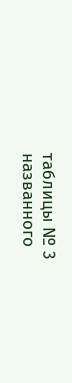таблицы № 3 названного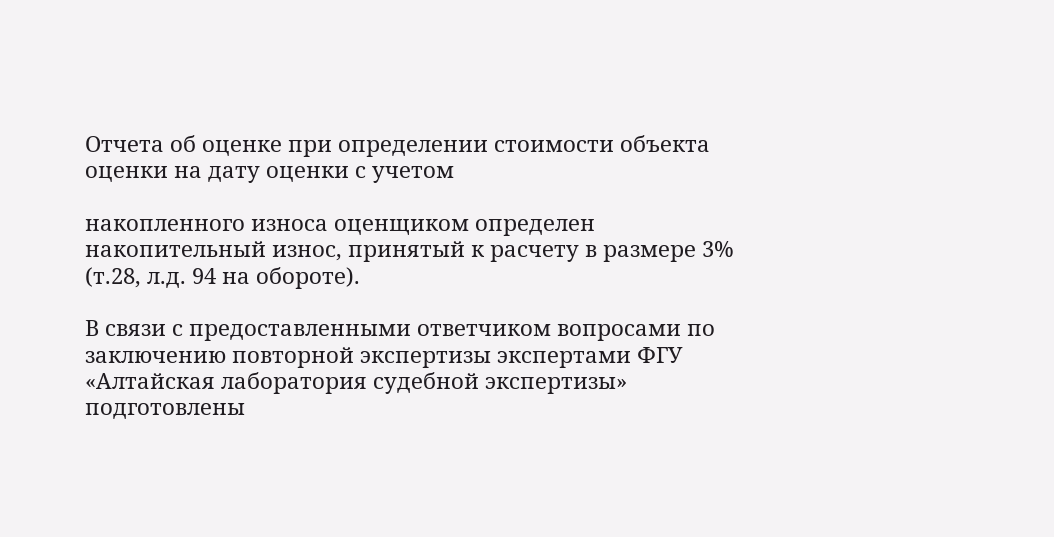Отчета об оценке при определении стоимости объекта оценки на дату оценки с учетом

накопленного износа оценщиком определен накопительный износ, принятый к расчету в размере 3% (т.28, л.д. 94 на обороте).

В связи с предоставленными ответчиком вопросами по заключению повторной экспертизы экспертами ФГУ «Алтайская лаборатория судебной экспертизы» подготовлены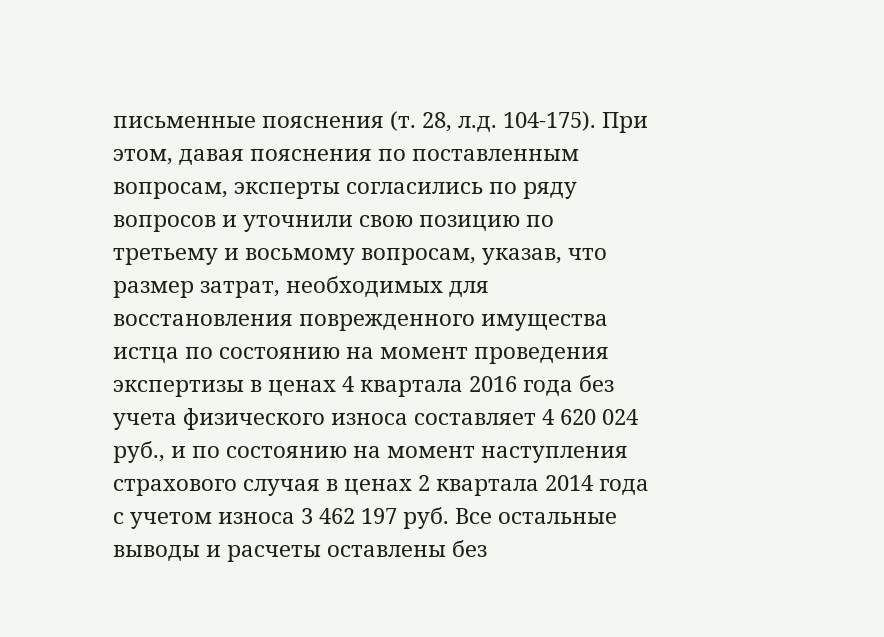письменные пояснения (т. 28, л.д. 104-175). При этом, давая пояснения по поставленным вопросам, эксперты согласились по ряду вопросов и уточнили свою позицию по третьему и восьмому вопросам, указав, что размер затрат, необходимых для восстановления поврежденного имущества истца по состоянию на момент проведения экспертизы в ценах 4 квартала 2016 года без учета физического износа составляет 4 620 024 руб., и по состоянию на момент наступления страхового случая в ценах 2 квартала 2014 года с учетом износа 3 462 197 руб. Все остальные выводы и расчеты оставлены без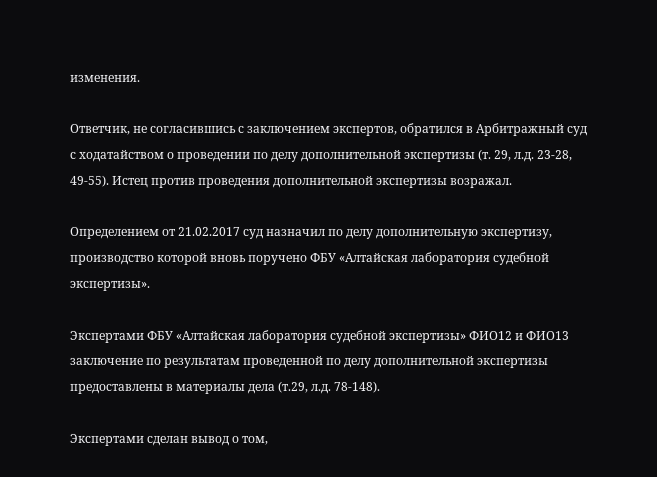изменения.

Ответчик, не согласившись с заключением экспертов, обратился в Арбитражный суд с ходатайством о проведении по делу дополнительной экспертизы (т. 29, л.д. 23-28, 49-55). Истец против проведения дополнительной экспертизы возражал.

Определением от 21.02.2017 суд назначил по делу дополнительную экспертизу, производство которой вновь поручено ФБУ «Алтайская лаборатория судебной экспертизы».

Экспертами ФБУ «Алтайская лаборатория судебной экспертизы» ФИО12 и ФИО13 заключение по результатам проведенной по делу дополнительной экспертизы предоставлены в материалы дела (т.29, л.д. 78-148).

Экспертами сделан вывод о том,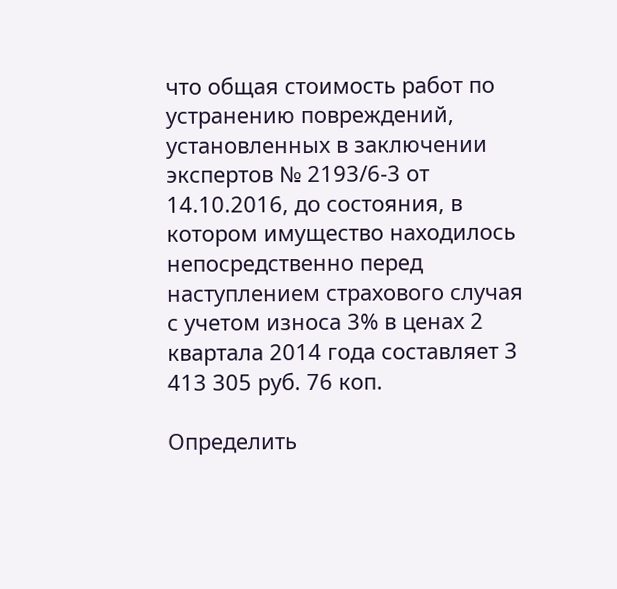что общая стоимость работ по устранению повреждений, установленных в заключении экспертов № 2193/6-3 от 14.10.2016, до состояния, в котором имущество находилось непосредственно перед наступлением страхового случая с учетом износа 3% в ценах 2 квартала 2014 года составляет 3 413 305 руб. 76 коп.

Определить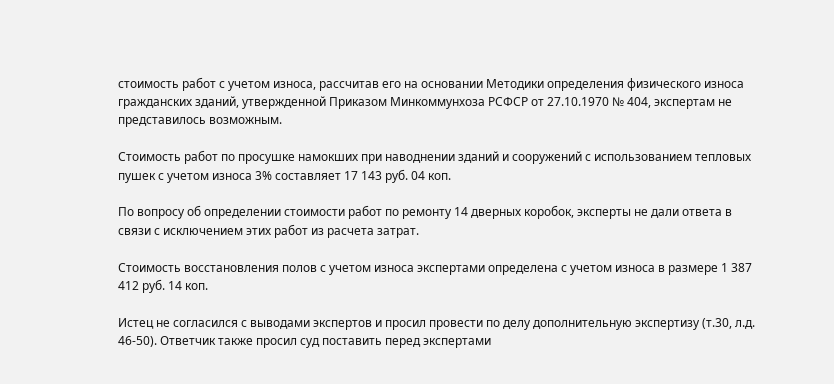стоимость работ с учетом износа, рассчитав его на основании Методики определения физического износа гражданских зданий, утвержденной Приказом Минкоммунхоза РСФСР от 27.10.1970 № 404, экспертам не представилось возможным.

Стоимость работ по просушке намокших при наводнении зданий и сооружений с использованием тепловых пушек с учетом износа 3% составляет 17 143 руб. 04 коп.

По вопросу об определении стоимости работ по ремонту 14 дверных коробок, эксперты не дали ответа в связи с исключением этих работ из расчета затрат.

Стоимость восстановления полов с учетом износа экспертами определена с учетом износа в размере 1 387 412 руб. 14 коп.

Истец не согласился с выводами экспертов и просил провести по делу дополнительную экспертизу (т.30, л.д. 46-50). Ответчик также просил суд поставить перед экспертами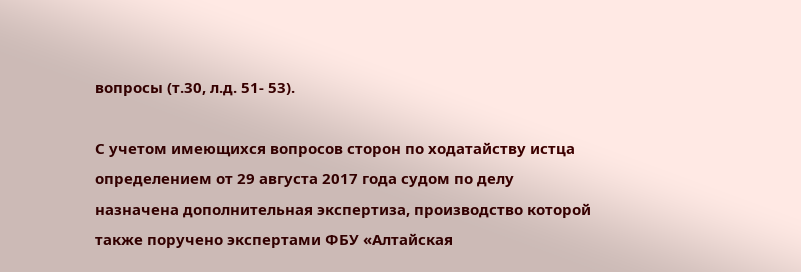вопросы (т.30, л.д. 51- 53).

С учетом имеющихся вопросов сторон по ходатайству истца определением от 29 августа 2017 года судом по делу назначена дополнительная экспертиза, производство которой также поручено экспертами ФБУ «Алтайская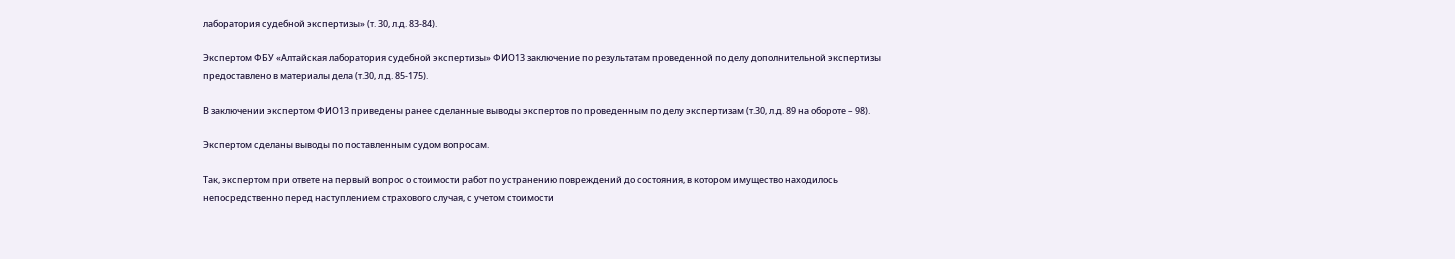лаборатория судебной экспертизы» (т. 30, л.д. 83-84).

Экспертом ФБУ «Алтайская лаборатория судебной экспертизы» ФИО13 заключение по результатам проведенной по делу дополнительной экспертизы предоставлено в материалы дела (т.30, л.д. 85-175).

В заключении экспертом ФИО13 приведены ранее сделанные выводы экспертов по проведенным по делу экспертизам (т.30, л.д. 89 на обороте – 98).

Экспертом сделаны выводы по поставленным судом вопросам.

Так, экспертом при ответе на первый вопрос о стоимости работ по устранению повреждений до состояния, в котором имущество находилось непосредственно перед наступлением страхового случая, с учетом стоимости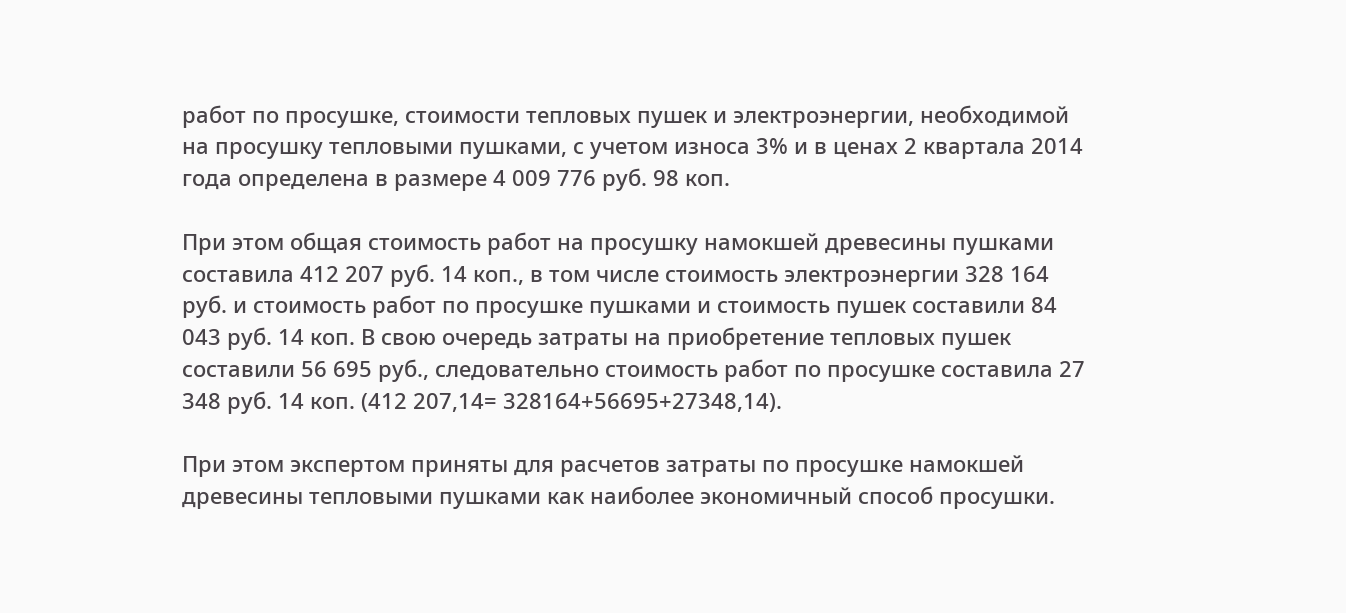работ по просушке, стоимости тепловых пушек и электроэнергии, необходимой на просушку тепловыми пушками, с учетом износа 3% и в ценах 2 квартала 2014 года определена в размере 4 009 776 руб. 98 коп.

При этом общая стоимость работ на просушку намокшей древесины пушками составила 412 207 руб. 14 коп., в том числе стоимость электроэнергии 328 164 руб. и стоимость работ по просушке пушками и стоимость пушек составили 84 043 руб. 14 коп. В свою очередь затраты на приобретение тепловых пушек составили 56 695 руб., следовательно стоимость работ по просушке составила 27 348 руб. 14 коп. (412 207,14= 328164+56695+27348,14).

При этом экспертом приняты для расчетов затраты по просушке намокшей древесины тепловыми пушками как наиболее экономичный способ просушки.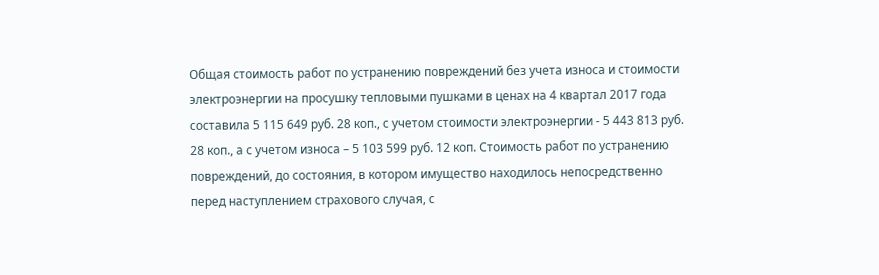Общая стоимость работ по устранению повреждений без учета износа и стоимости электроэнергии на просушку тепловыми пушками в ценах на 4 квартал 2017 года составила 5 115 649 руб. 28 коп., с учетом стоимости электроэнергии - 5 443 813 руб. 28 коп., а с учетом износа – 5 103 599 руб. 12 коп. Стоимость работ по устранению повреждений, до состояния, в котором имущество находилось непосредственно перед наступлением страхового случая, с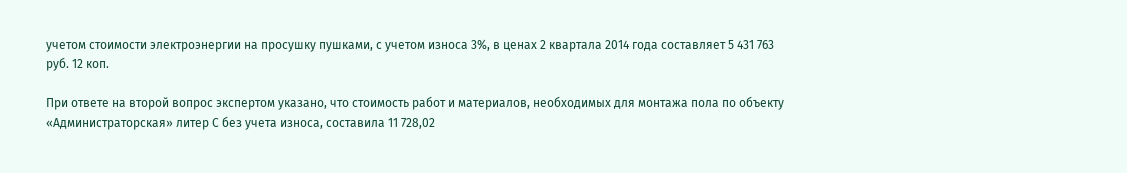учетом стоимости электроэнергии на просушку пушками, с учетом износа 3%, в ценах 2 квартала 2014 года составляет 5 431 763 руб. 12 коп.

При ответе на второй вопрос экспертом указано, что стоимость работ и материалов, необходимых для монтажа пола по объекту «Администраторская» литер С без учета износа, составила 11 728,02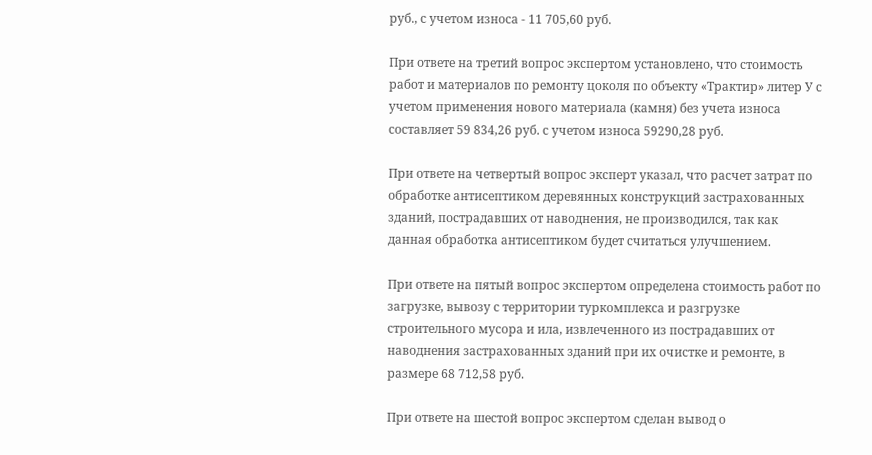руб., с учетом износа - 11 705,60 руб.

При ответе на третий вопрос экспертом установлено, что стоимость работ и материалов по ремонту цоколя по объекту «Трактир» литер У с учетом применения нового материала (камня) без учета износа составляет 59 834,26 руб. с учетом износа 59290,28 руб.

При ответе на четвертый вопрос эксперт указал, что расчет затрат по обработке антисептиком деревянных конструкций застрахованных зданий, пострадавших от наводнения, не производился, так как данная обработка антисептиком будет считаться улучшением.

При ответе на пятый вопрос экспертом определена стоимость работ по загрузке, вывозу с территории туркомплекса и разгрузке строительного мусора и ила, извлеченного из пострадавших от наводнения застрахованных зданий при их очистке и ремонте, в размере 68 712,58 руб.

При ответе на шестой вопрос экспертом сделан вывод о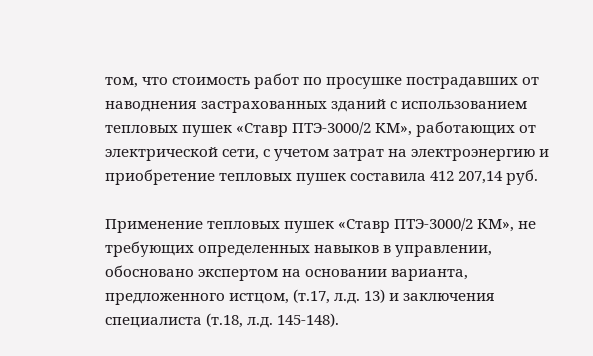том, что стоимость работ по просушке пострадавших от наводнения застрахованных зданий с использованием тепловых пушек «Ставр ПТЭ-3000/2 КМ», работающих от электрической сети, с учетом затрат на электроэнергию и приобретение тепловых пушек составила 412 207,14 руб.

Применение тепловых пушек «Ставр ПТЭ-3000/2 КМ», не требующих определенных навыков в управлении, обосновано экспертом на основании варианта, предложенного истцом, (т.17, л.д. 13) и заключения специалиста (т.18, л.д. 145-148).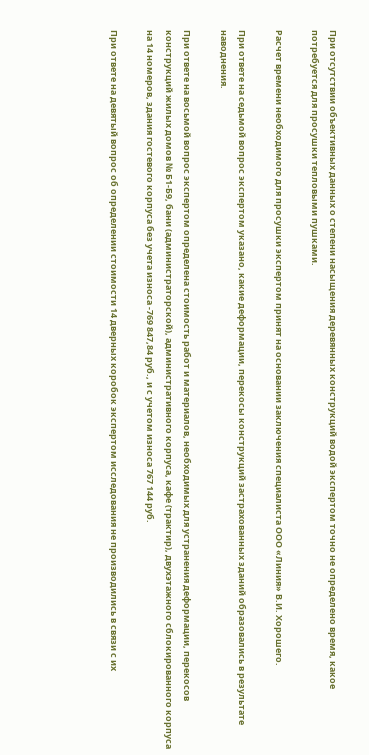При отсутствии объективных данных о степени насыщения деревянных конструкций водой экспертом точно не определено время, какое потребуется для просушки тепловыми пушками.

Расчет времени необходимого для просушки экспертом принят на основании заключения специалиста ООО «Линия» В.И. Хорошего.

При ответе на седьмой вопрос экспертом указано, какие деформации, перекосы конструкций застрахованных зданий образовались в результате наводнения.

При ответе на восьмой вопрос экспертом определена стоимость работ и материалов, необходимых для устранения деформации, перекосов конструкций жилых домов № Б1-Б9, бани (администраторской), административного корпуса, кафе (трактир), двухэтажного сблокированного корпуса на 14 номеров, здания гостевого корпуса без учета износа -769 847,84 руб., и с учетом износа 767 144 руб.

При ответе на девятый вопрос об определении стоимости 14 дверных коробок экспертом исследования не производились в связи с их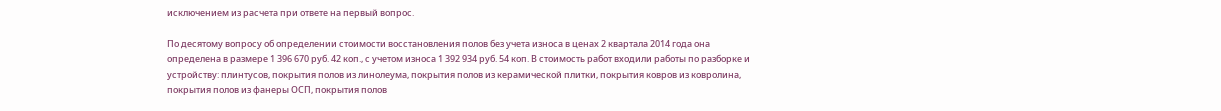исключением из расчета при ответе на первый вопрос.

По десятому вопросу об определении стоимости восстановления полов без учета износа в ценах 2 квартала 2014 года она определена в размере 1 396 670 руб. 42 коп., с учетом износа 1 392 934 руб. 54 коп. В стоимость работ входили работы по разборке и устройству: плинтусов, покрытия полов из линолеума, покрытия полов из керамической плитки, покрытия ковров из ковролина, покрытия полов из фанеры ОСП, покрытия полов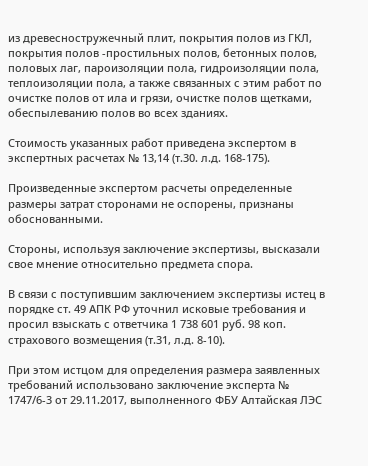из древесностружечный плит, покрытия полов из ГКЛ, покрытия полов -простильных полов, бетонных полов, половых лаг, пароизоляции пола, гидроизоляции пола, теплоизоляции пола, а также связанных с этим работ по очистке полов от ила и грязи, очистке полов щетками, обеспылеванию полов во всех зданиях.

Стоимость указанных работ приведена экспертом в экспертных расчетах № 13,14 (т.30. л.д. 168-175).

Произведенные экспертом расчеты определенные размеры затрат сторонами не оспорены, признаны обоснованными.

Стороны, используя заключение экспертизы, высказали свое мнение относительно предмета спора.

В связи с поступившим заключением экспертизы истец в порядке ст. 49 АПК РФ уточнил исковые требования и просил взыскать с ответчика 1 738 601 руб. 98 коп. страхового возмещения (т.31, л.д. 8-10).

При этом истцом для определения размера заявленных требований использовано заключение эксперта № 1747/6-3 от 29.11.2017, выполненного ФБУ Алтайская ЛЭС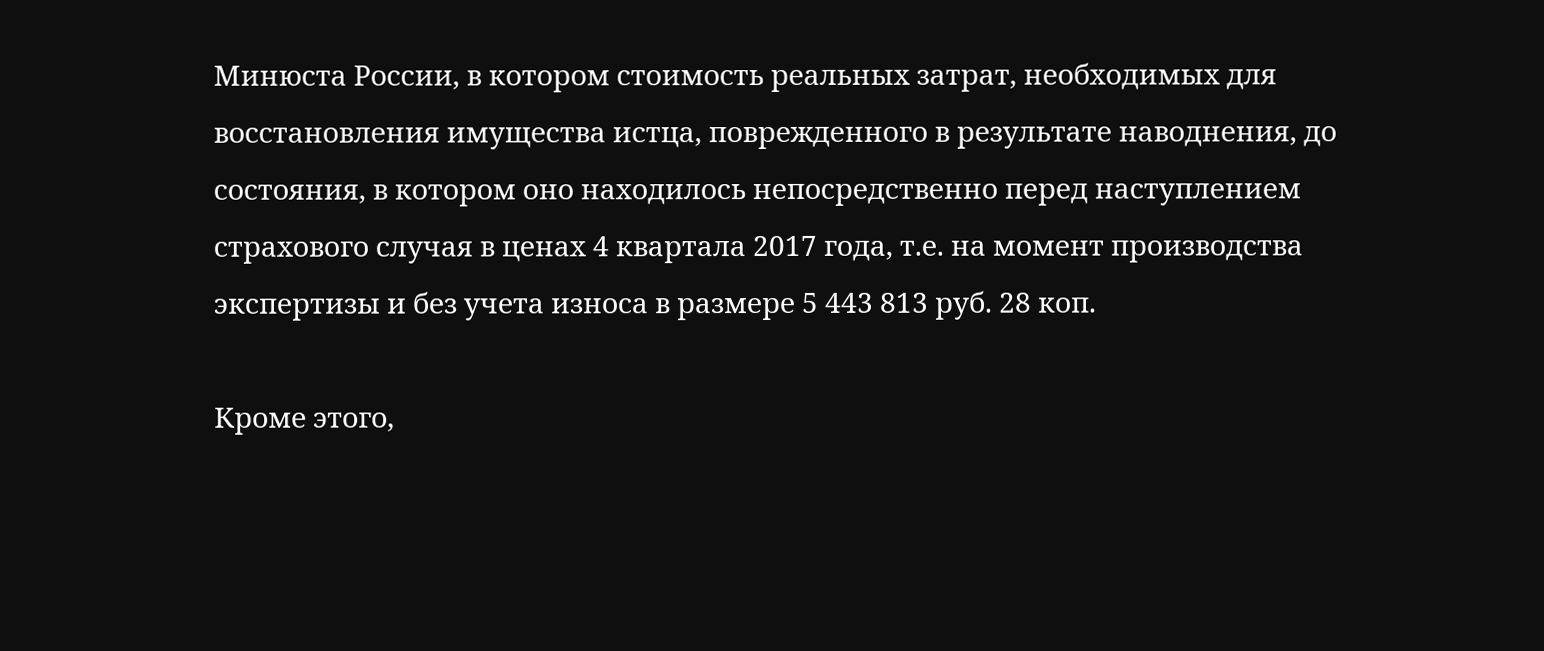Минюста России, в котором стоимость реальных затрат, необходимых для восстановления имущества истца, поврежденного в результате наводнения, до состояния, в котором оно находилось непосредственно перед наступлением страхового случая в ценах 4 квартала 2017 года, т.е. на момент производства экспертизы и без учета износа в размере 5 443 813 руб. 28 коп.

Кроме этого,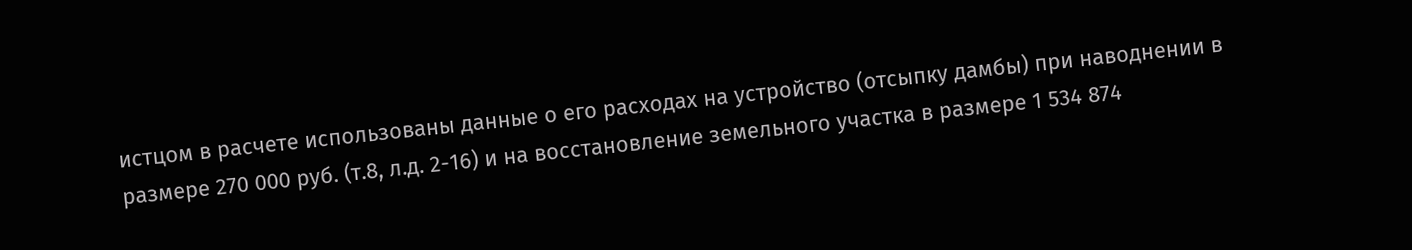истцом в расчете использованы данные о его расходах на устройство (отсыпку дамбы) при наводнении в размере 270 000 руб. (т.8, л.д. 2-16) и на восстановление земельного участка в размере 1 534 874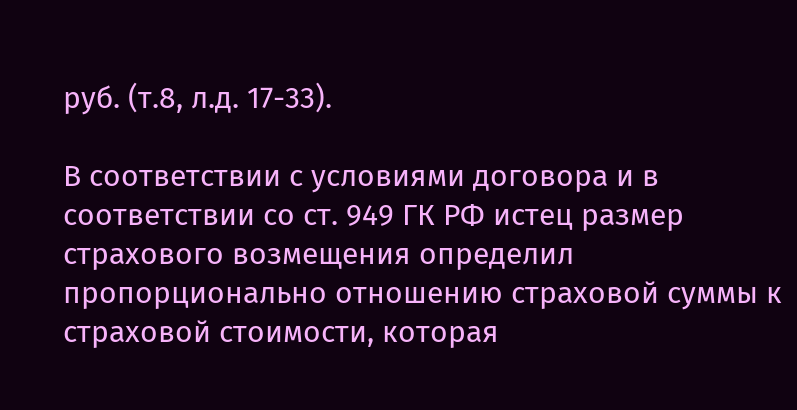руб. (т.8, л.д. 17-33).

В соответствии с условиями договора и в соответствии со ст. 949 ГК РФ истец размер страхового возмещения определил пропорционально отношению страховой суммы к страховой стоимости, которая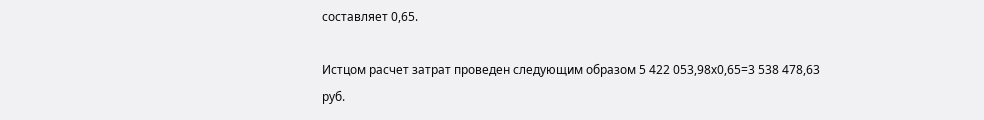составляет 0,65.

Истцом расчет затрат проведен следующим образом 5 422 053,98х0,65=3 538 478,63 руб.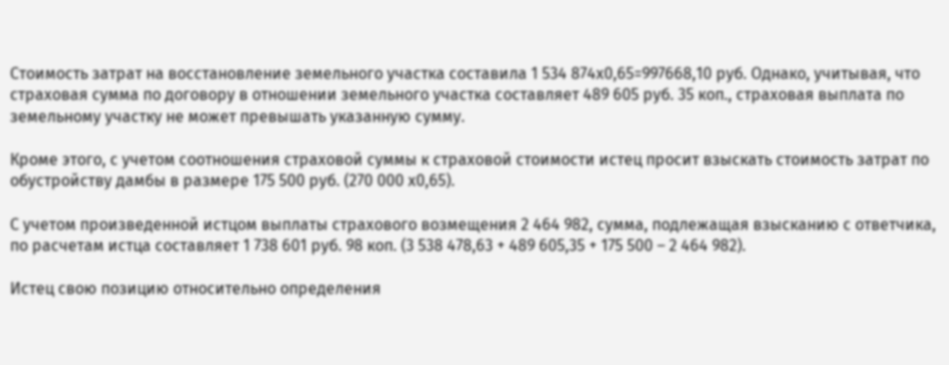Стоимость затрат на восстановление земельного участка составила 1 534 874х0,65=997668,10 руб. Однако, учитывая, что страховая сумма по договору в отношении земельного участка составляет 489 605 руб. 35 коп., страховая выплата по земельному участку не может превышать указанную сумму.

Кроме этого, с учетом соотношения страховой суммы к страховой стоимости истец просит взыскать стоимость затрат по обустройству дамбы в размере 175 500 руб. (270 000 х0,65).

С учетом произведенной истцом выплаты страхового возмещения 2 464 982, сумма, подлежащая взысканию с ответчика, по расчетам истца составляет 1 738 601 руб. 98 коп. (3 538 478,63 + 489 605,35 + 175 500 – 2 464 982).

Истец свою позицию относительно определения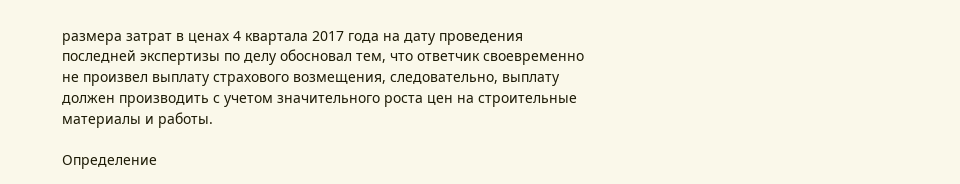размера затрат в ценах 4 квартала 2017 года на дату проведения последней экспертизы по делу обосновал тем, что ответчик своевременно не произвел выплату страхового возмещения, следовательно, выплату должен производить с учетом значительного роста цен на строительные материалы и работы.

Определение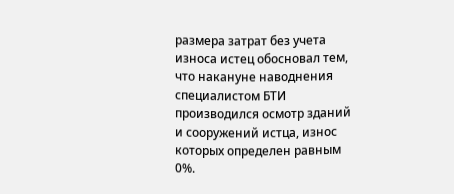размера затрат без учета износа истец обосновал тем, что накануне наводнения специалистом БТИ производился осмотр зданий и сооружений истца, износ которых определен равным 0%.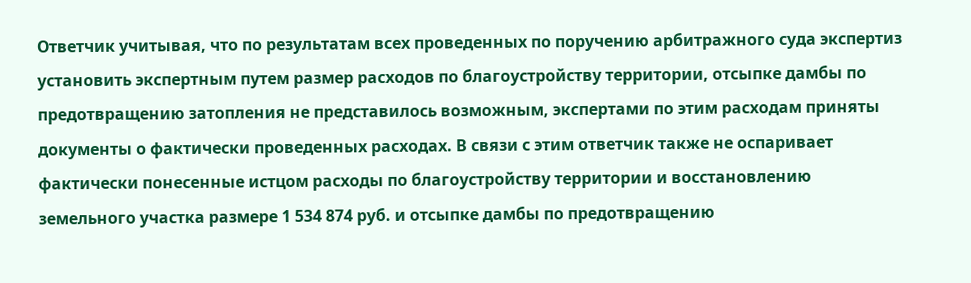Ответчик учитывая, что по результатам всех проведенных по поручению арбитражного суда экспертиз установить экспертным путем размер расходов по благоустройству территории, отсыпке дамбы по предотвращению затопления не представилось возможным, экспертами по этим расходам приняты документы о фактически проведенных расходах. В связи с этим ответчик также не оспаривает фактически понесенные истцом расходы по благоустройству территории и восстановлению земельного участка размере 1 534 874 руб. и отсыпке дамбы по предотвращению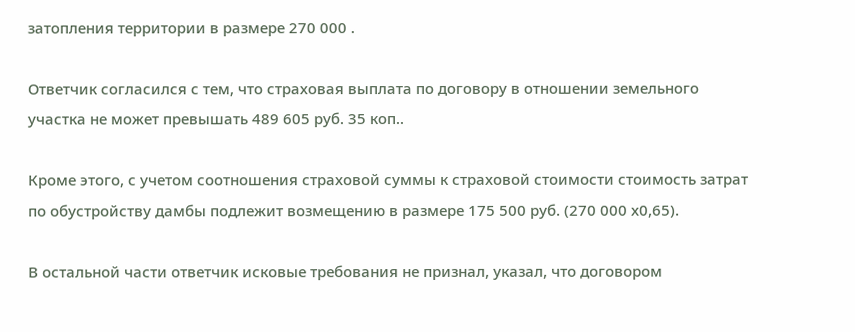затопления территории в размере 270 000 .

Ответчик согласился с тем, что страховая выплата по договору в отношении земельного участка не может превышать 489 605 руб. 35 коп..

Кроме этого, с учетом соотношения страховой суммы к страховой стоимости стоимость затрат по обустройству дамбы подлежит возмещению в размере 175 500 руб. (270 000 х0,65).

В остальной части ответчик исковые требования не признал, указал, что договором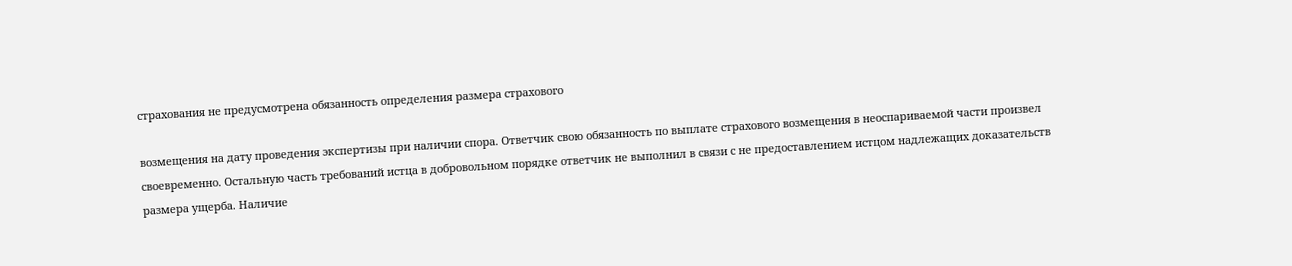страхования не предусмотрена обязанность определения размера страхового

возмещения на дату проведения экспертизы при наличии спора. Ответчик свою обязанность по выплате страхового возмещения в неоспариваемой части произвел своевременно. Остальную часть требований истца в добровольном порядке ответчик не выполнил в связи с не предоставлением истцом надлежащих доказательств размера ущерба. Наличие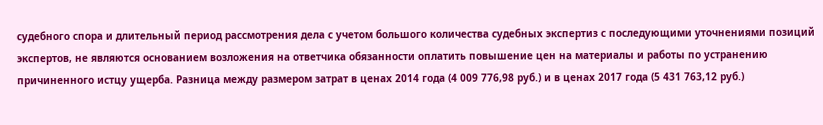судебного спора и длительный период рассмотрения дела с учетом большого количества судебных экспертиз с последующими уточнениями позиций экспертов, не являются основанием возложения на ответчика обязанности оплатить повышение цен на материалы и работы по устранению причиненного истцу ущерба. Разница между размером затрат в ценах 2014 года (4 009 776,98 руб.) и в ценах 2017 года (5 431 763,12 руб.)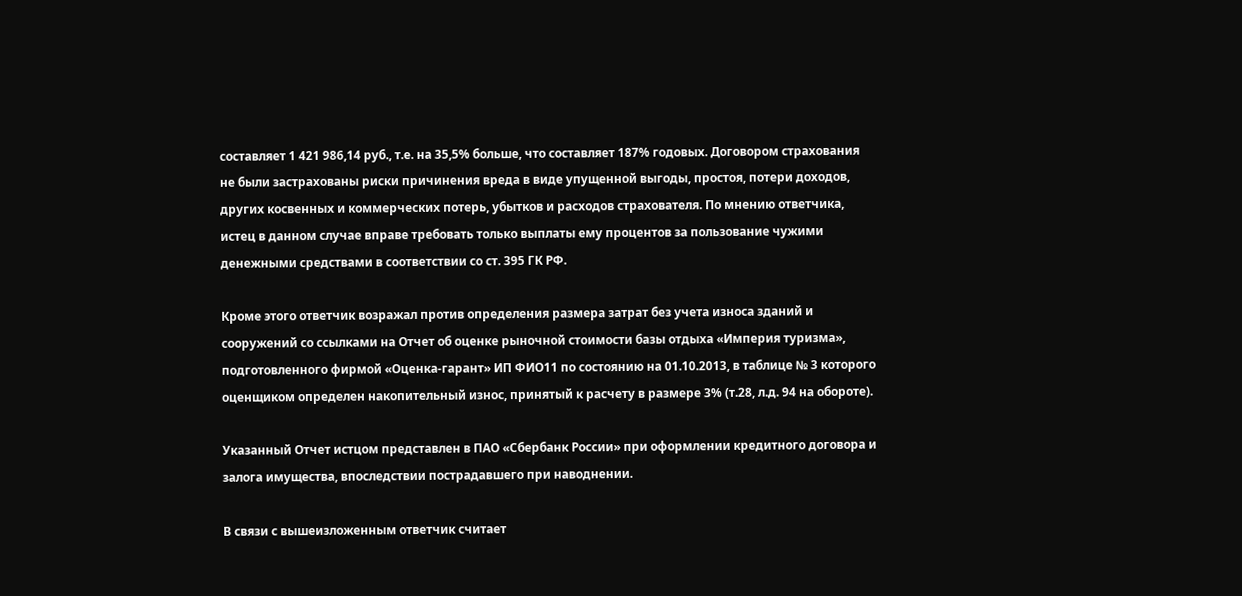составляет 1 421 986,14 руб., т.е. на 35,5% больше, что составляет 187% годовых. Договором страхования не были застрахованы риски причинения вреда в виде упущенной выгоды, простоя, потери доходов, других косвенных и коммерческих потерь, убытков и расходов страхователя. По мнению ответчика, истец в данном случае вправе требовать только выплаты ему процентов за пользование чужими денежными средствами в соответствии со ст. 395 ГК РФ.

Кроме этого ответчик возражал против определения размера затрат без учета износа зданий и сооружений со ссылками на Отчет об оценке рыночной стоимости базы отдыха «Империя туризма», подготовленного фирмой «Оценка-гарант» ИП ФИО11 по состоянию на 01.10.2013, в таблице № 3 которого оценщиком определен накопительный износ, принятый к расчету в размере 3% (т.28, л.д. 94 на обороте).

Указанный Отчет истцом представлен в ПАО «Сбербанк России» при оформлении кредитного договора и залога имущества, впоследствии пострадавшего при наводнении.

В связи с вышеизложенным ответчик считает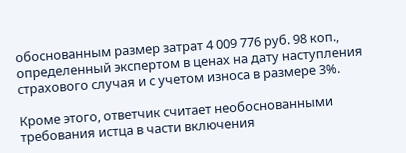обоснованным размер затрат 4 009 776 руб. 98 коп., определенный экспертом в ценах на дату наступления страхового случая и с учетом износа в размере 3%.

Кроме этого, ответчик считает необоснованными требования истца в части включения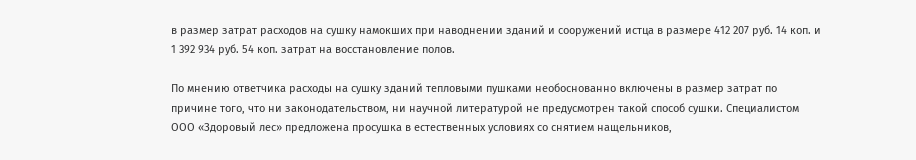в размер затрат расходов на сушку намокших при наводнении зданий и сооружений истца в размере 412 207 руб. 14 коп. и 1 392 934 руб. 54 коп. затрат на восстановление полов.

По мнению ответчика расходы на сушку зданий тепловыми пушками необоснованно включены в размер затрат по причине того, что ни законодательством, ни научной литературой не предусмотрен такой способ сушки. Специалистом ООО «Здоровый лес» предложена просушка в естественных условиях со снятием нащельников,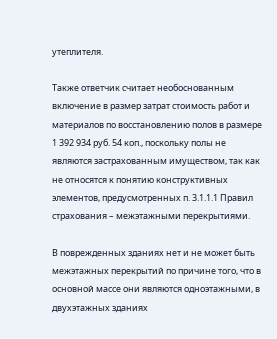утеплителя.

Также ответчик считает необоснованным включение в размер затрат стоимость работ и материалов по восстановлению полов в размере 1 392 934 руб. 54 коп., поскольку полы не являются застрахованным имуществом, так как не относятся к понятию конструктивных элементов, предусмотренных п. 3.1.1.1 Правил страхования – межэтажными перекрытиями.

В поврежденных зданиях нет и не может быть межэтажных перекрытий по причине того, что в основной массе они являются одноэтажными, в двухэтажных зданиях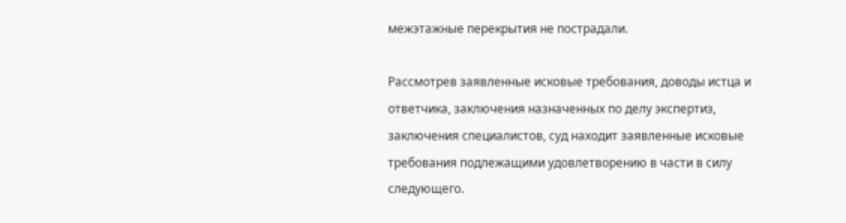межэтажные перекрытия не пострадали.

Рассмотрев заявленные исковые требования, доводы истца и ответчика, заключения назначенных по делу экспертиз, заключения специалистов, суд находит заявленные исковые требования подлежащими удовлетворению в части в силу следующего.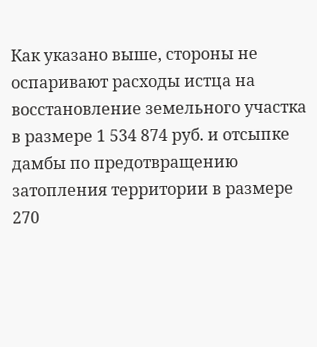Как указано выше, стороны не оспаривают расходы истца на восстановление земельного участка в размере 1 534 874 руб. и отсыпке дамбы по предотвращению затопления территории в размере 270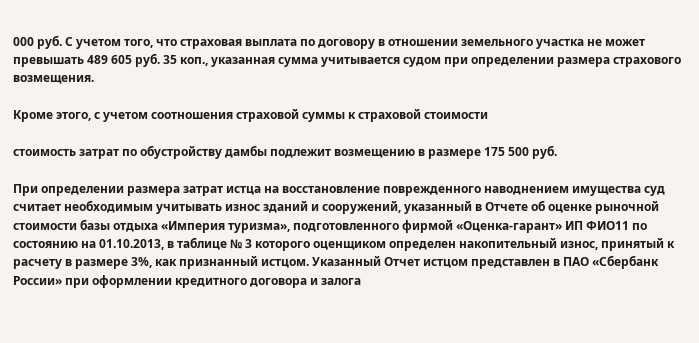000 руб. С учетом того, что страховая выплата по договору в отношении земельного участка не может превышать 489 605 руб. 35 коп., указанная сумма учитывается судом при определении размера страхового возмещения.

Кроме этого, с учетом соотношения страховой суммы к страховой стоимости

стоимость затрат по обустройству дамбы подлежит возмещению в размере 175 500 руб.

При определении размера затрат истца на восстановление поврежденного наводнением имущества суд считает необходимым учитывать износ зданий и сооружений, указанный в Отчете об оценке рыночной стоимости базы отдыха «Империя туризма», подготовленного фирмой «Оценка-гарант» ИП ФИО11 по состоянию на 01.10.2013, в таблице № 3 которого оценщиком определен накопительный износ, принятый к расчету в размере 3%, как признанный истцом. Указанный Отчет истцом представлен в ПАО «Сбербанк России» при оформлении кредитного договора и залога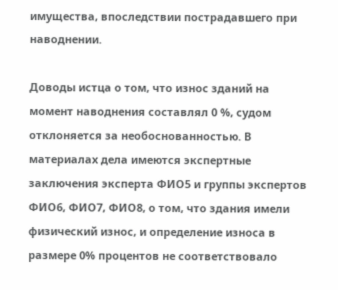имущества, впоследствии пострадавшего при наводнении.

Доводы истца о том, что износ зданий на момент наводнения составлял 0 %, судом отклоняется за необоснованностью. В материалах дела имеются экспертные заключения эксперта ФИО5 и группы экспертов ФИО6, ФИО7, ФИО8, о том, что здания имели физический износ, и определение износа в размере 0% процентов не соответствовало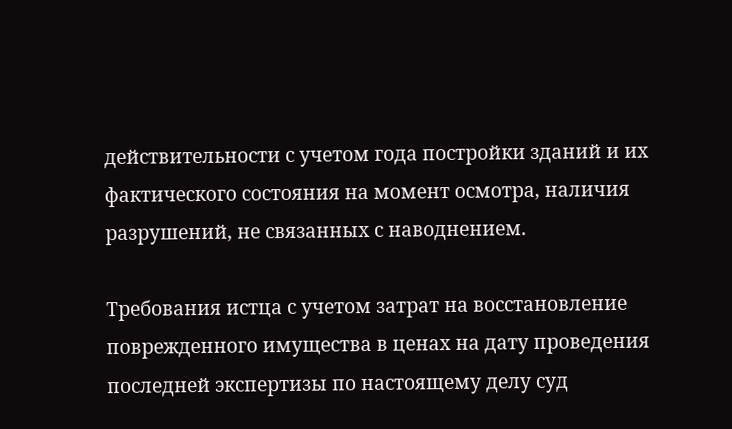действительности с учетом года постройки зданий и их фактического состояния на момент осмотра, наличия разрушений, не связанных с наводнением.

Требования истца с учетом затрат на восстановление поврежденного имущества в ценах на дату проведения последней экспертизы по настоящему делу суд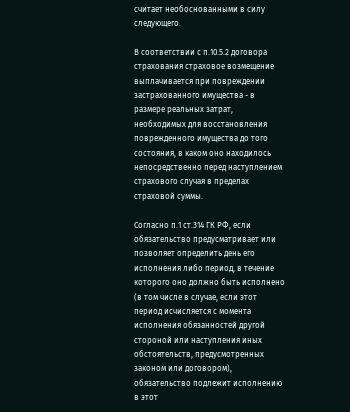считает необоснованными в силу следующего.

В соответствии с п.10.5.2 договора страхования страховое возмещение выплачивается при повреждении застрахованного имущества - в размере реальных затрат, необходимых для восстановления поврежденного имущества до того состояния, в каком оно находилось непосредственно перед наступлением страхового случая в пределах страховой суммы.

Согласно п.1 ст.314 ГК РФ, если обязательство предусматривает или позволяет определить день его исполнения либо период, в течение которого оно должно быть исполнено (в том числе в случае, если этот период исчисляется с момента исполнения обязанностей другой стороной или наступления иных обстоятельств, предусмотренных законом или договором), обязательство подлежит исполнению в этот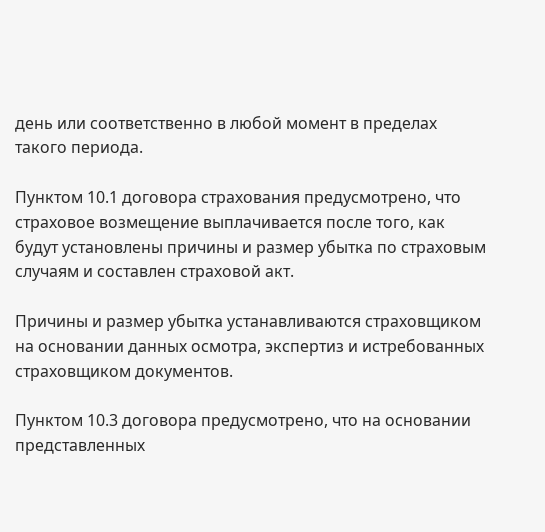день или соответственно в любой момент в пределах такого периода.

Пунктом 10.1 договора страхования предусмотрено, что страховое возмещение выплачивается после того, как будут установлены причины и размер убытка по страховым случаям и составлен страховой акт.

Причины и размер убытка устанавливаются страховщиком на основании данных осмотра, экспертиз и истребованных страховщиком документов.

Пунктом 10.3 договора предусмотрено, что на основании представленных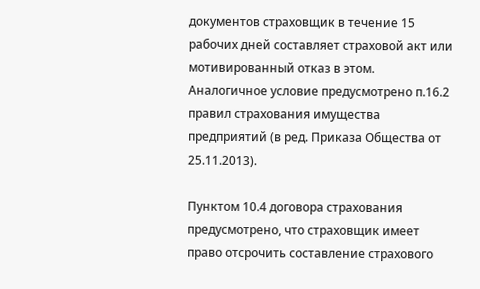документов страховщик в течение 15 рабочих дней составляет страховой акт или мотивированный отказ в этом. Аналогичное условие предусмотрено п.16.2 правил страхования имущества предприятий (в ред. Приказа Общества от 25.11.2013).

Пунктом 10.4 договора страхования предусмотрено, что страховщик имеет право отсрочить составление страхового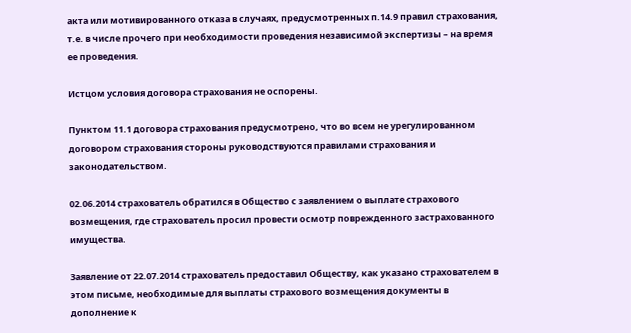акта или мотивированного отказа в случаях, предусмотренных п.14.9 правил страхования, т.е. в числе прочего при необходимости проведения независимой экспертизы – на время ее проведения.

Истцом условия договора страхования не оспорены.

Пунктом 11.1 договора страхования предусмотрено, что во всем не урегулированном договором страхования стороны руководствуются правилами страхования и законодательством.

02.06.2014 страхователь обратился в Общество с заявлением о выплате страхового возмещения, где страхователь просил провести осмотр поврежденного застрахованного имущества.

Заявление от 22.07.2014 страхователь предоставил Обществу, как указано страхователем в этом письме, необходимые для выплаты страхового возмещения документы в дополнение к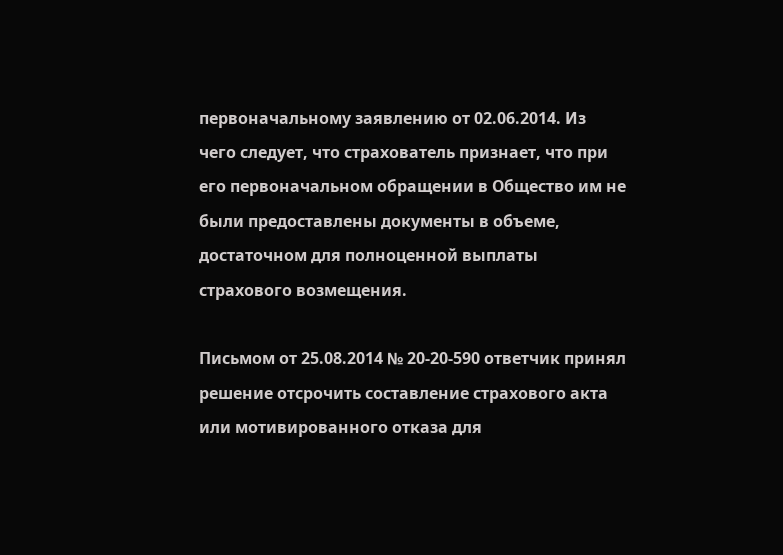первоначальному заявлению от 02.06.2014. Из чего следует, что страхователь признает, что при его первоначальном обращении в Общество им не были предоставлены документы в объеме, достаточном для полноценной выплаты страхового возмещения.

Письмом от 25.08.2014 № 20-20-590 ответчик принял решение отсрочить составление страхового акта или мотивированного отказа для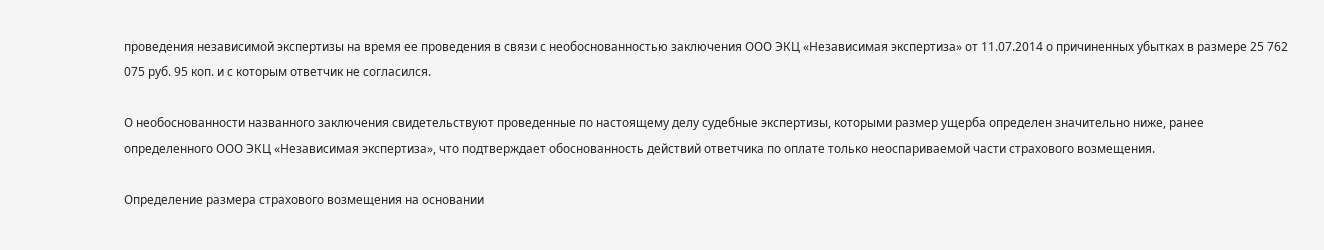проведения независимой экспертизы на время ее проведения в связи с необоснованностью заключения ООО ЭКЦ «Независимая экспертиза» от 11.07.2014 о причиненных убытках в размере 25 762 075 руб. 95 коп. и с которым ответчик не согласился.

О необоснованности названного заключения свидетельствуют проведенные по настоящему делу судебные экспертизы, которыми размер ущерба определен значительно ниже, ранее определенного ООО ЭКЦ «Независимая экспертиза», что подтверждает обоснованность действий ответчика по оплате только неоспариваемой части страхового возмещения.

Определение размера страхового возмещения на основании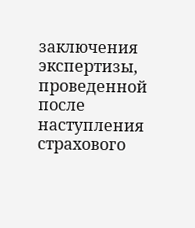заключения экспертизы, проведенной после наступления страхового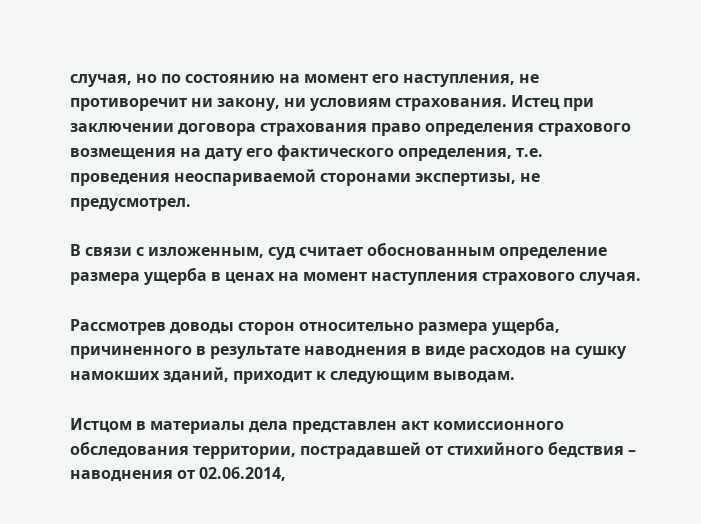случая, но по состоянию на момент его наступления, не противоречит ни закону, ни условиям страхования. Истец при заключении договора страхования право определения страхового возмещения на дату его фактического определения, т.е. проведения неоспариваемой сторонами экспертизы, не предусмотрел.

В связи с изложенным, суд считает обоснованным определение размера ущерба в ценах на момент наступления страхового случая.

Рассмотрев доводы сторон относительно размера ущерба, причиненного в результате наводнения в виде расходов на сушку намокших зданий, приходит к следующим выводам.

Истцом в материалы дела представлен акт комиссионного обследования территории, пострадавшей от стихийного бедствия – наводнения от 02.06.2014,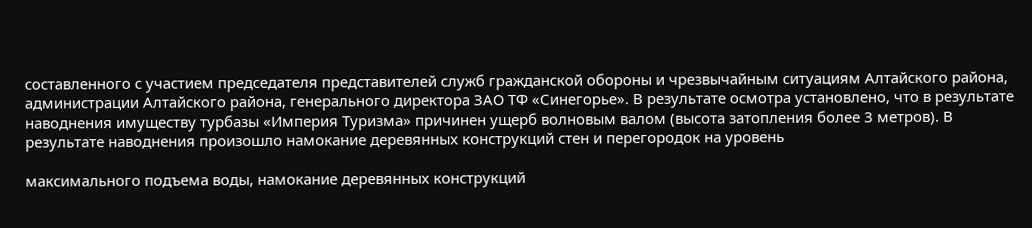составленного с участием председателя представителей служб гражданской обороны и чрезвычайным ситуациям Алтайского района, администрации Алтайского района, генерального директора ЗАО ТФ «Синегорье». В результате осмотра установлено, что в результате наводнения имуществу турбазы «Империя Туризма» причинен ущерб волновым валом (высота затопления более 3 метров). В результате наводнения произошло намокание деревянных конструкций стен и перегородок на уровень

максимального подъема воды, намокание деревянных конструкций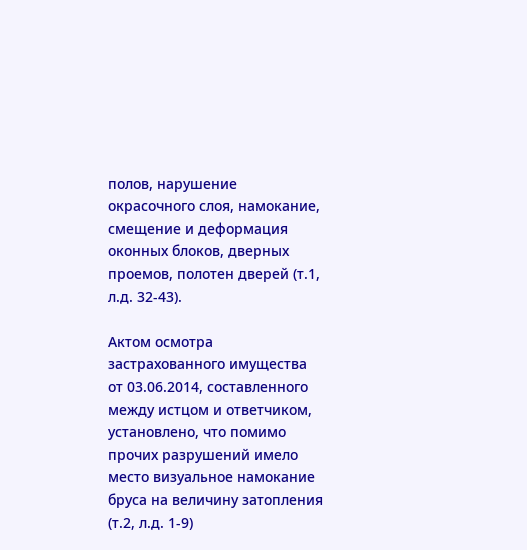полов, нарушение окрасочного слоя, намокание, смещение и деформация оконных блоков, дверных проемов, полотен дверей (т.1, л.д. 32-43).

Актом осмотра застрахованного имущества от 03.06.2014, составленного между истцом и ответчиком, установлено, что помимо прочих разрушений имело место визуальное намокание бруса на величину затопления (т.2, л.д. 1-9)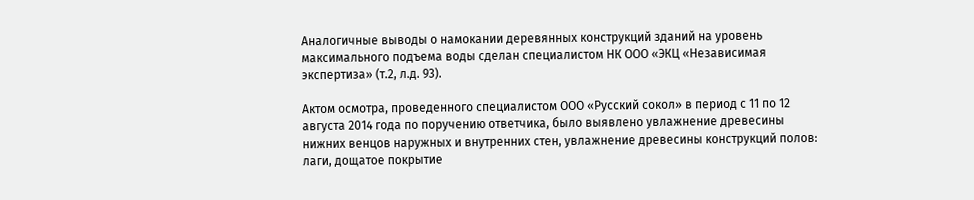Аналогичные выводы о намокании деревянных конструкций зданий на уровень максимального подъема воды сделан специалистом НК ООО «ЭКЦ «Независимая экспертиза» (т.2, л.д. 93).

Актом осмотра, проведенного специалистом ООО «Русский сокол» в период с 11 по 12 августа 2014 года по поручению ответчика, было выявлено увлажнение древесины нижних венцов наружных и внутренних стен, увлажнение древесины конструкций полов: лаги, дощатое покрытие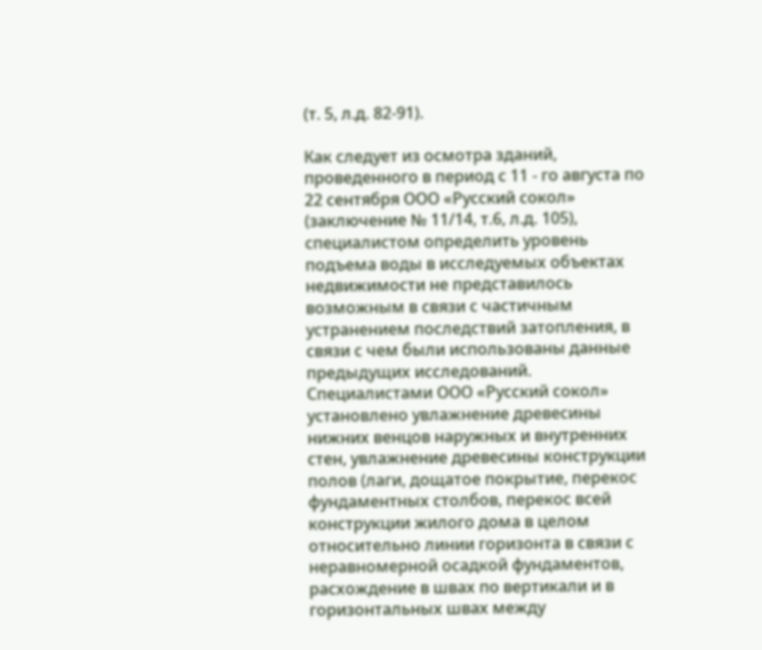(т. 5, л.д. 82-91).

Как следует из осмотра зданий, проведенного в период с 11 - го августа по 22 сентября ООО «Русский сокол» (заключение № 11/14, т.6, л.д. 105), специалистом определить уровень подъема воды в исследуемых объектах недвижимости не представилось возможным в связи с частичным устранением последствий затопления, в связи с чем были использованы данные предыдущих исследований. Специалистами ООО «Русский сокол» установлено увлажнение древесины нижних венцов наружных и внутренних стен, увлажнение древесины конструкции полов (лаги, дощатое покрытие, перекос фундаментных столбов, перекос всей конструкции жилого дома в целом относительно линии горизонта в связи с неравномерной осадкой фундаментов, расхождение в швах по вертикали и в горизонтальных швах между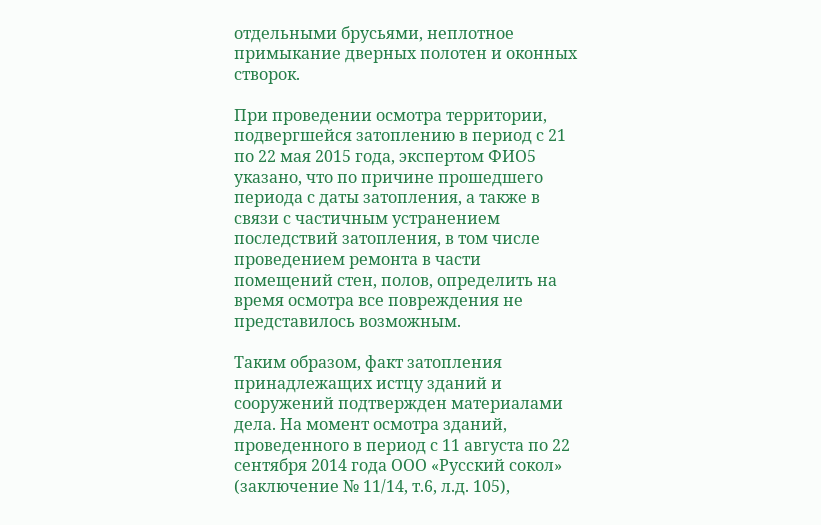отдельными брусьями, неплотное примыкание дверных полотен и оконных створок.

При проведении осмотра территории, подвергшейся затоплению в период с 21 по 22 мая 2015 года, экспертом ФИО5 указано, что по причине прошедшего периода с даты затопления, а также в связи с частичным устранением последствий затопления, в том числе проведением ремонта в части помещений стен, полов, определить на время осмотра все повреждения не представилось возможным.

Таким образом, факт затопления принадлежащих истцу зданий и сооружений подтвержден материалами дела. На момент осмотра зданий, проведенного в период с 11 августа по 22 сентября 2014 года ООО «Русский сокол» (заключение № 11/14, т.6, л.д. 105),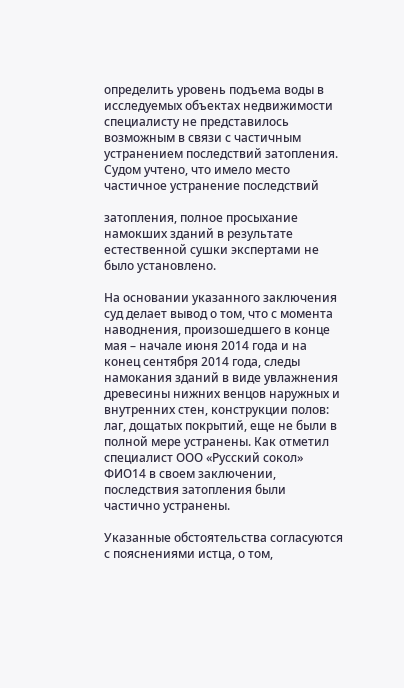определить уровень подъема воды в исследуемых объектах недвижимости специалисту не представилось возможным в связи с частичным устранением последствий затопления. Судом учтено, что имело место частичное устранение последствий

затопления, полное просыхание намокших зданий в результате естественной сушки экспертами не было установлено.

На основании указанного заключения суд делает вывод о том, что с момента наводнения, произошедшего в конце мая – начале июня 2014 года и на конец сентября 2014 года, следы намокания зданий в виде увлажнения древесины нижних венцов наружных и внутренних стен, конструкции полов: лаг, дощатых покрытий, еще не были в полной мере устранены. Как отметил специалист ООО «Русский сокол» ФИО14 в своем заключении, последствия затопления были частично устранены.

Указанные обстоятельства согласуются с пояснениями истца, о том,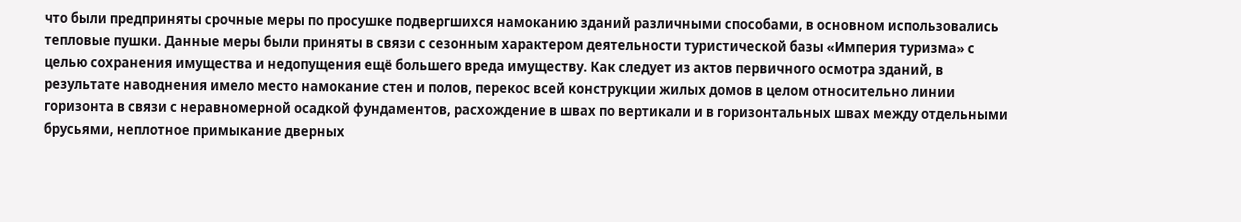что были предприняты срочные меры по просушке подвергшихся намоканию зданий различными способами, в основном использовались тепловые пушки. Данные меры были приняты в связи с сезонным характером деятельности туристической базы «Империя туризма» с целью сохранения имущества и недопущения ещё большего вреда имуществу. Как следует из актов первичного осмотра зданий, в результате наводнения имело место намокание стен и полов, перекос всей конструкции жилых домов в целом относительно линии горизонта в связи с неравномерной осадкой фундаментов, расхождение в швах по вертикали и в горизонтальных швах между отдельными брусьями, неплотное примыкание дверных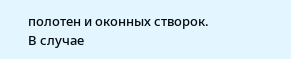полотен и оконных створок. В случае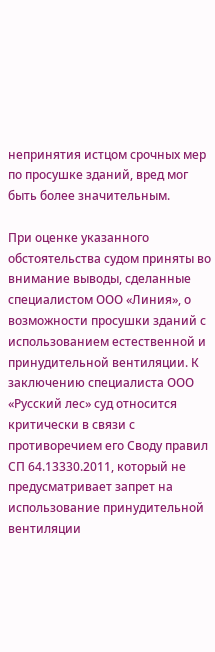непринятия истцом срочных мер по просушке зданий, вред мог быть более значительным.

При оценке указанного обстоятельства судом приняты во внимание выводы, сделанные специалистом ООО «Линия», о возможности просушки зданий с использованием естественной и принудительной вентиляции. К заключению специалиста ООО «Русский лес» суд относится критически в связи с противоречием его Своду правил СП 64.13330.2011, который не предусматривает запрет на использование принудительной вентиляции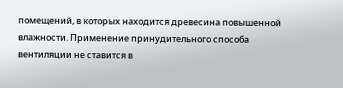помещений, в которых находится древесина повышенной влажности. Применение принудительного способа вентиляции не ставится в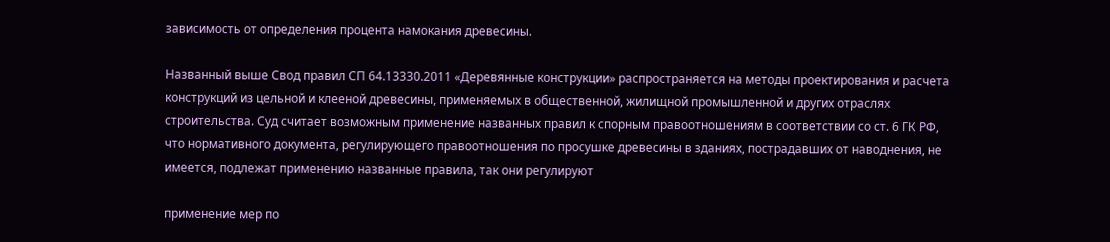зависимость от определения процента намокания древесины.

Названный выше Свод правил СП 64.13330.2011 «Деревянные конструкции» распространяется на методы проектирования и расчета конструкций из цельной и клееной древесины, применяемых в общественной, жилищной промышленной и других отраслях строительства. Суд считает возможным применение названных правил к спорным правоотношениям в соответствии со ст. 6 ГК РФ, что нормативного документа, регулирующего правоотношения по просушке древесины в зданиях, пострадавших от наводнения, не имеется, подлежат применению названные правила, так они регулируют

применение мер по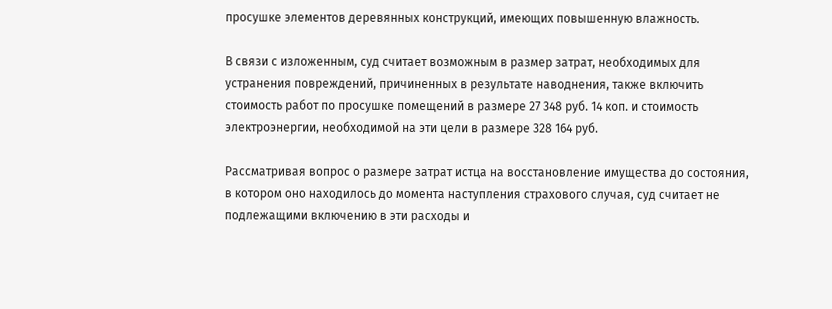просушке элементов деревянных конструкций, имеющих повышенную влажность.

В связи с изложенным, суд считает возможным в размер затрат, необходимых для устранения повреждений, причиненных в результате наводнения, также включить стоимость работ по просушке помещений в размере 27 348 руб. 14 коп. и стоимость электроэнергии, необходимой на эти цели в размере 328 164 руб.

Рассматривая вопрос о размере затрат истца на восстановление имущества до состояния, в котором оно находилось до момента наступления страхового случая, суд считает не подлежащими включению в эти расходы и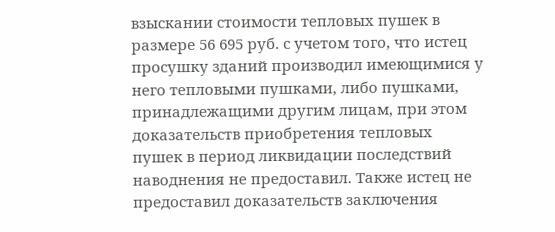взыскании стоимости тепловых пушек в размере 56 695 руб. с учетом того, что истец просушку зданий производил имеющимися у него тепловыми пушками, либо пушками, принадлежащими другим лицам, при этом доказательств приобретения тепловых пушек в период ликвидации последствий наводнения не предоставил. Также истец не предоставил доказательств заключения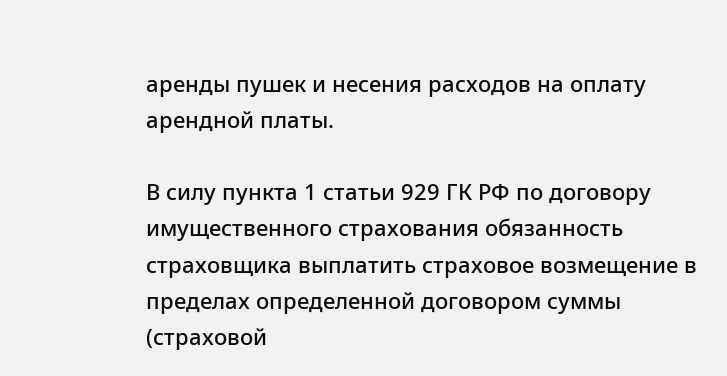аренды пушек и несения расходов на оплату арендной платы.

В силу пункта 1 статьи 929 ГК РФ по договору имущественного страхования обязанность страховщика выплатить страховое возмещение в пределах определенной договором суммы (страховой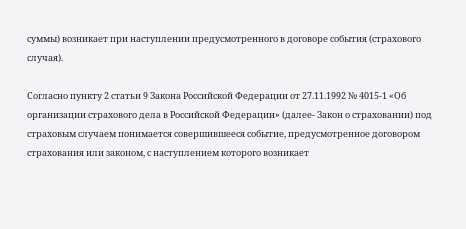суммы) возникает при наступлении предусмотренного в договоре события (страхового случая).

Согласно пункту 2 статьи 9 Закона Российской Федерации от 27.11.1992 № 4015-1 «Об организации страхового дела в Российской Федерации» (далее- Закон о страховании) под страховым случаем понимается совершившееся событие, предусмотренное договором страхования или законом, с наступлением которого возникает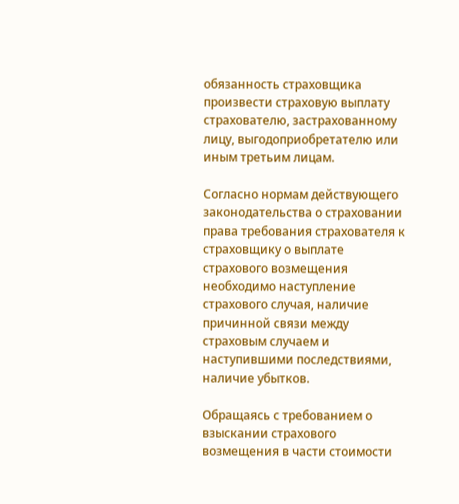обязанность страховщика произвести страховую выплату страхователю, застрахованному лицу, выгодоприобретателю или иным третьим лицам.

Согласно нормам действующего законодательства о страховании права требования страхователя к страховщику о выплате страхового возмещения необходимо наступление страхового случая, наличие причинной связи между страховым случаем и наступившими последствиями, наличие убытков.

Обращаясь с требованием о взыскании страхового возмещения в части стоимости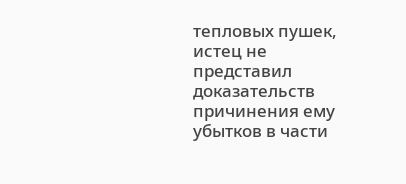тепловых пушек, истец не представил доказательств причинения ему убытков в части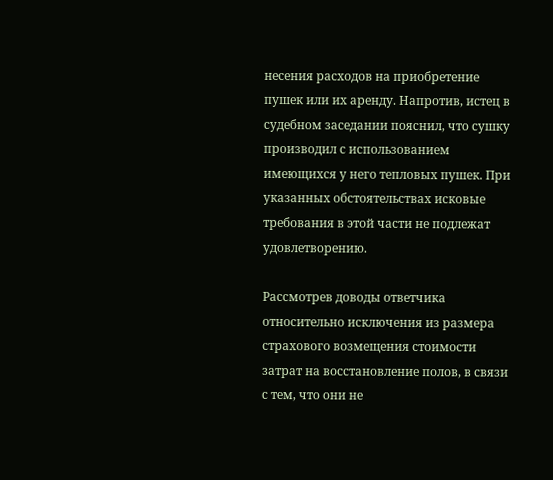несения расходов на приобретение пушек или их аренду. Напротив, истец в судебном заседании пояснил, что сушку производил с использованием имеющихся у него тепловых пушек. При указанных обстоятельствах исковые требования в этой части не подлежат удовлетворению.

Рассмотрев доводы ответчика относительно исключения из размера страхового возмещения стоимости затрат на восстановление полов, в связи с тем, что они не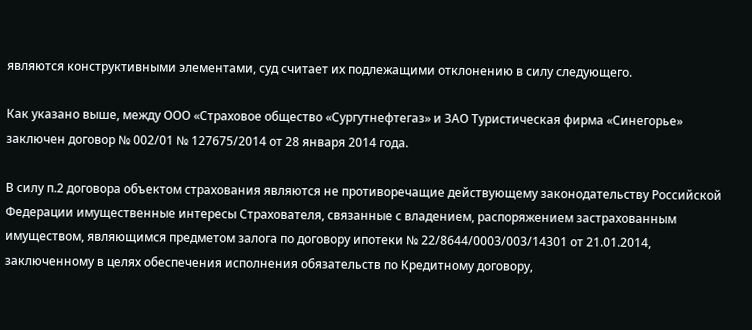являются конструктивными элементами, суд считает их подлежащими отклонению в силу следующего.

Как указано выше, между ООО «Страховое общество «Сургутнефтегаз» и ЗАО Туристическая фирма «Синегорье» заключен договор № 002/01 № 127675/2014 от 28 января 2014 года.

В силу п.2 договора объектом страхования являются не противоречащие действующему законодательству Российской Федерации имущественные интересы Страхователя, связанные с владением, распоряжением застрахованным имуществом, являющимся предметом залога по договору ипотеки № 22/8644/0003/003/14301 от 21.01.2014, заключенному в целях обеспечения исполнения обязательств по Кредитному договору,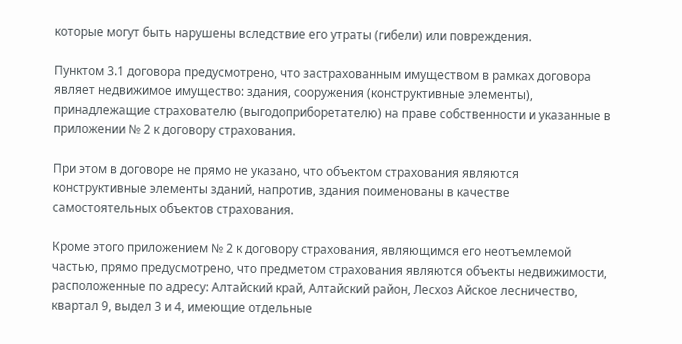которые могут быть нарушены вследствие его утраты (гибели) или повреждения.

Пунктом 3.1 договора предусмотрено, что застрахованным имуществом в рамках договора являет недвижимое имущество: здания, сооружения (конструктивные элементы), принадлежащие страхователю (выгодоприборетателю) на праве собственности и указанные в приложении № 2 к договору страхования.

При этом в договоре не прямо не указано, что объектом страхования являются конструктивные элементы зданий, напротив, здания поименованы в качестве самостоятельных объектов страхования.

Кроме этого приложением № 2 к договору страхования, являющимся его неотъемлемой частью, прямо предусмотрено, что предметом страхования являются объекты недвижимости, расположенные по адресу: Алтайский край, Алтайский район, Лесхоз Айское лесничество, квартал 9, выдел 3 и 4, имеющие отдельные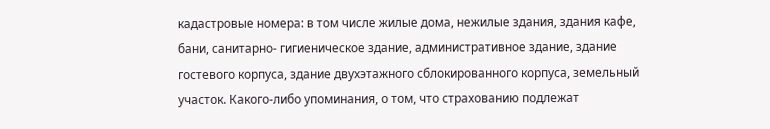кадастровые номера: в том числе жилые дома, нежилые здания, здания кафе, бани, санитарно- гигиеническое здание, административное здание, здание гостевого корпуса, здание двухэтажного сблокированного корпуса, земельный участок. Какого-либо упоминания, о том, что страхованию подлежат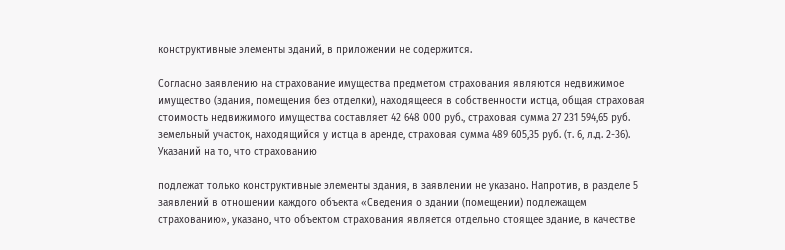конструктивные элементы зданий, в приложении не содержится.

Согласно заявлению на страхование имущества предметом страхования являются недвижимое имущество (здания, помещения без отделки), находящееся в собственности истца, общая страховая стоимость недвижимого имущества составляет 42 648 000 руб., страховая сумма 27 231 594,65 руб. земельный участок, находящийся у истца в аренде, страховая сумма 489 605,35 руб. (т. 6, л.д. 2-36). Указаний на то, что страхованию

подлежат только конструктивные элементы здания, в заявлении не указано. Напротив, в разделе 5 заявлений в отношении каждого объекта «Сведения о здании (помещении) подлежащем страхованию», указано, что объектом страхования является отдельно стоящее здание, в качестве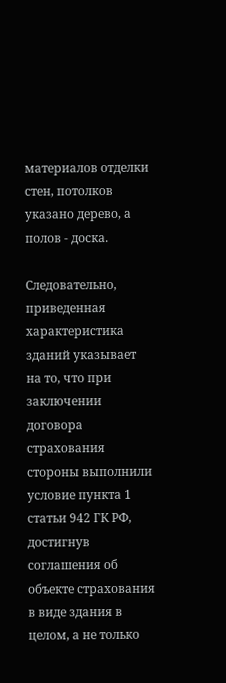материалов отделки стен, потолков указано дерево, а полов - доска.

Следовательно, приведенная характеристика зданий указывает на то, что при заключении договора страхования стороны выполнили условие пункта 1 статьи 942 ГК РФ, достигнув соглашения об объекте страхования в виде здания в целом, а не только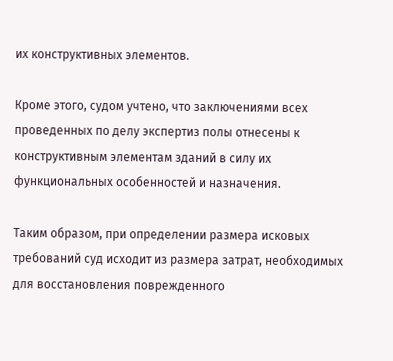их конструктивных элементов.

Кроме этого, судом учтено, что заключениями всех проведенных по делу экспертиз полы отнесены к конструктивным элементам зданий в силу их функциональных особенностей и назначения.

Таким образом, при определении размера исковых требований суд исходит из размера затрат, необходимых для восстановления поврежденного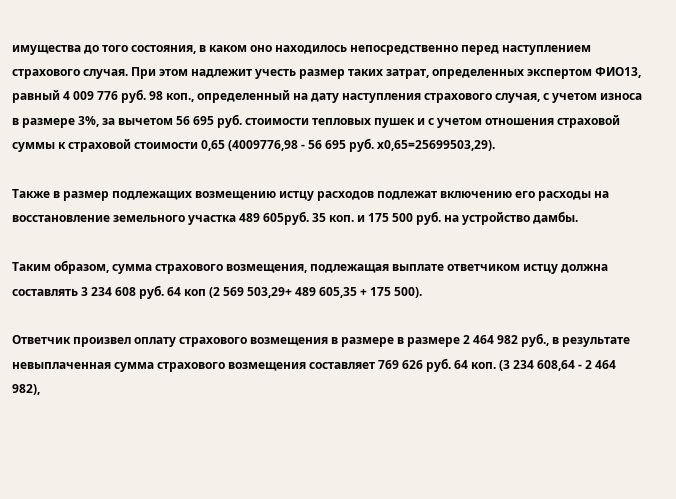имущества до того состояния, в каком оно находилось непосредственно перед наступлением страхового случая. При этом надлежит учесть размер таких затрат, определенных экспертом ФИО13, равный 4 009 776 руб. 98 коп., определенный на дату наступления страхового случая, с учетом износа в размере 3%, за вычетом 56 695 руб. стоимости тепловых пушек и с учетом отношения страховой суммы к страховой стоимости 0,65 (4009776,98 - 56 695 руб. х0,65=25699503,29).

Также в размер подлежащих возмещению истцу расходов подлежат включению его расходы на восстановление земельного участка 489 605руб. 35 коп. и 175 500 руб. на устройство дамбы.

Таким образом, сумма страхового возмещения, подлежащая выплате ответчиком истцу должна составлять 3 234 608 руб. 64 коп (2 569 503,29+ 489 605,35 + 175 500).

Ответчик произвел оплату страхового возмещения в размере в размере 2 464 982 руб., в результате невыплаченная сумма страхового возмещения составляет 769 626 руб. 64 коп. (3 234 608,64 - 2 464 982),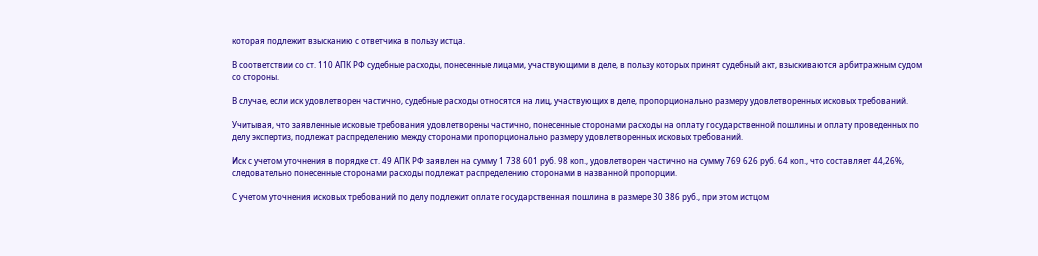которая подлежит взысканию с ответчика в пользу истца.

В соответствии со ст. 110 АПК РФ судебные расходы, понесенные лицами, участвующими в деле, в пользу которых принят судебный акт, взыскиваются арбитражным судом со стороны.

В случае, если иск удовлетворен частично, судебные расходы относятся на лиц, участвующих в деле, пропорционально размеру удовлетворенных исковых требований.

Учитывая, что заявленные исковые требования удовлетворены частично, понесенные сторонами расходы на оплату государственной пошлины и оплату проведенных по делу экспертиз, подлежат распределению между сторонами пропорционально размеру удовлетворенных исковых требований.

Иск с учетом уточнения в порядке ст. 49 АПК РФ заявлен на сумму 1 738 601 руб. 98 коп., удовлетворен частично на сумму 769 626 руб. 64 коп., что составляет 44,26%, следовательно понесенные сторонами расходы подлежат распределению сторонами в названной пропорции.

С учетом уточнения исковых требований по делу подлежит оплате государственная пошлина в размере 30 386 руб., при этом истцом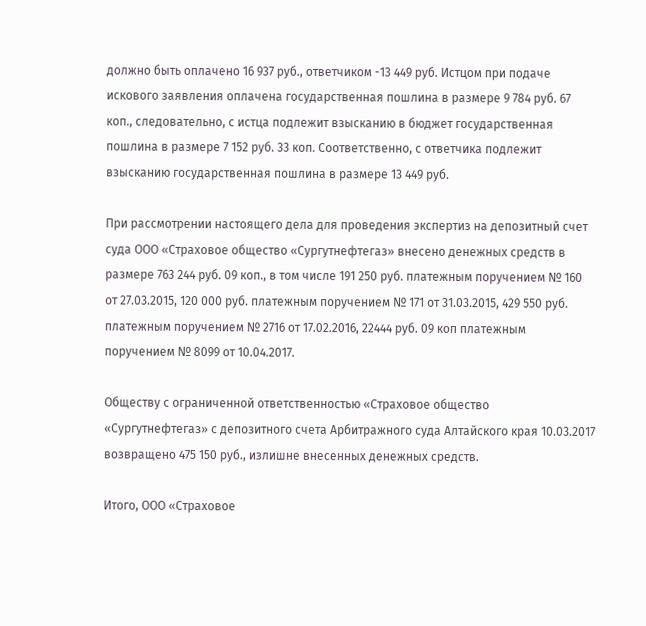должно быть оплачено 16 937 руб., ответчиком -13 449 руб. Истцом при подаче искового заявления оплачена государственная пошлина в размере 9 784 руб. 67 коп., следовательно, с истца подлежит взысканию в бюджет государственная пошлина в размере 7 152 руб. 33 коп. Соответственно, с ответчика подлежит взысканию государственная пошлина в размере 13 449 руб.

При рассмотрении настоящего дела для проведения экспертиз на депозитный счет суда ООО «Страховое общество «Сургутнефтегаз» внесено денежных средств в размере 763 244 руб. 09 коп., в том числе 191 250 руб. платежным поручением № 160 от 27.03.2015, 120 000 руб. платежным поручением № 171 от 31.03.2015, 429 550 руб. платежным поручением № 2716 от 17.02.2016, 22444 руб. 09 коп платежным поручением № 8099 от 10.04.2017.

Обществу с ограниченной ответственностью «Страховое общество «Сургутнефтегаз» с депозитного счета Арбитражного суда Алтайского края 10.03.2017 возвращено 475 150 руб., излишне внесенных денежных средств.

Итого, ООО «Страховое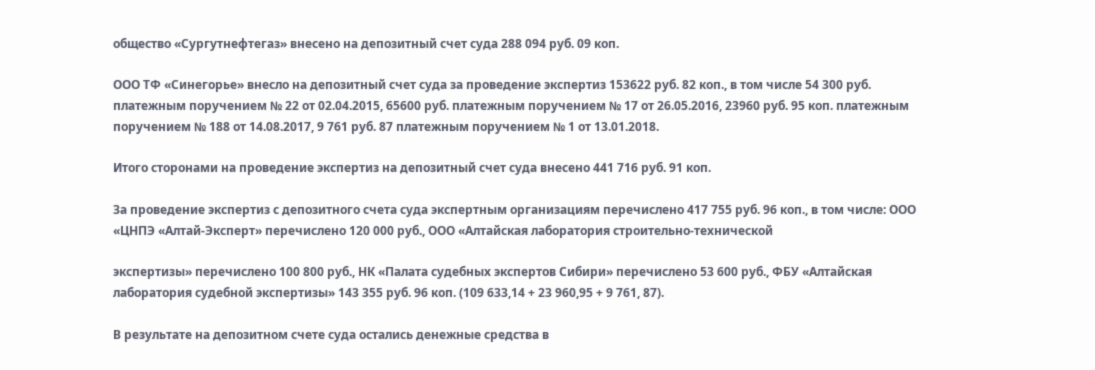общество «Сургутнефтегаз» внесено на депозитный счет суда 288 094 руб. 09 коп.

ООО ТФ «Синегорье» внесло на депозитный счет суда за проведение экспертиз 153622 руб. 82 коп., в том числе 54 300 руб. платежным поручением № 22 от 02.04.2015, 65600 руб. платежным поручением № 17 от 26.05.2016, 23960 руб. 95 коп. платежным поручением № 188 от 14.08.2017, 9 761 руб. 87 платежным поручением № 1 от 13.01.2018.

Итого сторонами на проведение экспертиз на депозитный счет суда внесено 441 716 руб. 91 коп.

За проведение экспертиз с депозитного счета суда экспертным организациям перечислено 417 755 руб. 96 коп., в том числе: ООО «ЦНПЭ «Алтай-Эксперт» перечислено 120 000 руб., ООО «Алтайская лаборатория строительно-технической

экспертизы» перечислено 100 800 руб., НК «Палата судебных экспертов Сибири» перечислено 53 600 руб., ФБУ «Алтайская лаборатория судебной экспертизы» 143 355 руб. 96 коп. (109 633,14 + 23 960,95 + 9 761, 87).

В результате на депозитном счете суда остались денежные средства в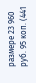размере 23 960 руб. 95 коп. (441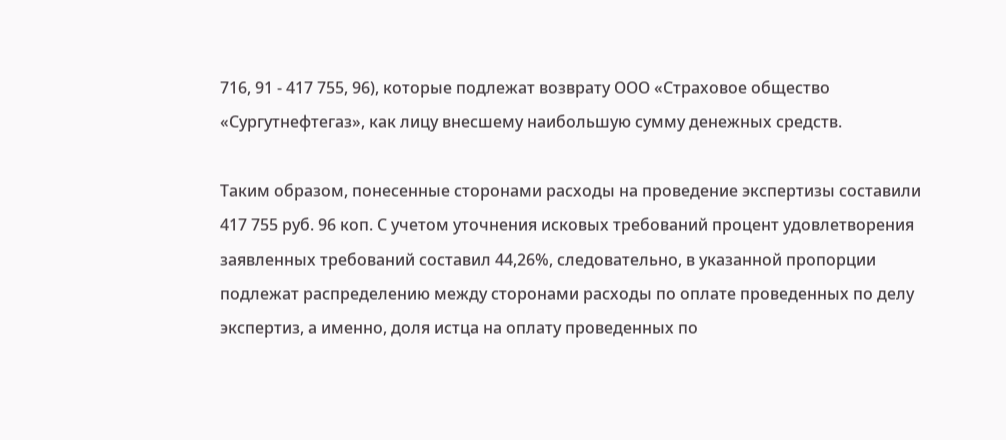716, 91 - 417 755, 96), которые подлежат возврату ООО «Страховое общество «Сургутнефтегаз», как лицу внесшему наибольшую сумму денежных средств.

Таким образом, понесенные сторонами расходы на проведение экспертизы составили 417 755 руб. 96 коп. С учетом уточнения исковых требований процент удовлетворения заявленных требований составил 44,26%, следовательно, в указанной пропорции подлежат распределению между сторонами расходы по оплате проведенных по делу экспертиз, а именно, доля истца на оплату проведенных по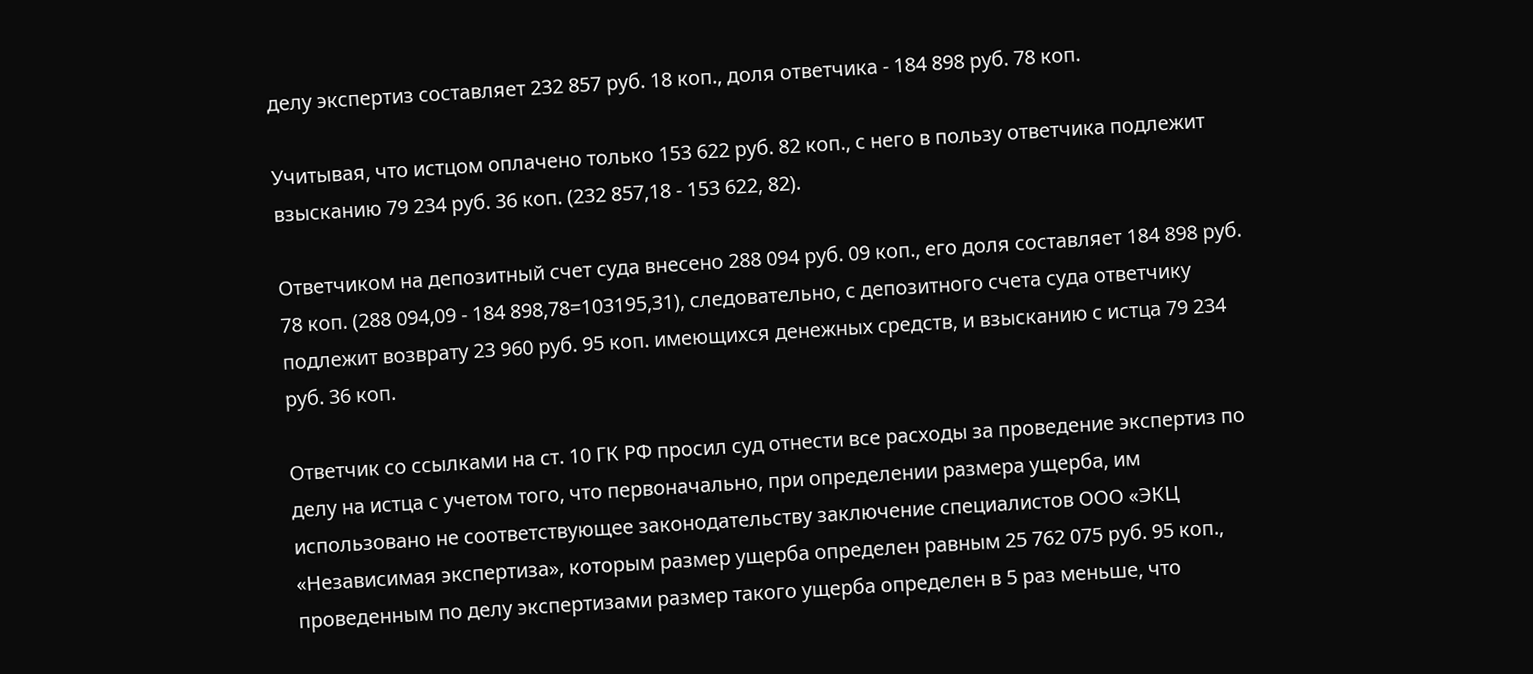делу экспертиз составляет 232 857 руб. 18 коп., доля ответчика - 184 898 руб. 78 коп.

Учитывая, что истцом оплачено только 153 622 руб. 82 коп., с него в пользу ответчика подлежит взысканию 79 234 руб. 36 коп. (232 857,18 - 153 622, 82).

Ответчиком на депозитный счет суда внесено 288 094 руб. 09 коп., его доля составляет 184 898 руб. 78 коп. (288 094,09 - 184 898,78=103195,31), следовательно, с депозитного счета суда ответчику подлежит возврату 23 960 руб. 95 коп. имеющихся денежных средств, и взысканию с истца 79 234 руб. 36 коп.

Ответчик со ссылками на ст. 10 ГК РФ просил суд отнести все расходы за проведение экспертиз по делу на истца с учетом того, что первоначально, при определении размера ущерба, им использовано не соответствующее законодательству заключение специалистов ООО «ЭКЦ «Независимая экспертиза», которым размер ущерба определен равным 25 762 075 руб. 95 коп., проведенным по делу экспертизами размер такого ущерба определен в 5 раз меньше, что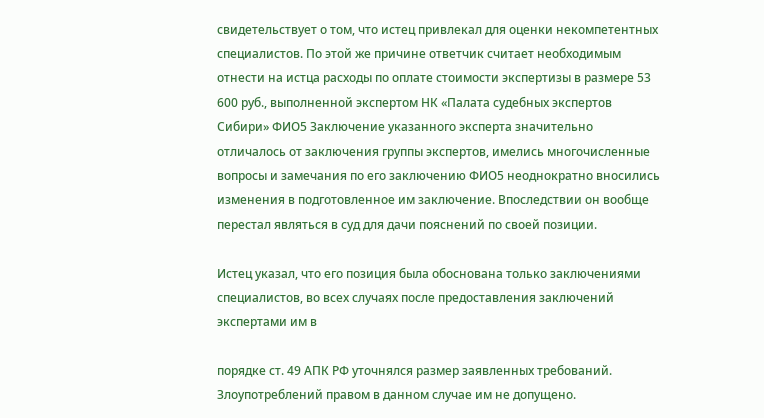свидетельствует о том, что истец привлекал для оценки некомпетентных специалистов. По этой же причине ответчик считает необходимым отнести на истца расходы по оплате стоимости экспертизы в размере 53 600 руб., выполненной экспертом НК «Палата судебных экспертов Сибири» ФИО5 Заключение указанного эксперта значительно отличалось от заключения группы экспертов, имелись многочисленные вопросы и замечания по его заключению ФИО5 неоднократно вносились изменения в подготовленное им заключение. Впоследствии он вообще перестал являться в суд для дачи пояснений по своей позиции.

Истец указал, что его позиция была обоснована только заключениями специалистов, во всех случаях после предоставления заключений экспертами им в

порядке ст. 49 АПК РФ уточнялся размер заявленных требований. Злоупотреблений правом в данном случае им не допущено.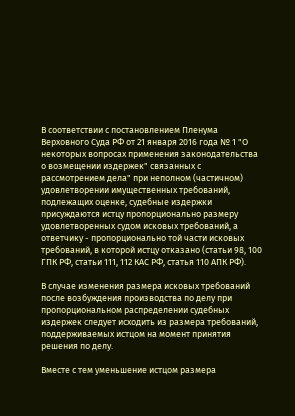В соответствии с постановлением Пленума Верховного Суда РФ от 21 января 2016 года № 1 "О некоторых вопросах применения законодательства о возмещении издержек" связанных с рассмотрением дела" при неполном (частичном) удовлетворении имущественных требований, подлежащих оценке, судебные издержки присуждаются истцу пропорционально размеру удовлетворенных судом исковых требований, а ответчику - пропорционально той части исковых требований, в которой истцу отказано (статьи 98, 100 ГПК РФ, статьи 111, 112 КАС РФ, статья 110 АПК РФ).

В случае изменения размера исковых требований после возбуждения производства по делу при пропорциональном распределении судебных издержек следует исходить из размера требований, поддерживаемых истцом на момент принятия решения по делу.

Вместе с тем уменьшение истцом размера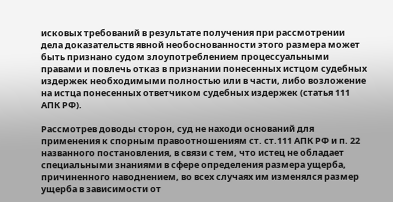исковых требований в результате получения при рассмотрении дела доказательств явной необоснованности этого размера может быть признано судом злоупотреблением процессуальными правами и повлечь отказ в признании понесенных истцом судебных издержек необходимыми полностью или в части, либо возложение на истца понесенных ответчиком судебных издержек (статья 111 АПК РФ).

Рассмотрев доводы сторон, суд не находи оснований для применения к спорным правоотношениям ст. ст.111 АПК РФ и п. 22 названного постановления, в связи с тем, что истец не обладает специальными знаниями в сфере определения размера ущерба, причиненного наводнением, во всех случаях им изменялся размер ущерба в зависимости от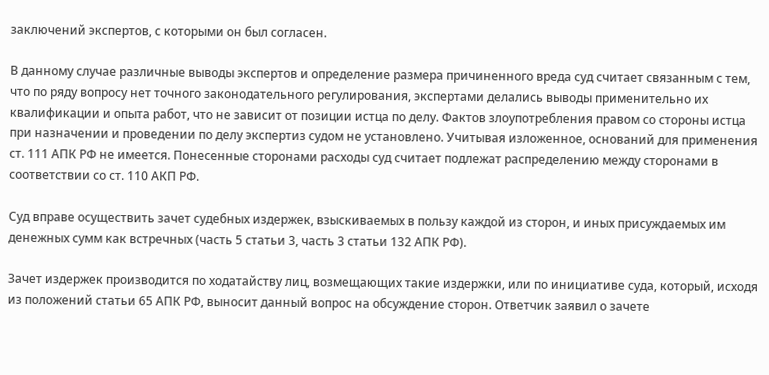заключений экспертов, с которыми он был согласен.

В данному случае различные выводы экспертов и определение размера причиненного вреда суд считает связанным с тем, что по ряду вопросу нет точного законодательного регулирования, экспертами делались выводы применительно их квалификации и опыта работ, что не зависит от позиции истца по делу. Фактов злоупотребления правом со стороны истца при назначении и проведении по делу экспертиз судом не установлено. Учитывая изложенное, оснований для применения ст. 111 АПК РФ не имеется. Понесенные сторонами расходы суд считает подлежат распределению между сторонами в соответствии со ст. 110 АКП РФ.

Суд вправе осуществить зачет судебных издержек, взыскиваемых в пользу каждой из сторон, и иных присуждаемых им денежных сумм как встречных (часть 5 статьи 3, часть 3 статьи 132 АПК РФ).

Зачет издержек производится по ходатайству лиц, возмещающих такие издержки, или по инициативе суда, который, исходя из положений статьи 65 АПК РФ, выносит данный вопрос на обсуждение сторон. Ответчик заявил о зачете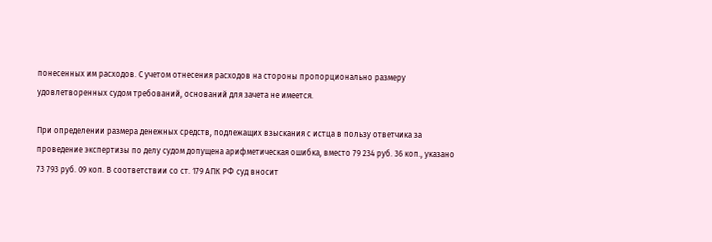понесенных им расходов. С учетом отнесения расходов на стороны пропорционально размеру удовлетворенных судом требований, оснований для зачета не имеется.

При определении размера денежных средств, подлежащих взыскания с истца в пользу ответчика за проведение экспертизы по делу судом допущена арифметическая ошибка, вместо 79 234 руб. 36 коп., указано 73 793 руб. 09 коп. В соответствии со ст. 179 АПК РФ суд вносит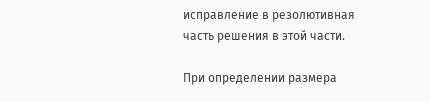исправление в резолютивная часть решения в этой части.

При определении размера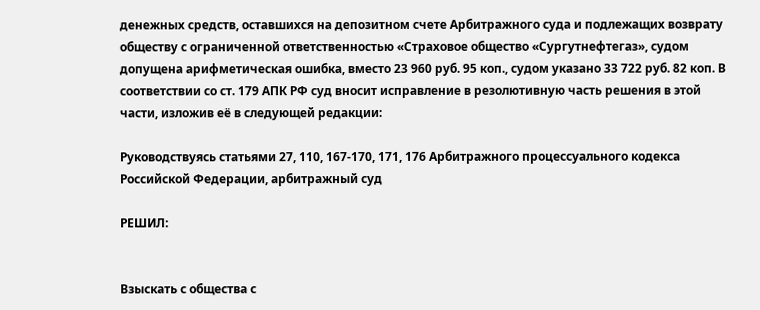денежных средств, оставшихся на депозитном счете Арбитражного суда и подлежащих возврату обществу с ограниченной ответственностью «Страховое общество «Сургутнефтегаз», судом допущена арифметическая ошибка, вместо 23 960 руб. 95 коп., судом указано 33 722 руб. 82 коп. В соответствии со ст. 179 АПК РФ суд вносит исправление в резолютивную часть решения в этой части, изложив её в следующей редакции:

Руководствуясь статьями 27, 110, 167-170, 171, 176 Арбитражного процессуального кодекса Российской Федерации, арбитражный суд

РЕШИЛ:


Взыскать с общества с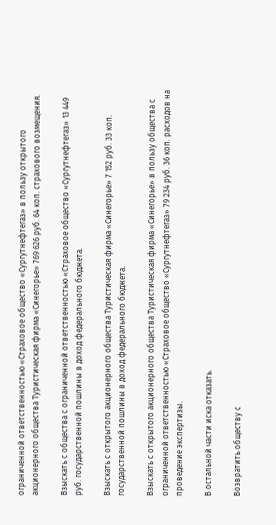ограниченной ответственностью «Страховое общество «Сургутнефтегаз» в пользу открытого акционерного общества Туристическая фирма «Синегорье» 769 626 руб. 64 коп. страхового возмещения.

Взыскать с общества с ограниченной ответственностью «Страховое общество «Сургутнефтегаз» 13 449 руб. государственной пошлины в доход федерального бюджета.

Взыскать с открытого акционерного общества Туристическая фирма «Синегорье» 7 152 руб. 33 коп. государственной пошлины в доход федерального бюджета.

Взыскать с открытого акционерного общества Туристическая фирма «Синегорье» в пользу общества с ограниченной ответственностью «Страховое общество «Сургутнефтегаз» 79 234 руб. 36 коп. расходов на проведение экспертизы.

В остальной части иска отказать.

Возвратить обществу с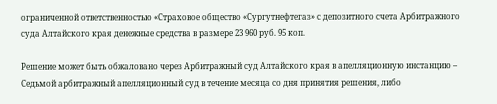ограниченной ответственностью «Страховое общество «Сургутнефтегаз» с депозитного счета Арбитражного суда Алтайского края денежные средства в размере 23 960 руб. 95 коп.

Решение может быть обжаловано через Арбитражный суд Алтайского края в апелляционную инстанцию – Седьмой арбитражный апелляционный суд в течение месяца со дня принятия решения, либо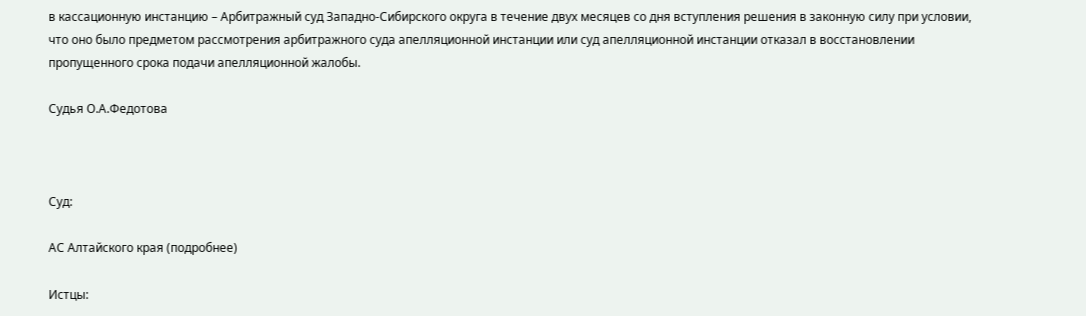в кассационную инстанцию – Арбитражный суд Западно-Сибирского округа в течение двух месяцев со дня вступления решения в законную силу при условии, что оно было предметом рассмотрения арбитражного суда апелляционной инстанции или суд апелляционной инстанции отказал в восстановлении пропущенного срока подачи апелляционной жалобы.

Судья О.А.Федотова



Суд:

АС Алтайского края (подробнее)

Истцы: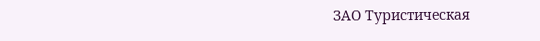ЗАО Туристическая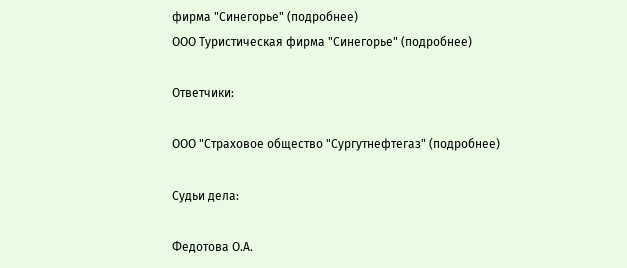фирма "Синегорье" (подробнее)
ООО Туристическая фирма "Синегорье" (подробнее)

Ответчики:

ООО "Страховое общество "Сургутнефтегаз" (подробнее)

Судьи дела:

Федотова О.А.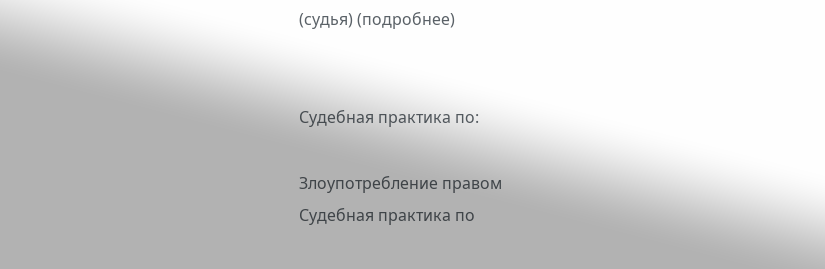(судья) (подробнее)


Судебная практика по:

Злоупотребление правом
Судебная практика по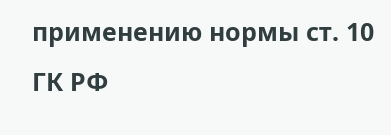применению нормы ст. 10 ГК РФ